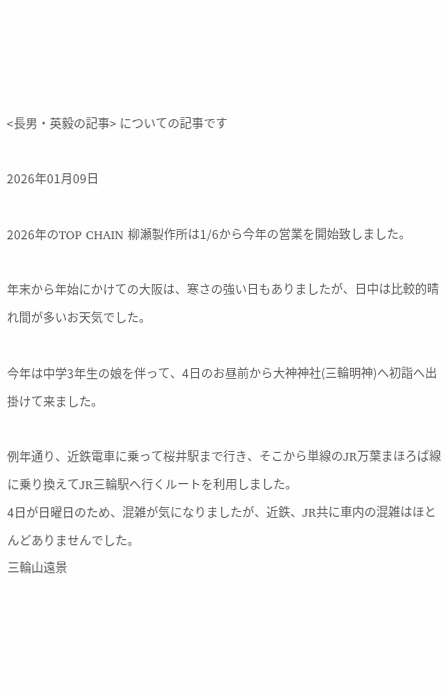<長男・英毅の記事> についての記事です

2026年01月09日

2026年のTOP CHAIN 柳瀬製作所は1/6から今年の営業を開始致しました。

年末から年始にかけての大阪は、寒さの強い日もありましたが、日中は比較的晴れ間が多いお天気でした。

今年は中学3年生の娘を伴って、4日のお昼前から大神神社(三輪明神)へ初詣へ出掛けて来ました。

例年通り、近鉄電車に乗って桜井駅まで行き、そこから単線のJR万葉まほろば線に乗り換えてJR三輪駅へ行くルートを利用しました。
4日が日曜日のため、混雑が気になりましたが、近鉄、JR共に車内の混雑はほとんどありませんでした。
三輪山遠景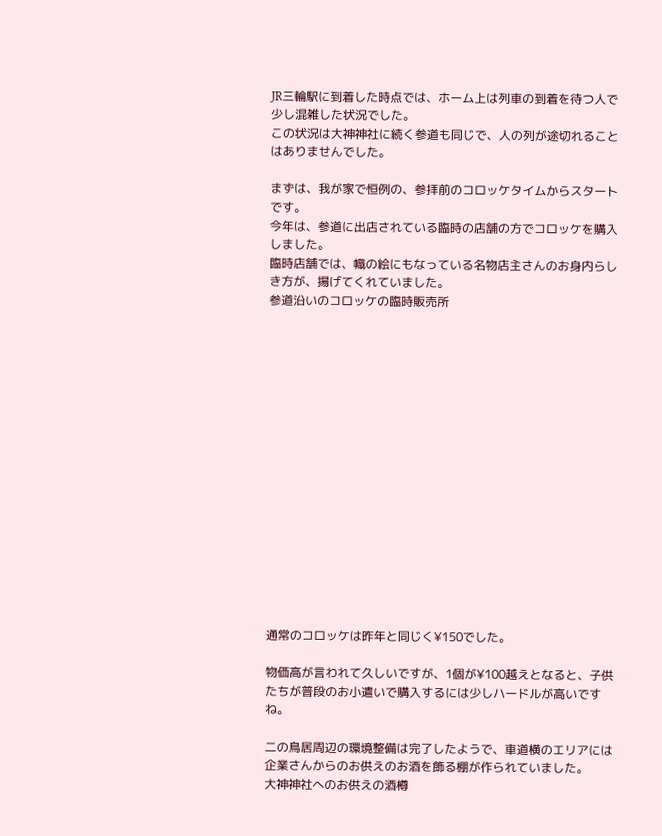JR三輪駅に到着した時点では、ホーム上は列車の到着を待つ人で少し混雑した状況でした。
この状況は大神神社に続く参道も同じで、人の列が途切れることはありませんでした。

まずは、我が家で恒例の、参拝前のコロッケタイムからスタートです。
今年は、参道に出店されている臨時の店舗の方でコロッケを購入しました。
臨時店舗では、幟の絵にもなっている名物店主さんのお身内らしき方が、揚げてくれていました。
参道沿いのコロッケの臨時販売所

















通常のコロッケは昨年と同じく¥150でした。

物価高が言われて久しいですが、1個が¥100越えとなると、子供たちが普段のお小遣いで購入するには少しハードルが高いですね。

二の鳥居周辺の環境整備は完了したようで、車道横のエリアには企業さんからのお供えのお酒を飾る棚が作られていました。
大神神社へのお供えの酒樽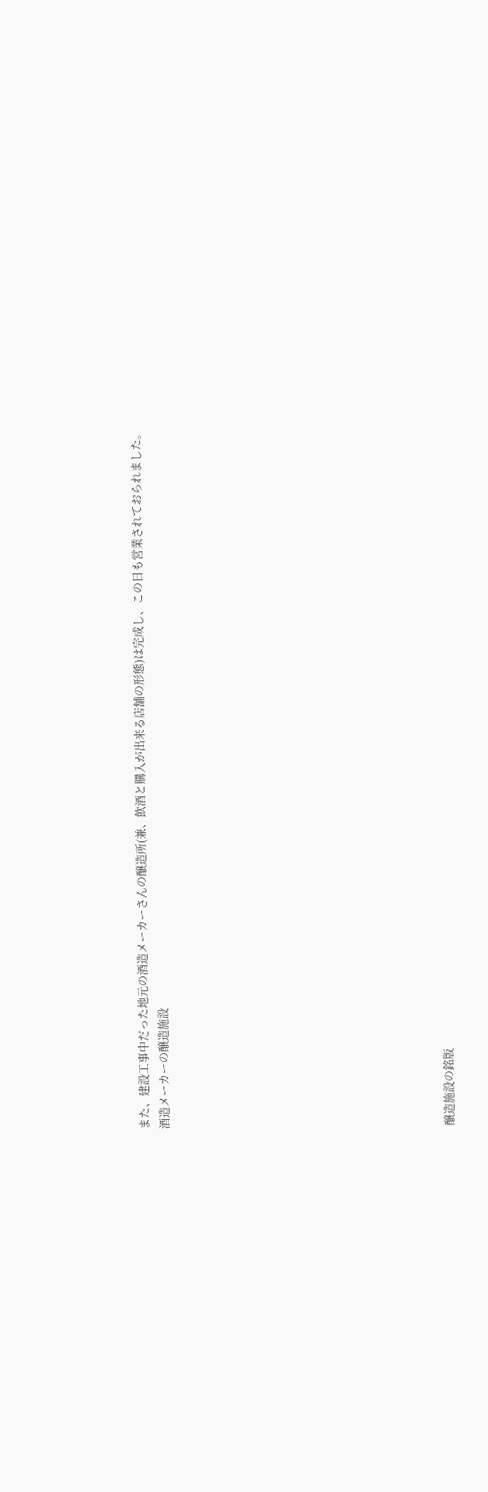また、建設工事中だった地元の酒造メーカーさんの醸造所(兼、飲酒と購入が出来る店舗の形態)は完成し、この日も営業されておられました。
酒造メーカーの醸造施設













醸造施設の銘版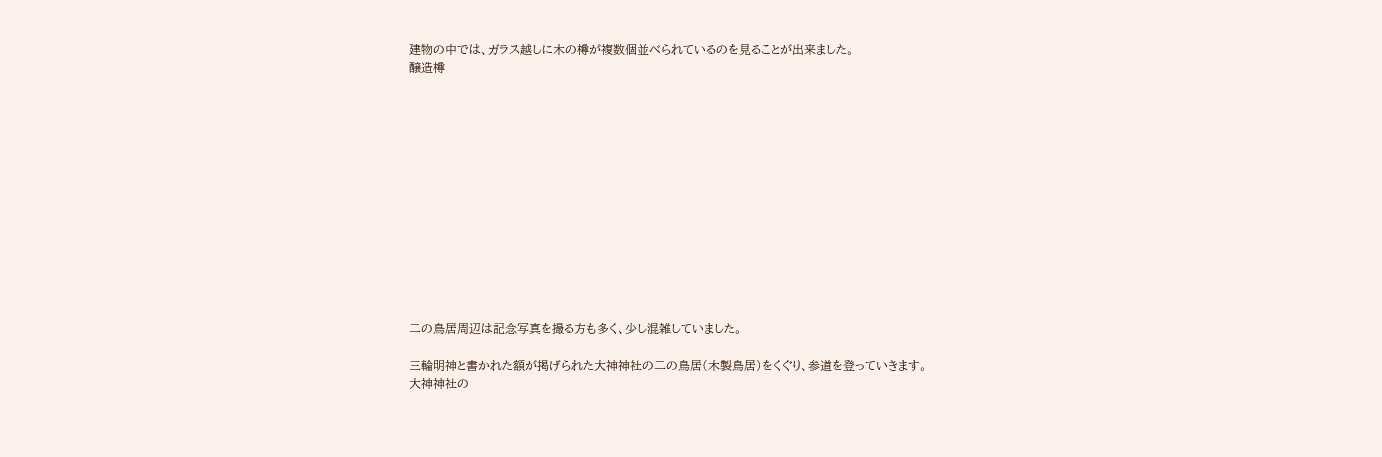建物の中では、ガラス越しに木の樽が複数個並べられているのを見ることが出来ました。
醸造樽













二の鳥居周辺は記念写真を撮る方も多く、少し混雑していました。

三輪明神と書かれた額が掲げられた大神神社の二の鳥居(木製鳥居)をくぐり、参道を登っていきます。
大神神社の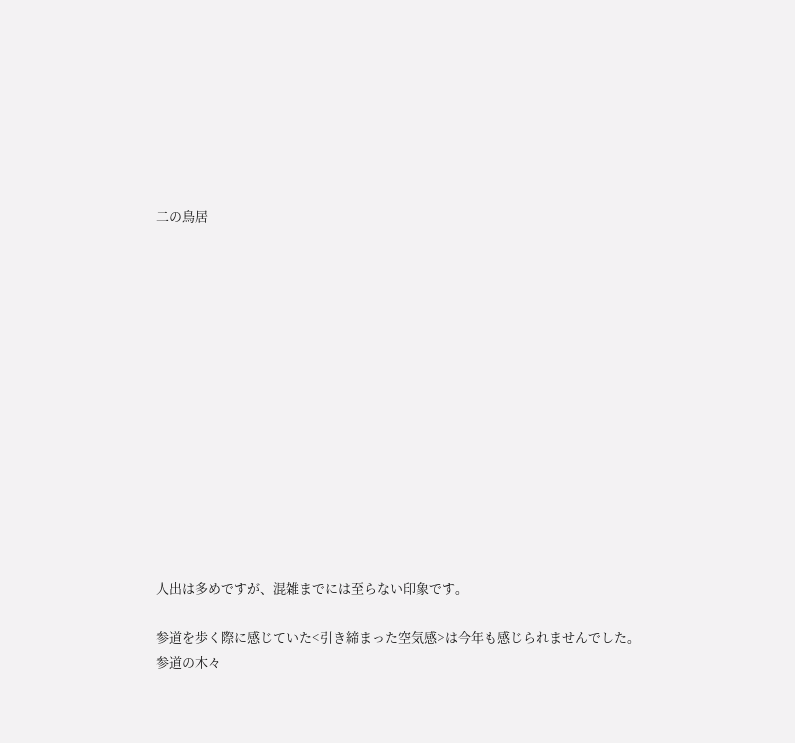二の鳥居














人出は多めですが、混雑までには至らない印象です。

参道を歩く際に感じていた<引き締まった空気感>は今年も感じられませんでした。
参道の木々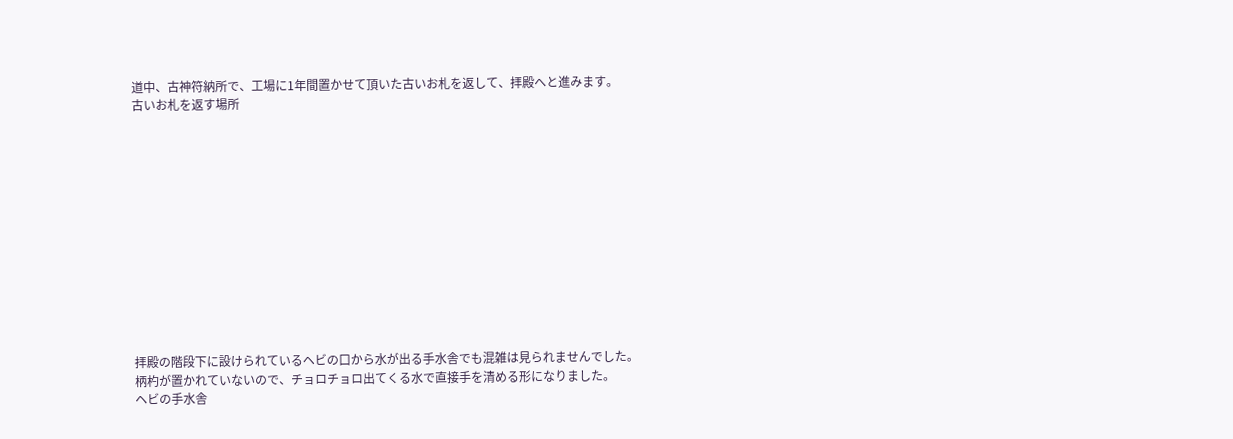道中、古神符納所で、工場に1年間置かせて頂いた古いお札を返して、拝殿へと進みます。
古いお札を返す場所













拝殿の階段下に設けられているヘビの口から水が出る手水舎でも混雑は見られませんでした。
柄杓が置かれていないので、チョロチョロ出てくる水で直接手を清める形になりました。
ヘビの手水舎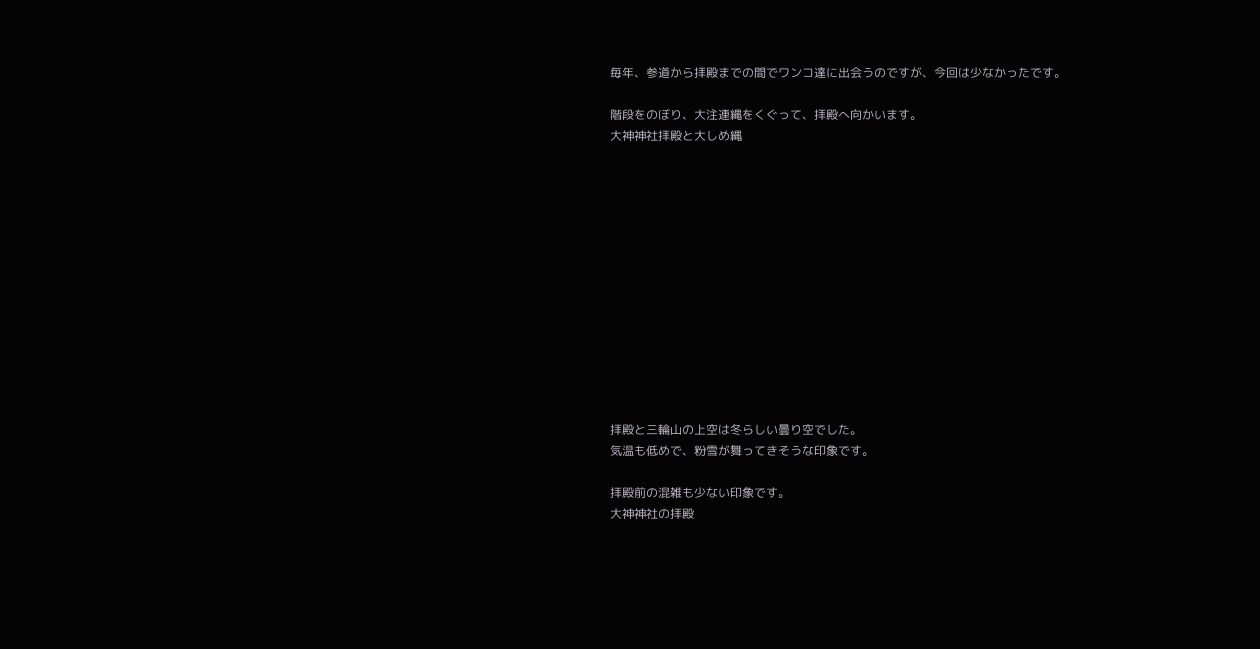毎年、参道から拝殿までの間でワンコ達に出会うのですが、今回は少なかったです。

階段をのぼり、大注連縄をくぐって、拝殿へ向かいます。
大神神社拝殿と大しめ縄













拝殿と三輪山の上空は冬らしい曇り空でした。
気温も低めで、粉雪が舞ってきそうな印象です。

拝殿前の混雑も少ない印象です。
大神神社の拝殿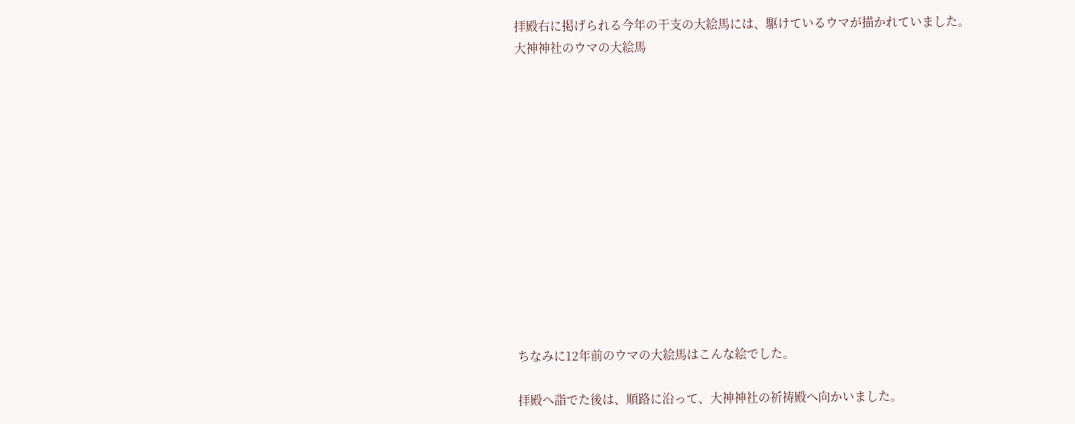拝殿右に掲げられる今年の干支の大絵馬には、駆けているウマが描かれていました。
大神神社のウマの大絵馬













ちなみに12年前のウマの大絵馬はこんな絵でした。

拝殿へ詣でた後は、順路に沿って、大神神社の祈祷殿へ向かいました。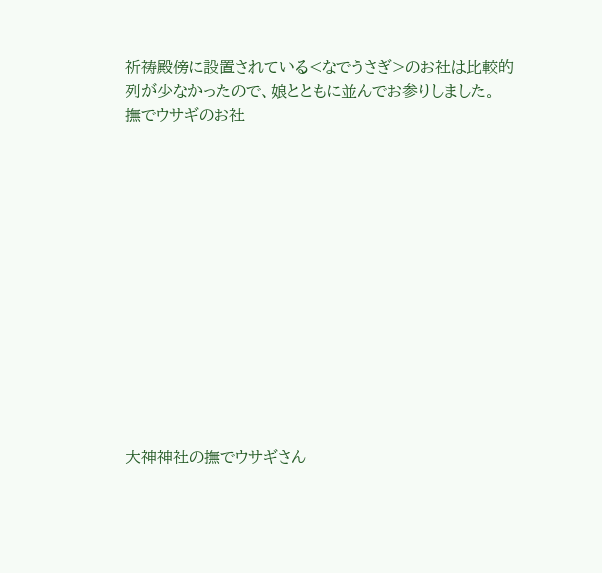祈祷殿傍に設置されている<なでうさぎ>のお社は比較的列が少なかったので、娘とともに並んでお参りしました。
撫でウサギのお社













大神神社の撫でウサギさん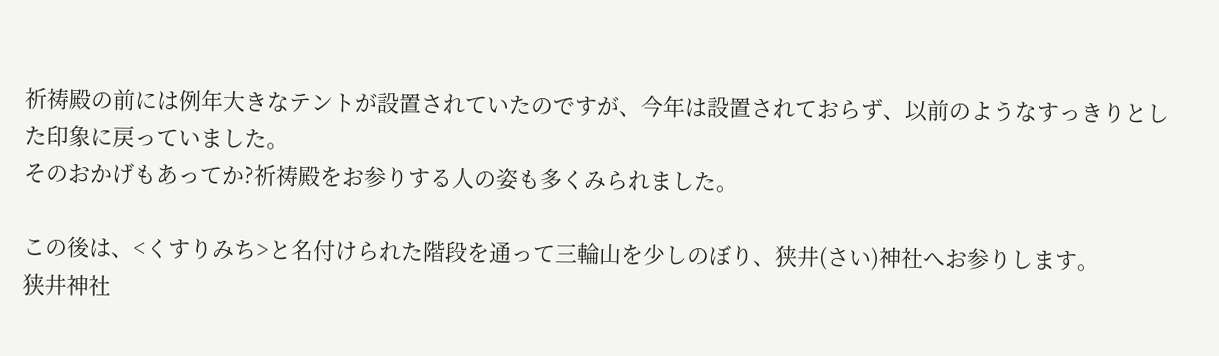祈祷殿の前には例年大きなテントが設置されていたのですが、今年は設置されておらず、以前のようなすっきりとした印象に戻っていました。
そのおかげもあってか?祈祷殿をお参りする人の姿も多くみられました。

この後は、<くすりみち>と名付けられた階段を通って三輪山を少しのぼり、狭井(さい)神社へお参りします。
狭井神社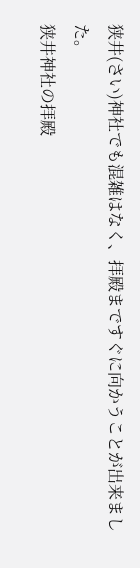狭井(さい)神社でも混雑はなく、拝殿まですぐに向かうことが出来ました。
狭井神社の拝殿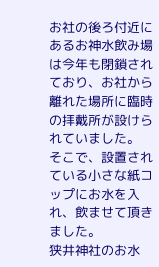お社の後ろ付近にあるお神水飲み場は今年も閉鎖されており、お社から離れた場所に臨時の拝戴所が設けられていました。
そこで、設置されている小さな紙コップにお水を入れ、飲ませて頂きました。
狭井神社のお水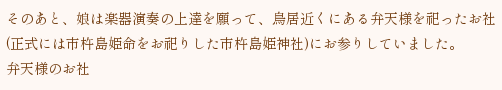そのあと、娘は楽器演奏の上達を願って、鳥居近くにある弁天様を祀ったお社(正式には市杵島姫命をお祀りした市杵島姫神社)にお参りしていました。
弁天様のお社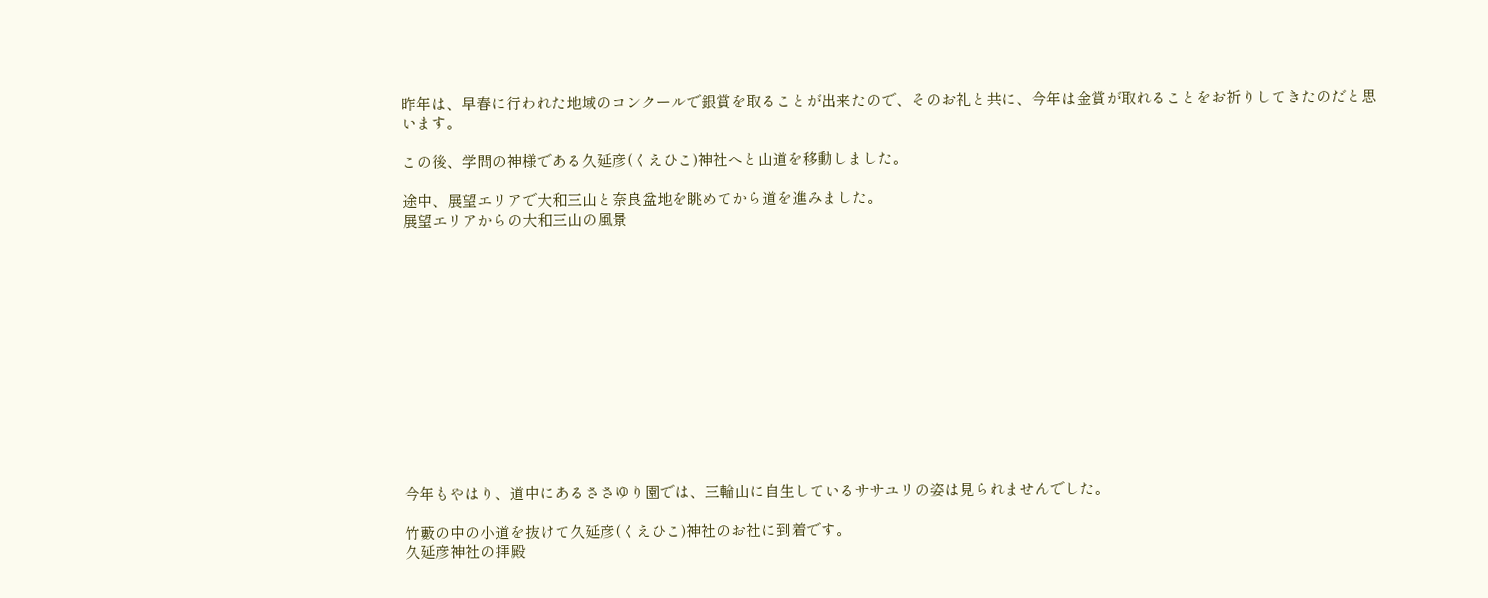昨年は、早春に行われた地域のコンクールで銀賞を取ることが出来たので、そのお礼と共に、今年は金賞が取れることをお祈りしてきたのだと思います。

この後、学問の神様である久延彦(くえひこ)神社へと山道を移動しました。

途中、展望エリアで大和三山と奈良盆地を眺めてから道を進みました。
展望エリアからの大和三山の風景













今年もやはり、道中にあるささゆり園では、三輪山に自生しているササユリの姿は見られませんでした。

竹藪の中の小道を抜けて久延彦(くえひこ)神社のお社に到着です。
久延彦神社の拝殿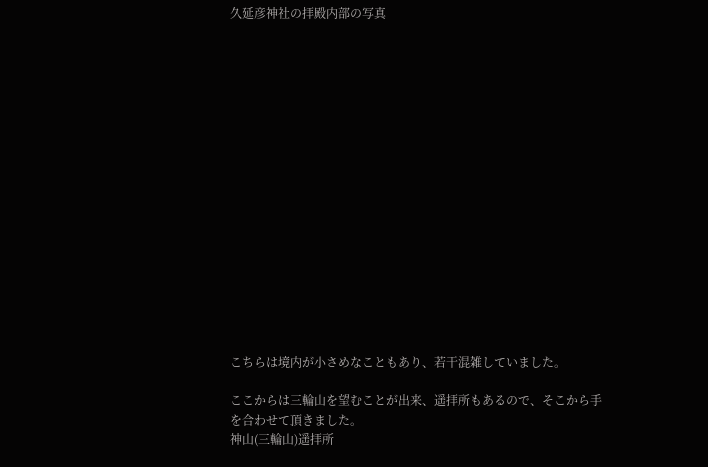久延彦神社の拝殿内部の写真

















こちらは境内が小さめなこともあり、若干混雑していました。

ここからは三輪山を望むことが出来、遥拝所もあるので、そこから手を合わせて頂きました。
神山(三輪山)遥拝所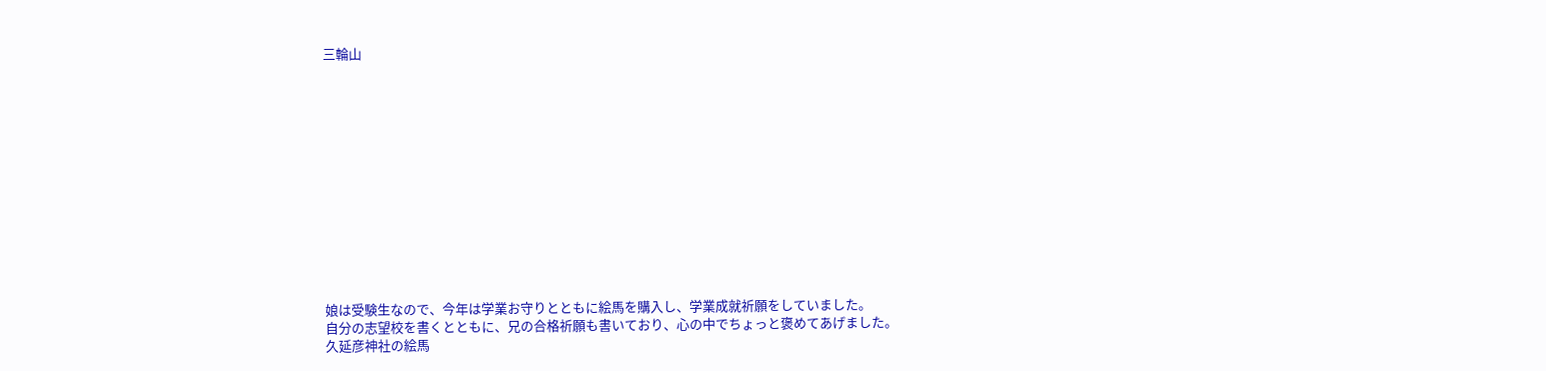三輪山













娘は受験生なので、今年は学業お守りとともに絵馬を購入し、学業成就祈願をしていました。
自分の志望校を書くとともに、兄の合格祈願も書いており、心の中でちょっと褒めてあげました。
久延彦神社の絵馬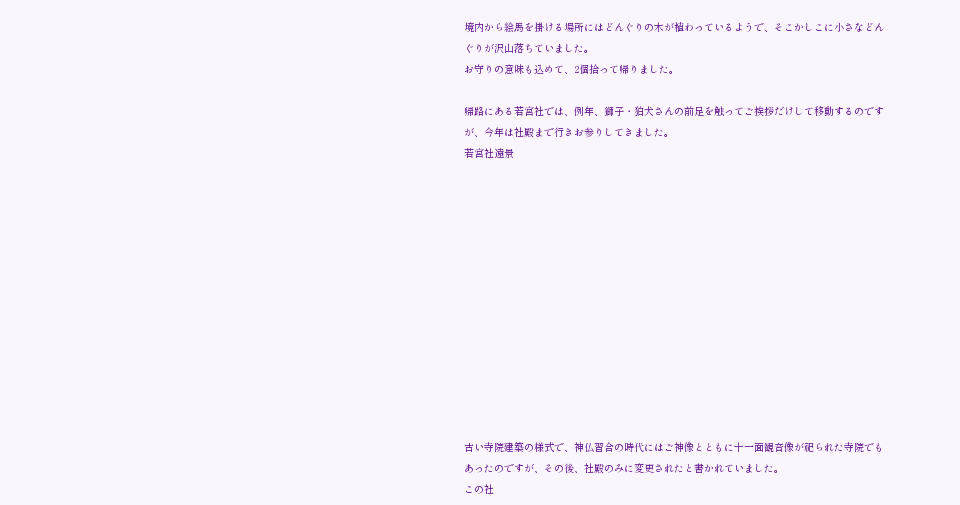境内から絵馬を掛ける場所にはどんぐりの木が植わっているようで、そこかしこに小さなどんぐりが沢山落ちていました。
お守りの意味も込めて、2個拾って帰りました。

帰路にある若宮社では、例年、獅子・狛犬さんの前足を触ってご挨拶だけして移動するのですが、今年は社殿まで行きお参りしてきました。
若宮社遠景













古い寺院建築の様式で、神仏習合の時代にはご神像とともに十一面観音像が祀られた寺院でもあったのですが、その後、社殿のみに変更されたと書かれていました。
この社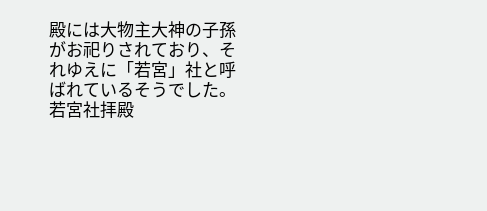殿には大物主大神の子孫がお祀りされており、それゆえに「若宮」社と呼ばれているそうでした。
若宮社拝殿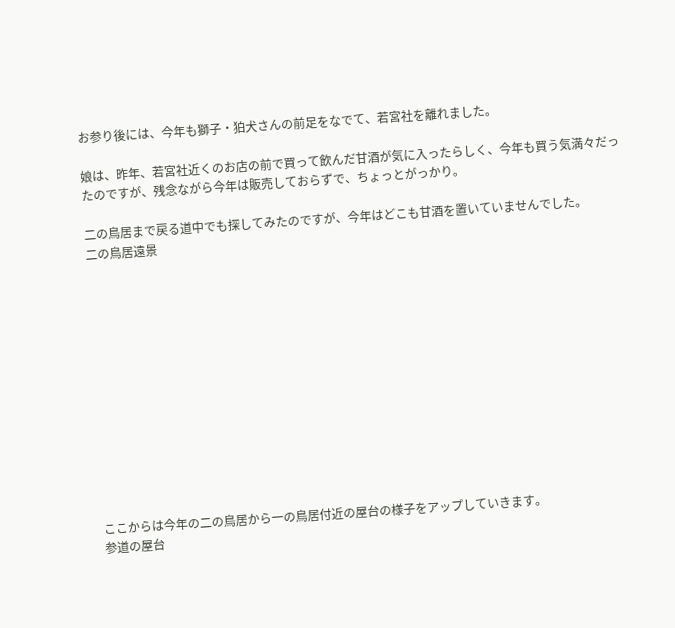お参り後には、今年も獅子・狛犬さんの前足をなでて、若宮社を離れました。

娘は、昨年、若宮社近くのお店の前で買って飲んだ甘酒が気に入ったらしく、今年も買う気満々だったのですが、残念ながら今年は販売しておらずで、ちょっとがっかり。

二の鳥居まで戻る道中でも探してみたのですが、今年はどこも甘酒を置いていませんでした。
二の鳥居遠景













ここからは今年の二の鳥居から一の鳥居付近の屋台の様子をアップしていきます。
参道の屋台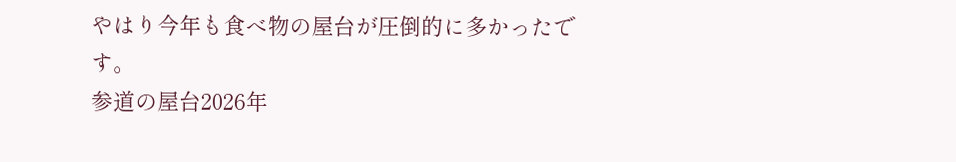やはり今年も食べ物の屋台が圧倒的に多かったです。
参道の屋台2026年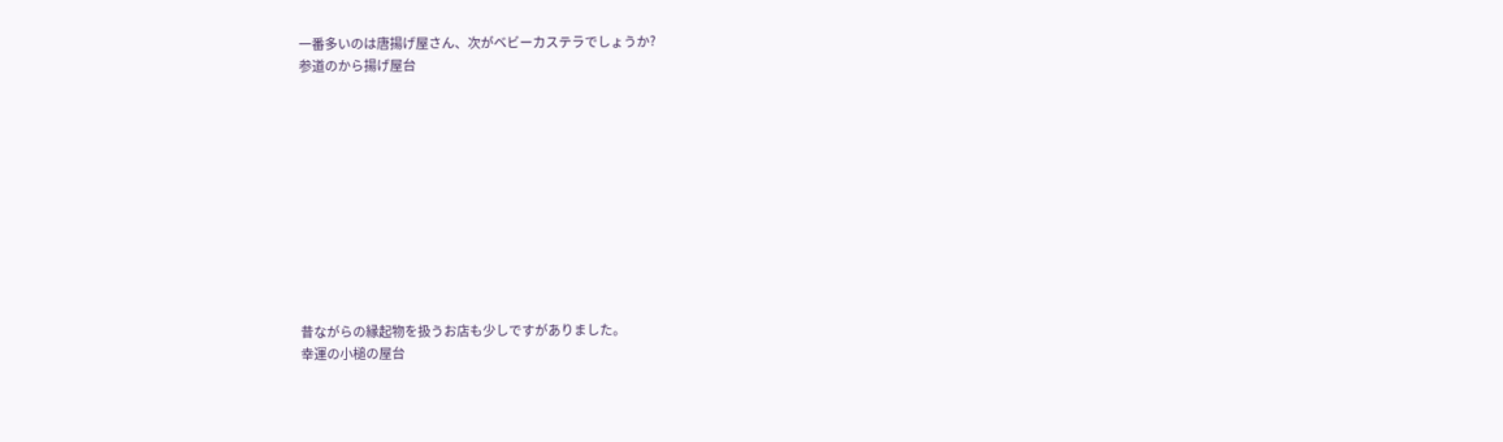一番多いのは唐揚げ屋さん、次がベビーカステラでしょうか?
参道のから揚げ屋台











昔ながらの縁起物を扱うお店も少しですがありました。
幸運の小槌の屋台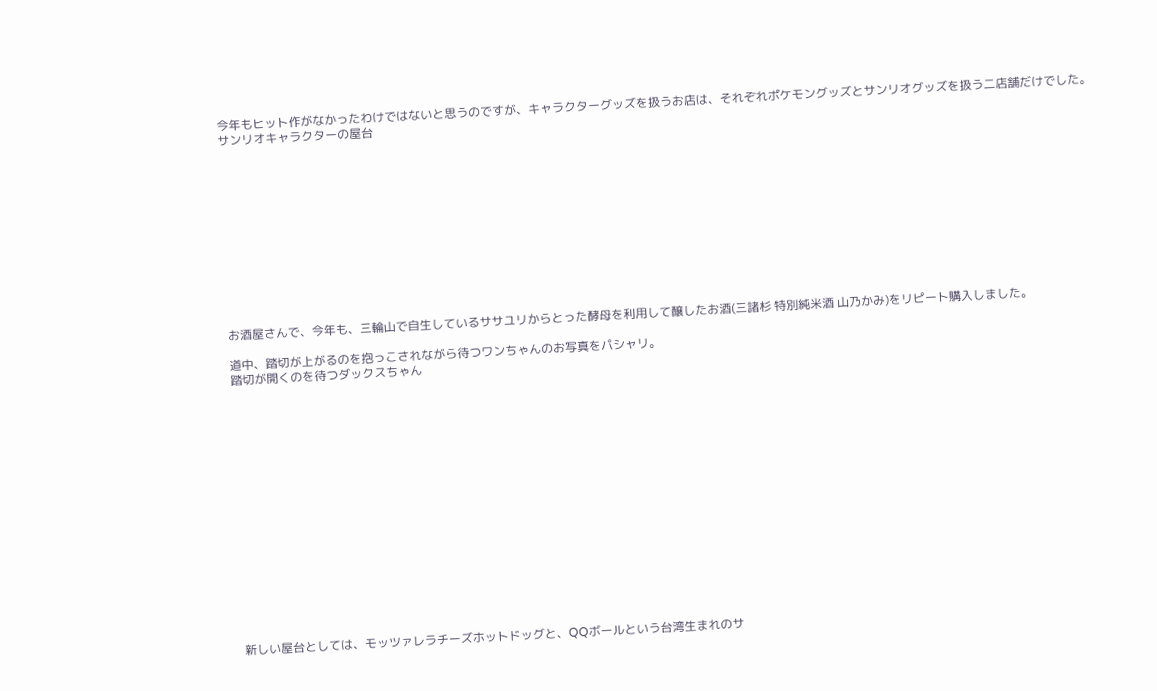今年もヒット作がなかったわけではないと思うのですが、キャラクターグッズを扱うお店は、それぞれポケモングッズとサンリオグッズを扱う二店舗だけでした。
サンリオキャラクターの屋台












お酒屋さんで、今年も、三輪山で自生しているササユリからとった酵母を利用して醸したお酒(三諸杉 特別純米酒 山乃かみ)をリピート購入しました。

道中、踏切が上がるのを抱っこされながら待つワンちゃんのお写真をパシャリ。
踏切が開くのを待つダックスちゃん

















新しい屋台としては、モッツァレラチーズホットドッグと、QQボールという台湾生まれのサ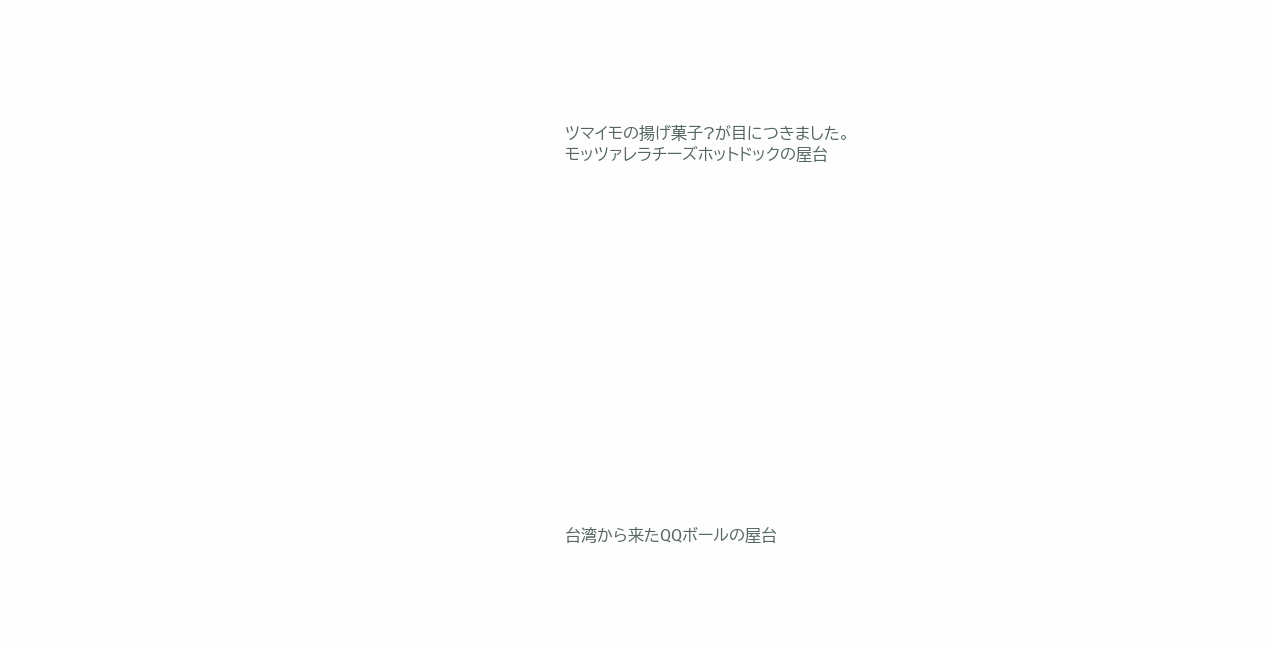ツマイモの揚げ菓子?が目につきました。
モッツァレラチーズホットドックの屋台

















台湾から来たQQボールの屋台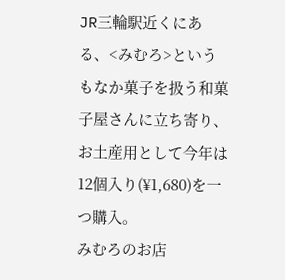JR三輪駅近くにある、<みむろ>というもなか菓子を扱う和菓子屋さんに立ち寄り、お土産用として今年は12個入り(¥1,680)を一つ購入。
みむろのお店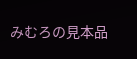みむろの見本品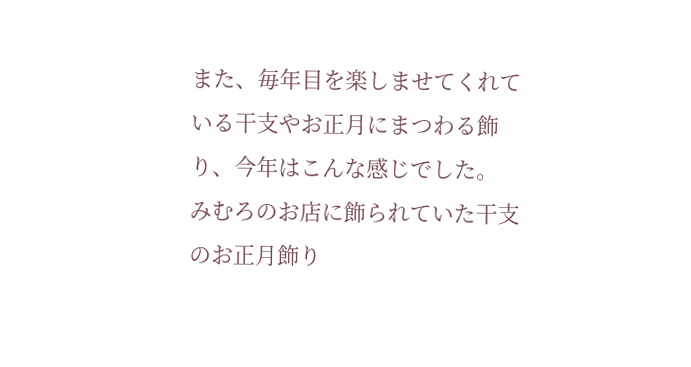また、毎年目を楽しませてくれている干支やお正月にまつわる飾り、今年はこんな感じでした。
みむろのお店に飾られていた干支のお正月飾り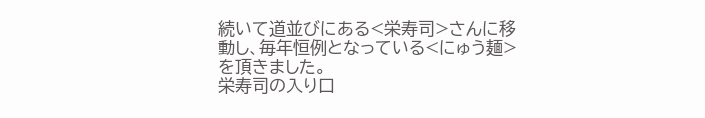続いて道並びにある<栄寿司>さんに移動し、毎年恒例となっている<にゅう麺>を頂きました。
栄寿司の入り口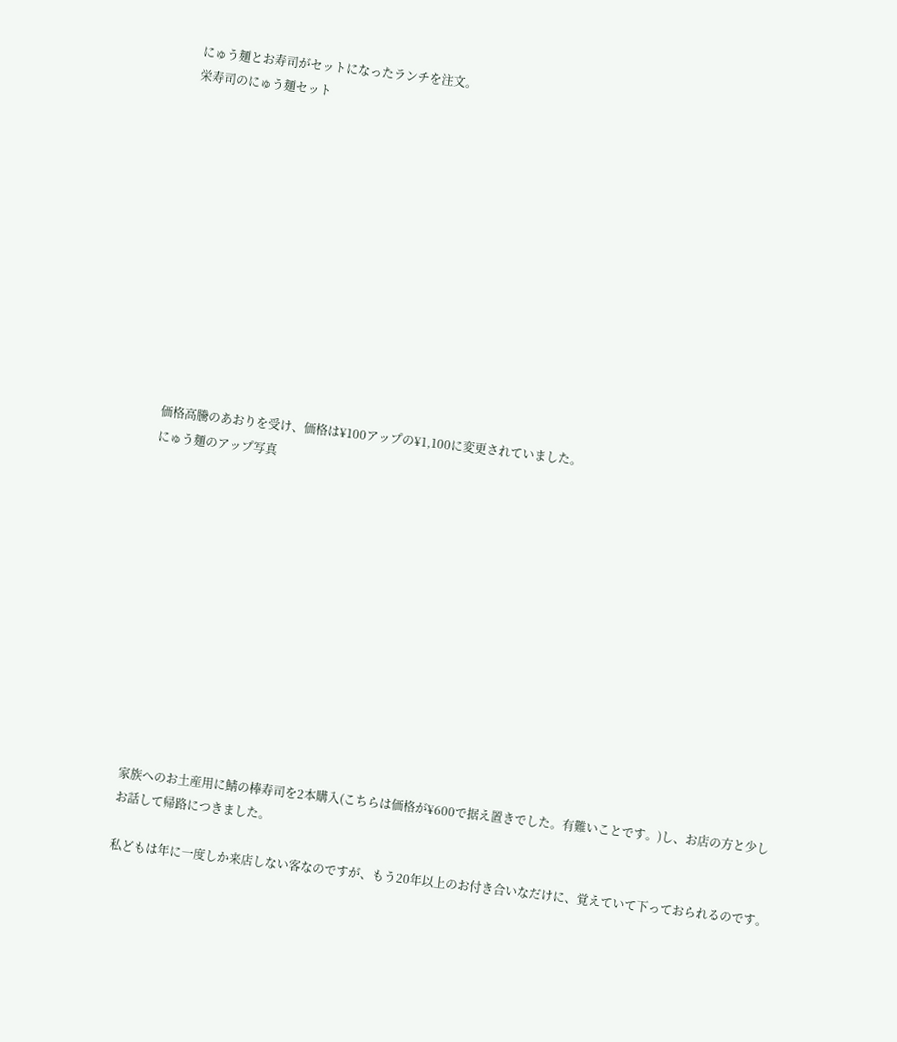にゅう麺とお寿司がセットになったランチを注文。
栄寿司のにゅう麺セット













価格高騰のあおりを受け、価格は¥100アップの¥1,100に変更されていました。
にゅう麺のアップ写真













家族へのお土産用に鯖の棒寿司を2本購入(こちらは価格が¥600で据え置きでした。有難いことです。)し、お店の方と少しお話して帰路につきました。

私どもは年に一度しか来店しない客なのですが、もう20年以上のお付き合いなだけに、覚えていて下っておられるのです。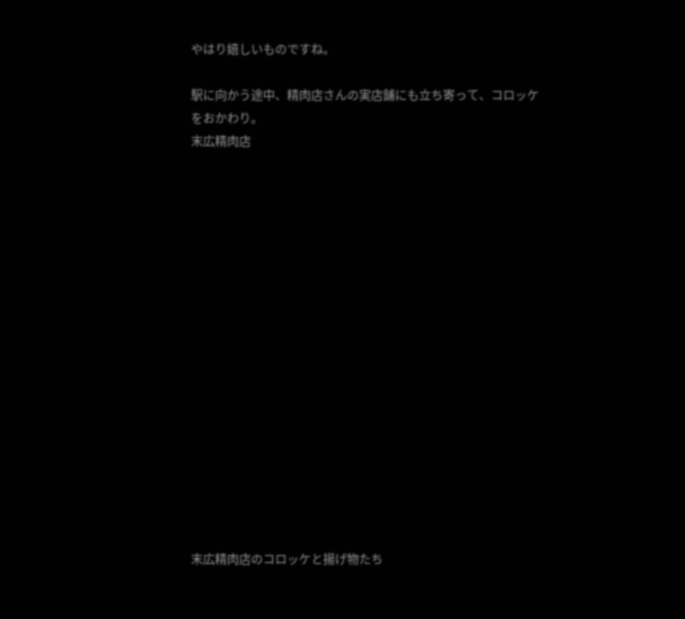やはり嬉しいものですね。

駅に向かう途中、精肉店さんの実店舗にも立ち寄って、コロッケをおかわり。
末広精肉店

















末広精肉店のコロッケと揚げ物たち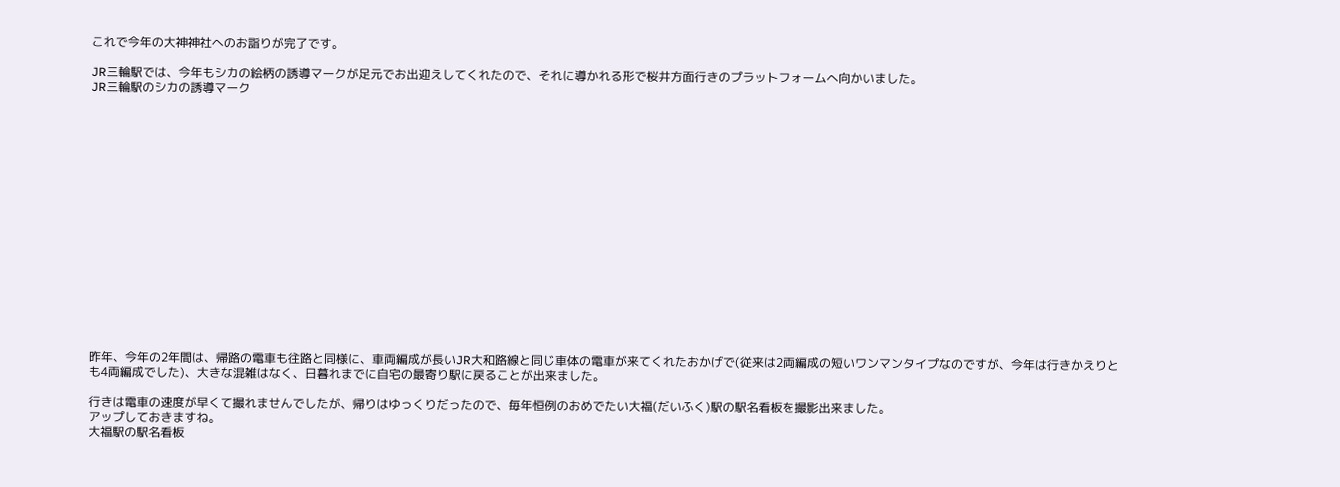これで今年の大神神社へのお詣りが完了です。

JR三輪駅では、今年もシカの絵柄の誘導マークが足元でお出迎えしてくれたので、それに導かれる形で桜井方面行きのプラットフォームへ向かいました。
JR三輪駅のシカの誘導マーク

















昨年、今年の2年間は、帰路の電車も往路と同様に、車両編成が長いJR大和路線と同じ車体の電車が来てくれたおかげで(従来は2両編成の短いワンマンタイプなのですが、今年は行きかえりとも4両編成でした)、大きな混雑はなく、日暮れまでに自宅の最寄り駅に戻ることが出来ました。

行きは電車の速度が早くて撮れませんでしたが、帰りはゆっくりだったので、毎年恒例のおめでたい大福(だいふく)駅の駅名看板を撮影出来ました。
アップしておきますね。
大福駅の駅名看板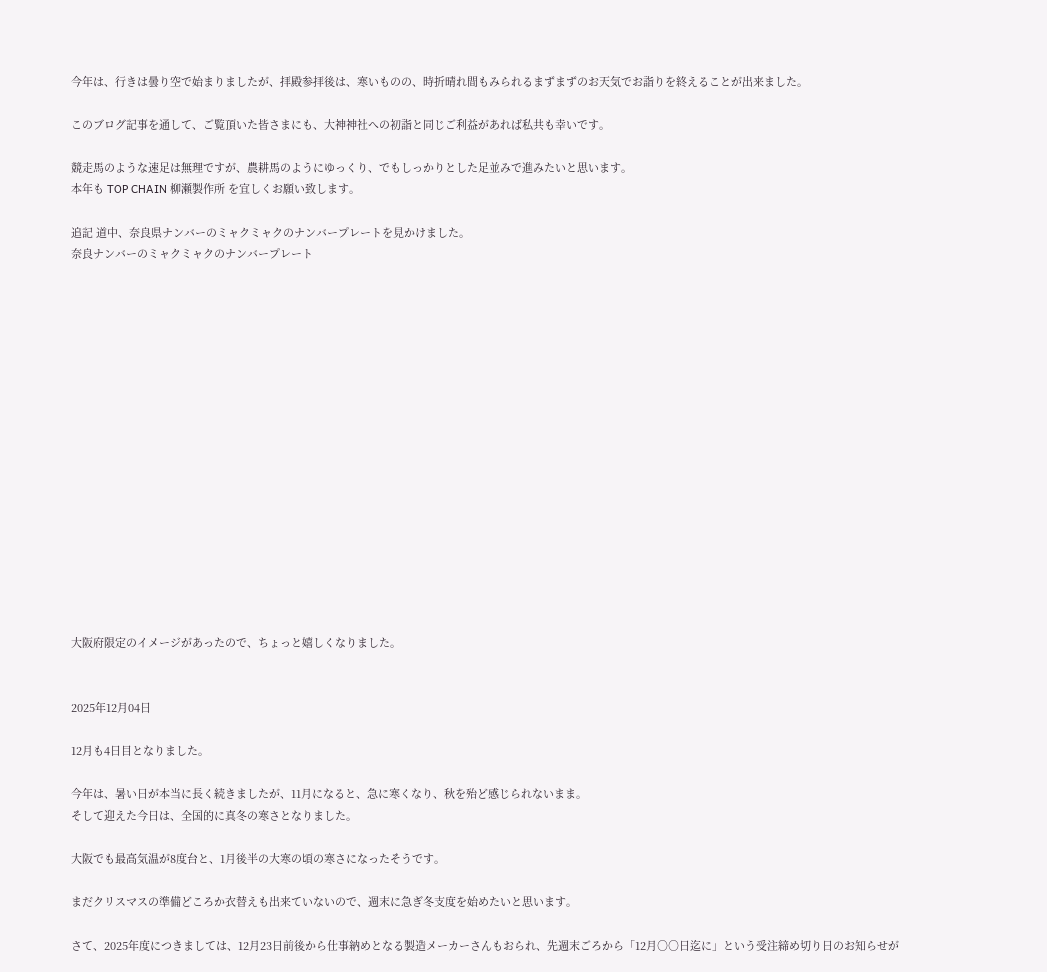今年は、行きは曇り空で始まりましたが、拝殿参拝後は、寒いものの、時折晴れ間もみられるまずまずのお天気でお詣りを終えることが出来ました。

このブログ記事を通して、ご覧頂いた皆さまにも、大神神社への初詣と同じご利益があれば私共も幸いです。

競走馬のような速足は無理ですが、農耕馬のようにゆっくり、でもしっかりとした足並みで進みたいと思います。
本年も TOP CHAIN 柳瀬製作所 を宜しくお願い致します。

追記 道中、奈良県ナンバーのミャクミャクのナンバープレートを見かけました。
奈良ナンバーのミャクミャクのナンバープレート

















大阪府限定のイメージがあったので、ちょっと嬉しくなりました。


2025年12月04日

12月も4日目となりました。

今年は、暑い日が本当に長く続きましたが、11月になると、急に寒くなり、秋を殆ど感じられないまま。
そして迎えた今日は、全国的に真冬の寒さとなりました。

大阪でも最高気温が8度台と、1月後半の大寒の頃の寒さになったそうです。

まだクリスマスの準備どころか衣替えも出来ていないので、週末に急ぎ冬支度を始めたいと思います。

さて、2025年度につきましては、12月23日前後から仕事納めとなる製造メーカーさんもおられ、先週末ごろから「12月○○日迄に」という受注締め切り日のお知らせが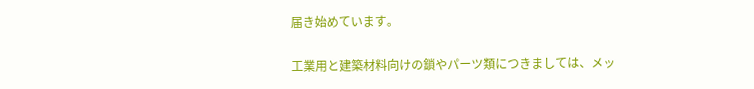届き始めています。

工業用と建築材料向けの鎖やパーツ類につきましては、メッ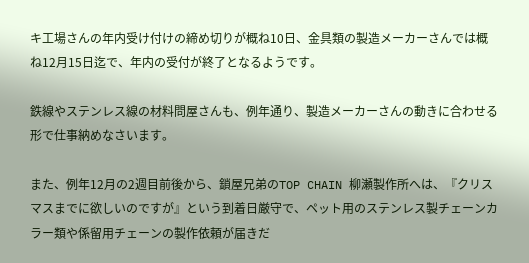キ工場さんの年内受け付けの締め切りが概ね10日、金具類の製造メーカーさんでは概ね12月15日迄で、年内の受付が終了となるようです。

鉄線やステンレス線の材料問屋さんも、例年通り、製造メーカーさんの動きに合わせる形で仕事納めなさいます。

また、例年12月の2週目前後から、鎖屋兄弟のTOP CHAIN 柳瀬製作所へは、『クリスマスまでに欲しいのですが』という到着日厳守で、ペット用のステンレス製チェーンカラー類や係留用チェーンの製作依頼が届きだ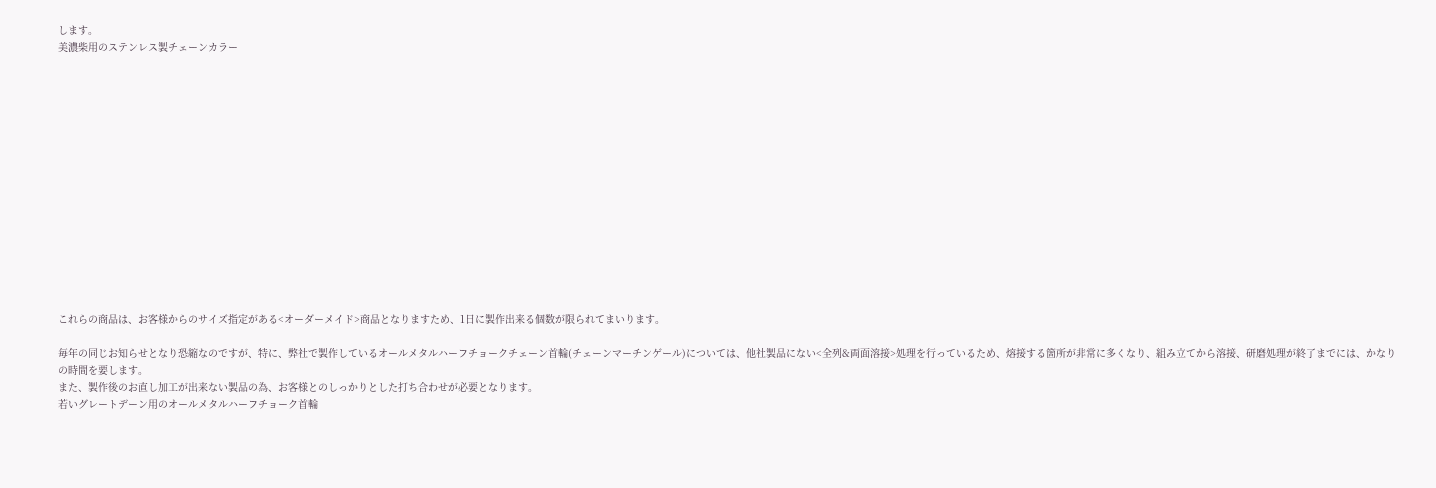します。
美濃柴用のステンレス製チェーンカラー















これらの商品は、お客様からのサイズ指定がある<オーダーメイド>商品となりますため、1日に製作出来る個数が限られてまいります。

毎年の同じお知らせとなり恐縮なのですが、特に、弊社で製作しているオールメタルハーフチョークチェーン首輪(チェーンマーチンゲール)については、他社製品にない<全列&両面溶接>処理を行っているため、熔接する箇所が非常に多くなり、組み立てから溶接、研磨処理が終了までには、かなりの時間を要します。
また、製作後のお直し加工が出来ない製品の為、お客様とのしっかりとした打ち合わせが必要となります。
若いグレートデーン用のオールメタルハーフチョーク首輪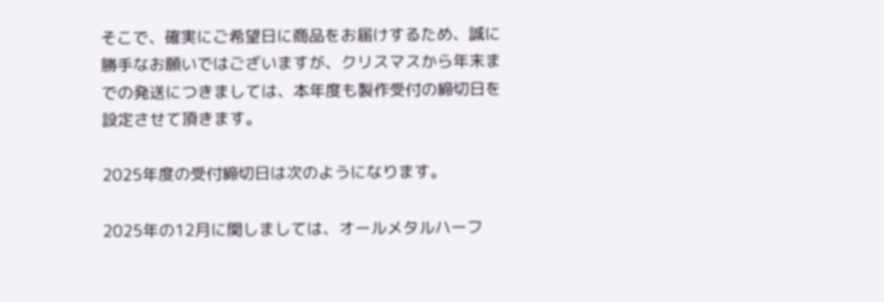そこで、確実にご希望日に商品をお届けするため、誠に勝手なお願いではございますが、クリスマスから年末までの発送につきましては、本年度も製作受付の締切日を設定させて頂きます。

2025年度の受付締切日は次のようになります。

2025年の12月に関しましては、オールメタルハーフ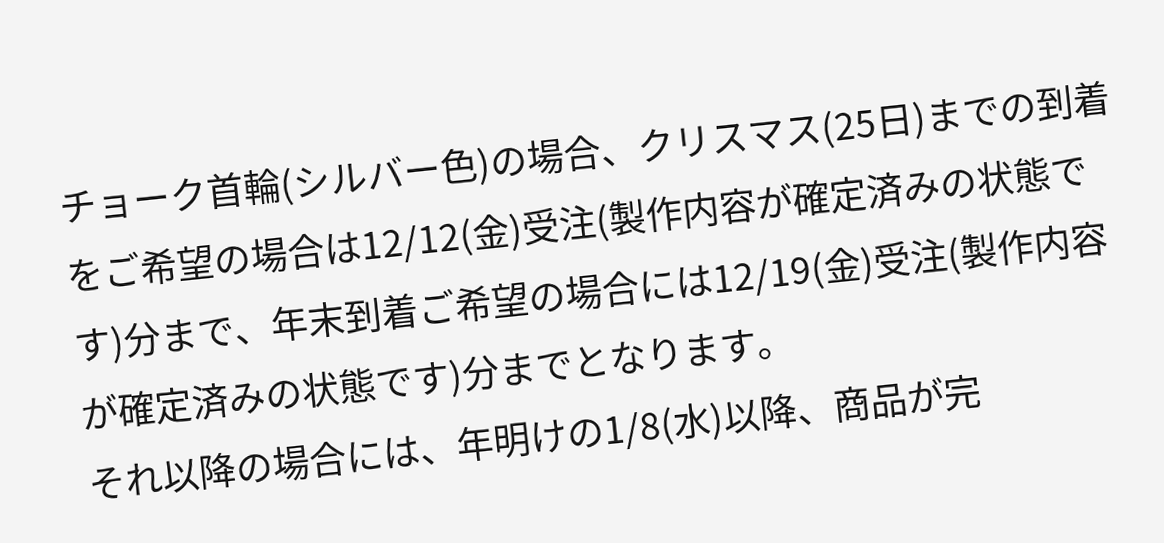チョーク首輪(シルバー色)の場合、クリスマス(25日)までの到着をご希望の場合は12/12(金)受注(製作内容が確定済みの状態です)分まで、年末到着ご希望の場合には12/19(金)受注(製作内容が確定済みの状態です)分までとなります。
それ以降の場合には、年明けの1/8(水)以降、商品が完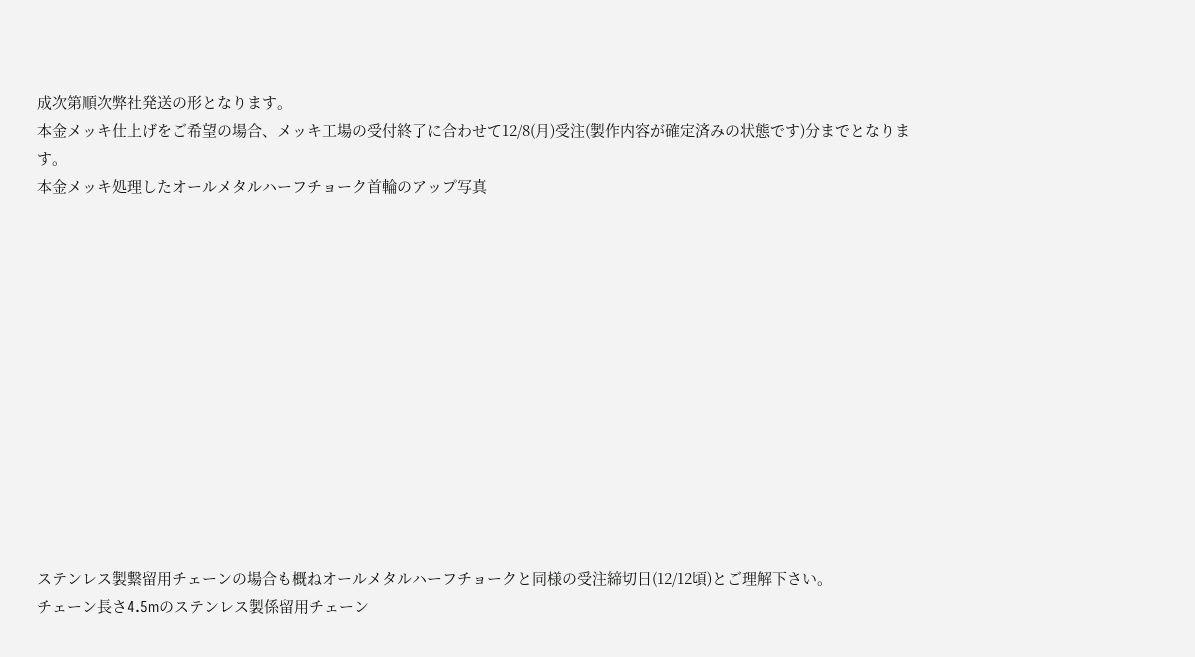成次第順次弊社発送の形となります。
本金メッキ仕上げをご希望の場合、メッキ工場の受付終了に合わせて12/8(月)受注(製作内容が確定済みの状態です)分までとなります。
本金メッキ処理したオールメタルハーフチョーク首輪のアップ写真













ステンレス製繋留用チェーンの場合も概ねオールメタルハーフチョークと同様の受注締切日(12/12頃)とご理解下さい。
チェーン長さ4.5mのステンレス製係留用チェーン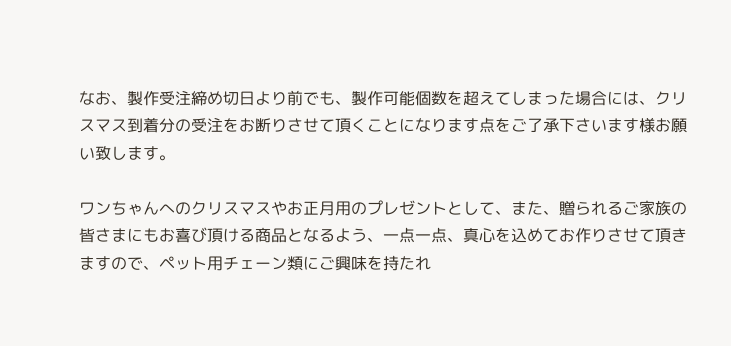なお、製作受注締め切日より前でも、製作可能個数を超えてしまった場合には、クリスマス到着分の受注をお断りさせて頂くことになります点をご了承下さいます様お願い致します。

ワンちゃんへのクリスマスやお正月用のプレゼントとして、また、贈られるご家族の皆さまにもお喜び頂ける商品となるよう、一点一点、真心を込めてお作りさせて頂きますので、ペット用チェーン類にご興味を持たれ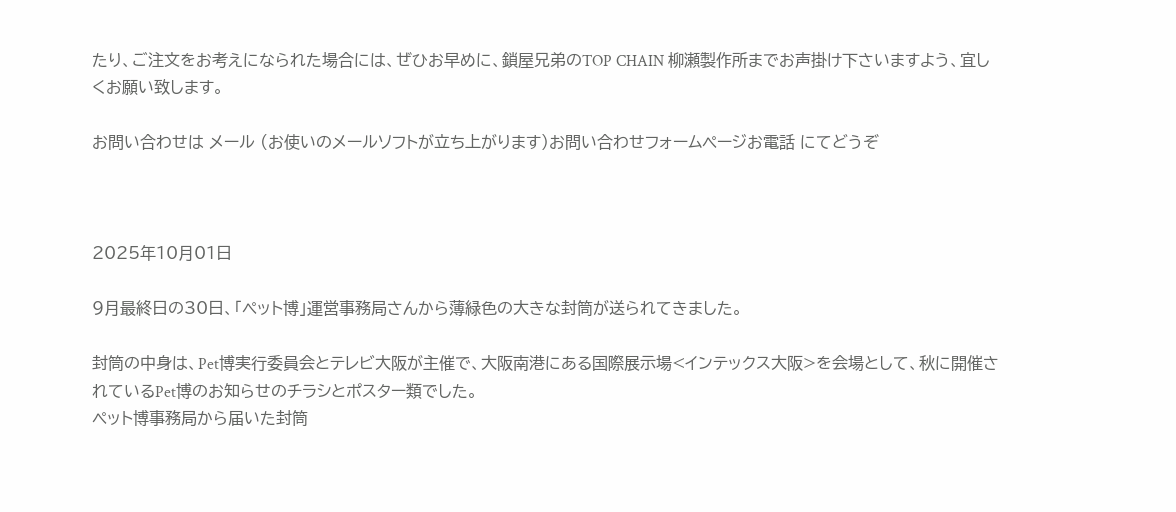たり、ご注文をお考えになられた場合には、ぜひお早めに、鎖屋兄弟のTOP CHAIN 柳瀬製作所までお声掛け下さいますよう、宜しくお願い致します。

お問い合わせは メール (お使いのメールソフトが立ち上がります)お問い合わせフォームページお電話 にてどうぞ



2025年10月01日

9月最終日の30日、「ペット博」運営事務局さんから薄緑色の大きな封筒が送られてきました。

封筒の中身は、Pet博実行委員会とテレビ大阪が主催で、大阪南港にある国際展示場<インテックス大阪>を会場として、秋に開催されているPet博のお知らせのチラシとポスター類でした。
ペット博事務局から届いた封筒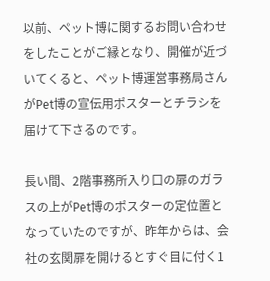以前、ペット博に関するお問い合わせをしたことがご縁となり、開催が近づいてくると、ペット博運営事務局さんがPet博の宣伝用ポスターとチラシを届けて下さるのです。

長い間、2階事務所入り口の扉のガラスの上がPet博のポスターの定位置となっていたのですが、昨年からは、会社の玄関扉を開けるとすぐ目に付く1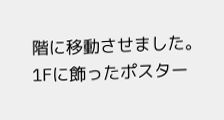階に移動させました。
1Fに飾ったポスター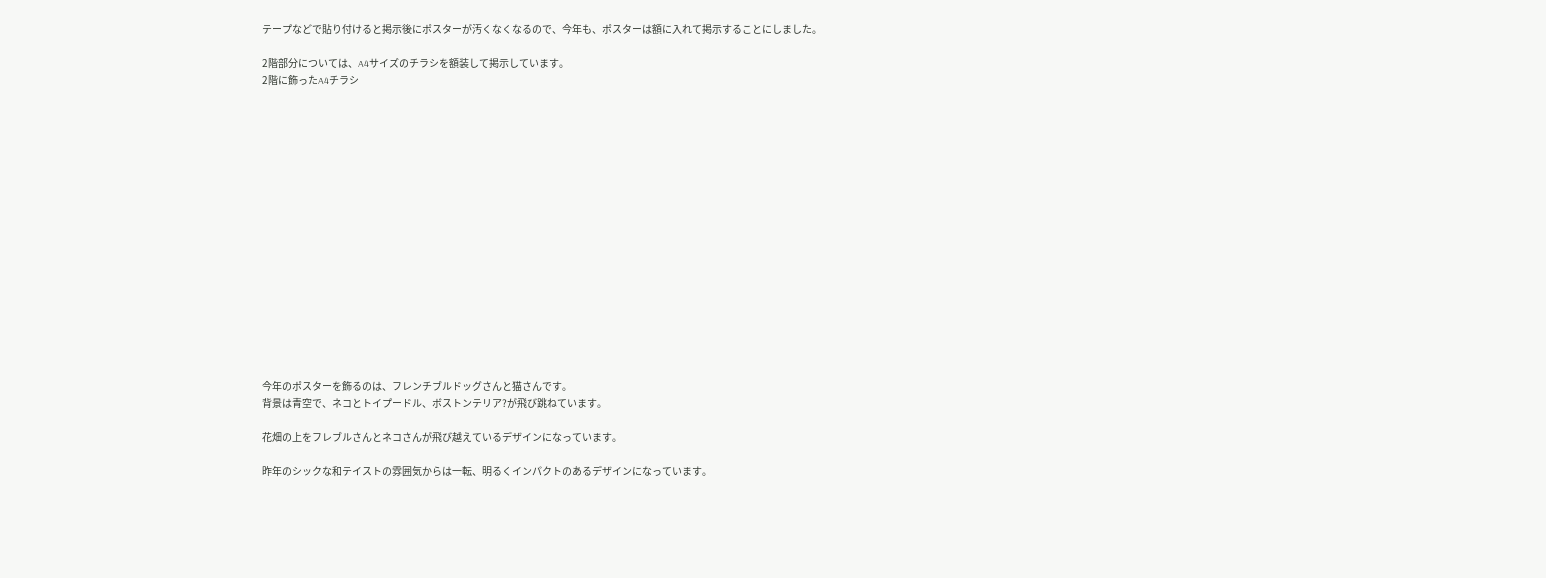テープなどで貼り付けると掲示後にポスターが汚くなくなるので、今年も、ポスターは額に入れて掲示することにしました。

2階部分については、A4サイズのチラシを額装して掲示しています。
2階に飾ったA4チラシ

















今年のポスターを飾るのは、フレンチブルドッグさんと猫さんです。
背景は青空で、ネコとトイプードル、ボストンテリア?が飛び跳ねています。

花畑の上をフレブルさんとネコさんが飛び越えているデザインになっています。

昨年のシックな和テイストの雰囲気からは一転、明るくインパクトのあるデザインになっています。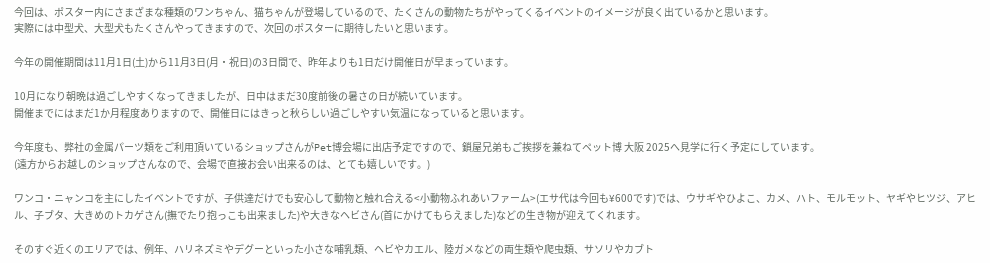今回は、ポスター内にさまざまな種類のワンちゃん、猫ちゃんが登場しているので、たくさんの動物たちがやってくるイベントのイメージが良く出ているかと思います。
実際には中型犬、大型犬もたくさんやってきますので、次回のポスターに期待したいと思います。

今年の開催期間は11月1日(土)から11月3日(月・祝日)の3日間で、昨年よりも1日だけ開催日が早まっています。

10月になり朝晩は過ごしやすくなってきましたが、日中はまだ30度前後の暑さの日が続いています。
開催までにはまだ1か月程度ありますので、開催日にはきっと秋らしい過ごしやすい気温になっていると思います。

今年度も、弊社の金属パーツ類をご利用頂いているショップさんがPet博会場に出店予定ですので、鎖屋兄弟もご挨拶を兼ねてペット博 大阪 2025へ見学に行く予定にしています。
(遠方からお越しのショップさんなので、会場で直接お会い出来るのは、とても嬉しいです。)

ワンコ・ニャンコを主にしたイベントですが、子供達だけでも安心して動物と触れ合える<小動物ふれあいファーム>(エサ代は今回も¥600です)では、ウサギやひよこ、カメ、ハト、モルモット、ヤギやヒツジ、アヒル、子ブタ、大きめのトカゲさん(撫でたり抱っこも出来ました)や大きなヘビさん(首にかけてもらえました)などの生き物が迎えてくれます。

そのすぐ近くのエリアでは、例年、ハリネズミやデグーといった小さな哺乳類、ヘビやカエル、陸ガメなどの両生類や爬虫類、サソリやカブト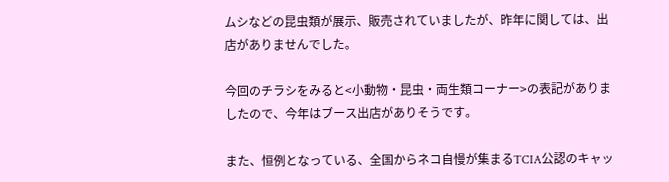ムシなどの昆虫類が展示、販売されていましたが、昨年に関しては、出店がありませんでした。

今回のチラシをみると<小動物・昆虫・両生類コーナー>の表記がありましたので、今年はブース出店がありそうです。

また、恒例となっている、全国からネコ自慢が集まるTCIA公認のキャッ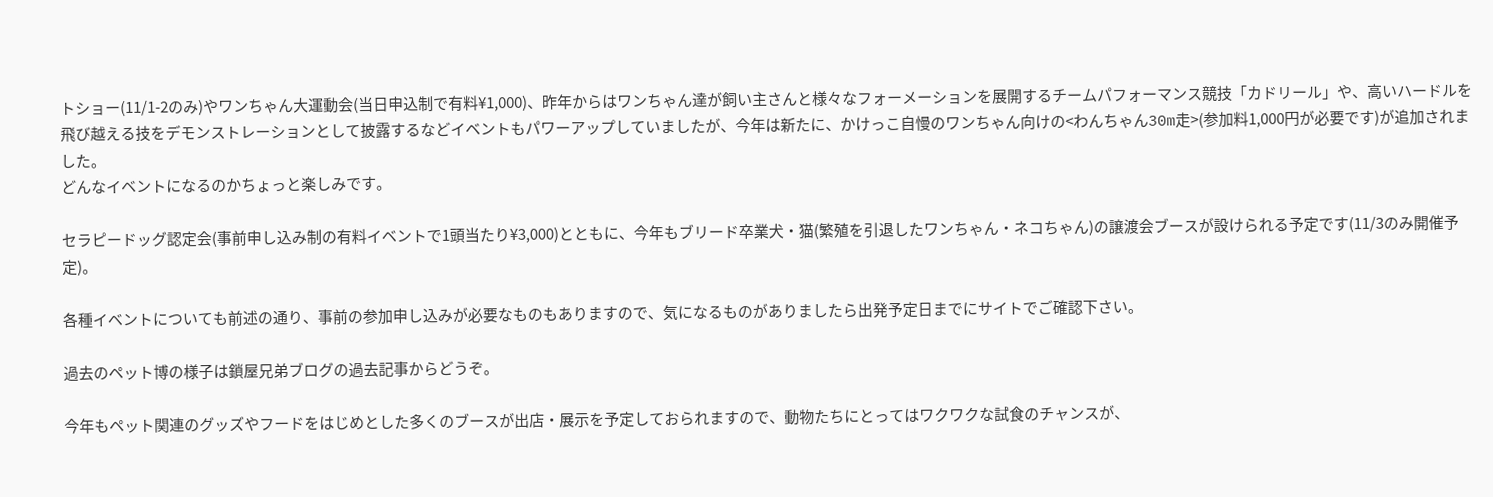トショー(11/1-2のみ)やワンちゃん大運動会(当日申込制で有料¥1,000)、昨年からはワンちゃん達が飼い主さんと様々なフォーメーションを展開するチームパフォーマンス競技「カドリール」や、高いハードルを飛び越える技をデモンストレーションとして披露するなどイベントもパワーアップしていましたが、今年は新たに、かけっこ自慢のワンちゃん向けの<わんちゃん30m走>(参加料1,000円が必要です)が追加されました。
どんなイベントになるのかちょっと楽しみです。

セラピードッグ認定会(事前申し込み制の有料イベントで1頭当たり¥3,000)とともに、今年もブリード卒業犬・猫(繁殖を引退したワンちゃん・ネコちゃん)の譲渡会ブースが設けられる予定です(11/3のみ開催予定)。

各種イベントについても前述の通り、事前の参加申し込みが必要なものもありますので、気になるものがありましたら出発予定日までにサイトでご確認下さい。

過去のペット博の様子は鎖屋兄弟ブログの過去記事からどうぞ。

今年もペット関連のグッズやフードをはじめとした多くのブースが出店・展示を予定しておられますので、動物たちにとってはワクワクな試食のチャンスが、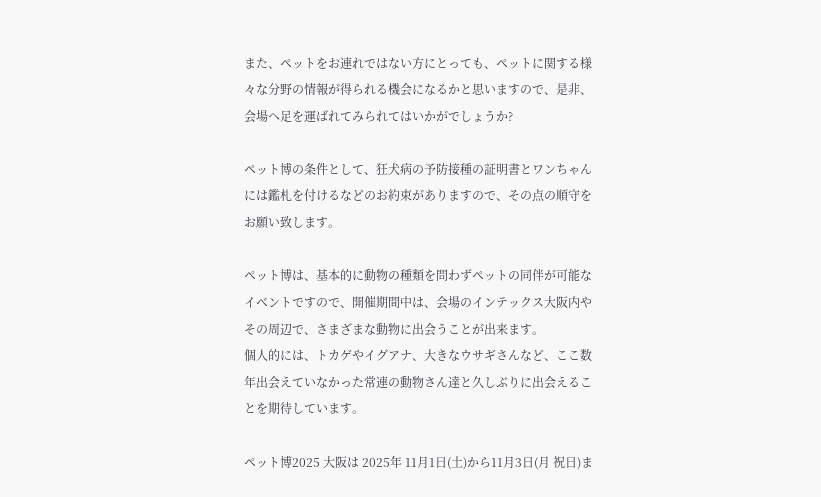また、ペットをお連れではない方にとっても、ペットに関する様々な分野の情報が得られる機会になるかと思いますので、是非、会場へ足を運ばれてみられてはいかがでしょうか?

ペット博の条件として、狂犬病の予防接種の証明書とワンちゃんには鑑札を付けるなどのお約束がありますので、その点の順守をお願い致します。

ペット博は、基本的に動物の種類を問わずペットの同伴が可能なイベントですので、開催期間中は、会場のインテックス大阪内やその周辺で、さまざまな動物に出会うことが出来ます。
個人的には、トカゲやイグアナ、大きなウサギさんなど、ここ数年出会えていなかった常連の動物さん達と久しぶりに出会えることを期待しています。

ペット博2025 大阪は 2025年 11月1日(土)から11月3日(月 祝日)ま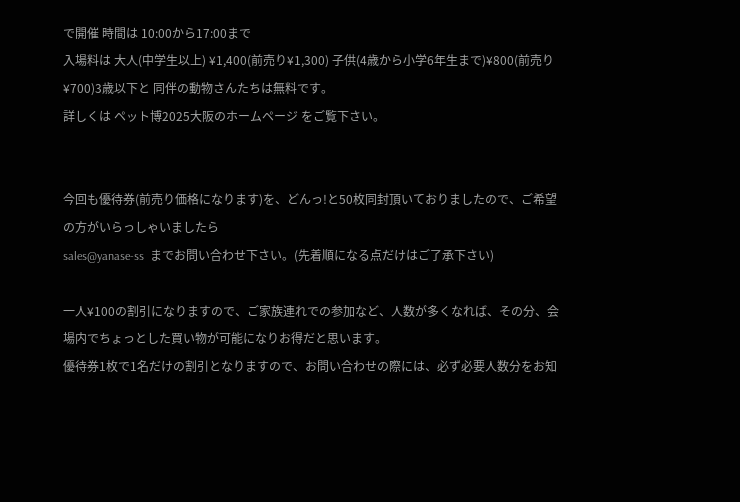で開催 時間は 10:00から17:00まで
入場料は 大人(中学生以上) ¥1,400(前売り¥1,300) 子供(4歳から小学6年生まで)¥800(前売り¥700)3歳以下と 同伴の動物さんたちは無料です。
詳しくは ペット博2025大阪のホームページ をご覧下さい。


今回も優待券(前売り価格になります)を、どんっ!と50枚同封頂いておりましたので、ご希望の方がいらっしゃいましたら
sales@yanase-ss  までお問い合わせ下さい。(先着順になる点だけはご了承下さい)

一人¥100の割引になりますので、ご家族連れでの参加など、人数が多くなれば、その分、会場内でちょっとした買い物が可能になりお得だと思います。
優待券1枚で1名だけの割引となりますので、お問い合わせの際には、必ず必要人数分をお知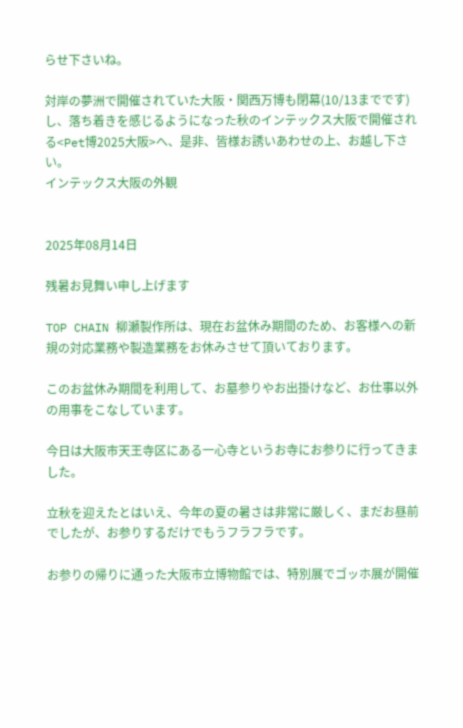らせ下さいね。

対岸の夢洲で開催されていた大阪・関西万博も閉幕(10/13までです)し、落ち着きを感じるようになった秋のインテックス大阪で開催される<Pet博2025大阪>へ、是非、皆様お誘いあわせの上、お越し下さい。
インテックス大阪の外観


2025年08月14日

残暑お見舞い申し上げます

TOP CHAIN 柳瀬製作所は、現在お盆休み期間のため、お客様への新規の対応業務や製造業務をお休みさせて頂いております。

このお盆休み期間を利用して、お墓参りやお出掛けなど、お仕事以外の用事をこなしています。

今日は大阪市天王寺区にある一心寺というお寺にお参りに行ってきました。

立秋を迎えたとはいえ、今年の夏の暑さは非常に厳しく、まだお昼前でしたが、お参りするだけでもうフラフラです。

お参りの帰りに通った大阪市立博物館では、特別展でゴッホ展が開催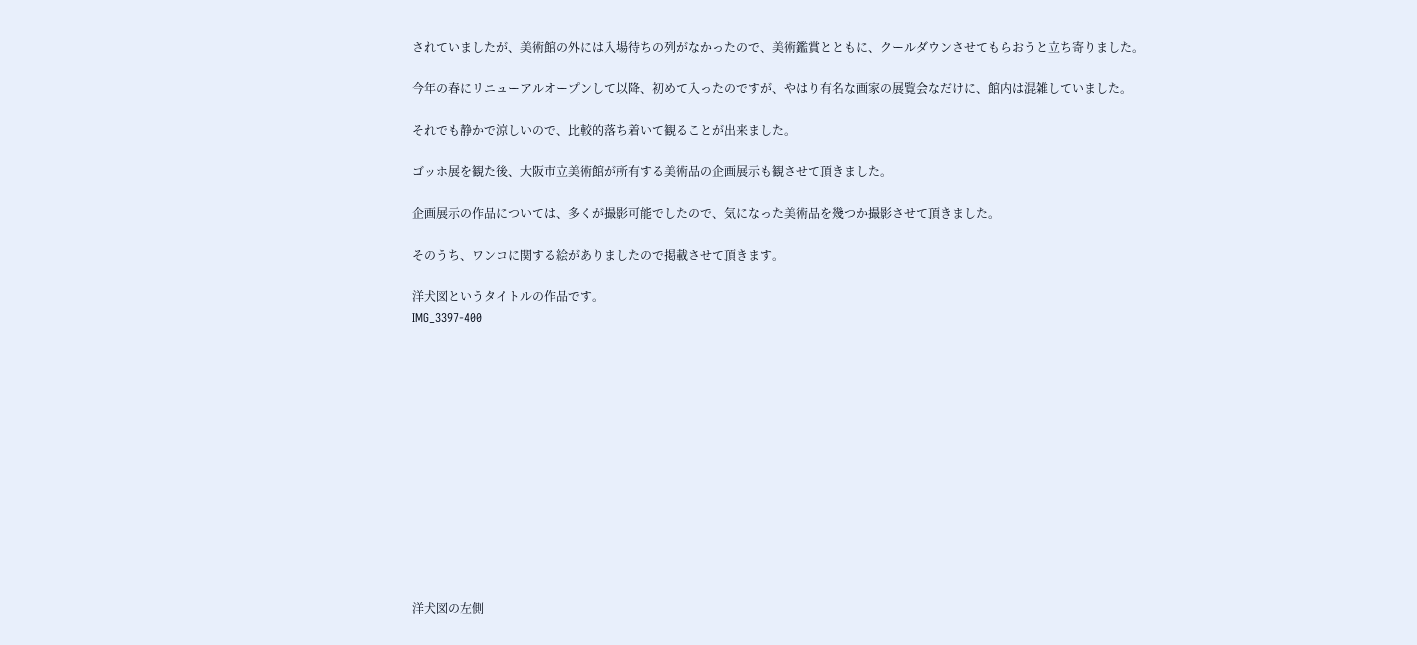されていましたが、美術館の外には入場待ちの列がなかったので、美術鑑賞とともに、クールダウンさせてもらおうと立ち寄りました。

今年の春にリニューアルオープンして以降、初めて入ったのですが、やはり有名な画家の展覧会なだけに、館内は混雑していました。

それでも静かで涼しいので、比較的落ち着いて観ることが出来ました。

ゴッホ展を観た後、大阪市立美術館が所有する美術品の企画展示も観させて頂きました。

企画展示の作品については、多くが撮影可能でしたので、気になった美術品を幾つか撮影させて頂きました。

そのうち、ワンコに関する絵がありましたので掲載させて頂きます。

洋犬図というタイトルの作品です。
IMG_3397-400













洋犬図の左側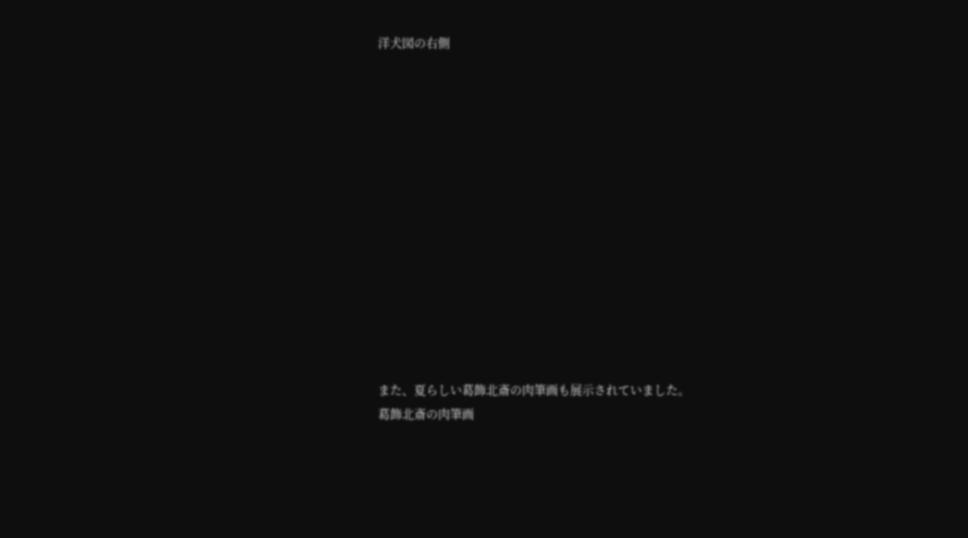洋犬図の右側














また、夏らしい葛飾北斎の肉筆画も展示されていました。
葛飾北斎の肉筆画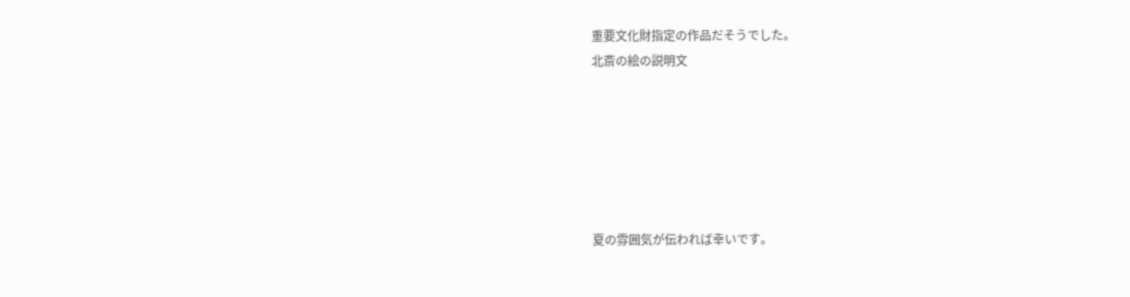重要文化財指定の作品だそうでした。
北斎の絵の説明文






夏の雰囲気が伝われば幸いです。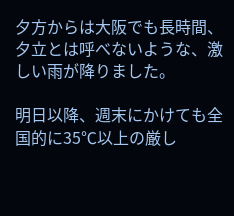夕方からは大阪でも長時間、夕立とは呼べないような、激しい雨が降りました。

明日以降、週末にかけても全国的に35℃以上の厳し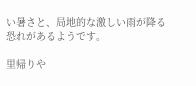い暑さと、局地的な激しい雨が降る恐れがあるようです。

里帰りや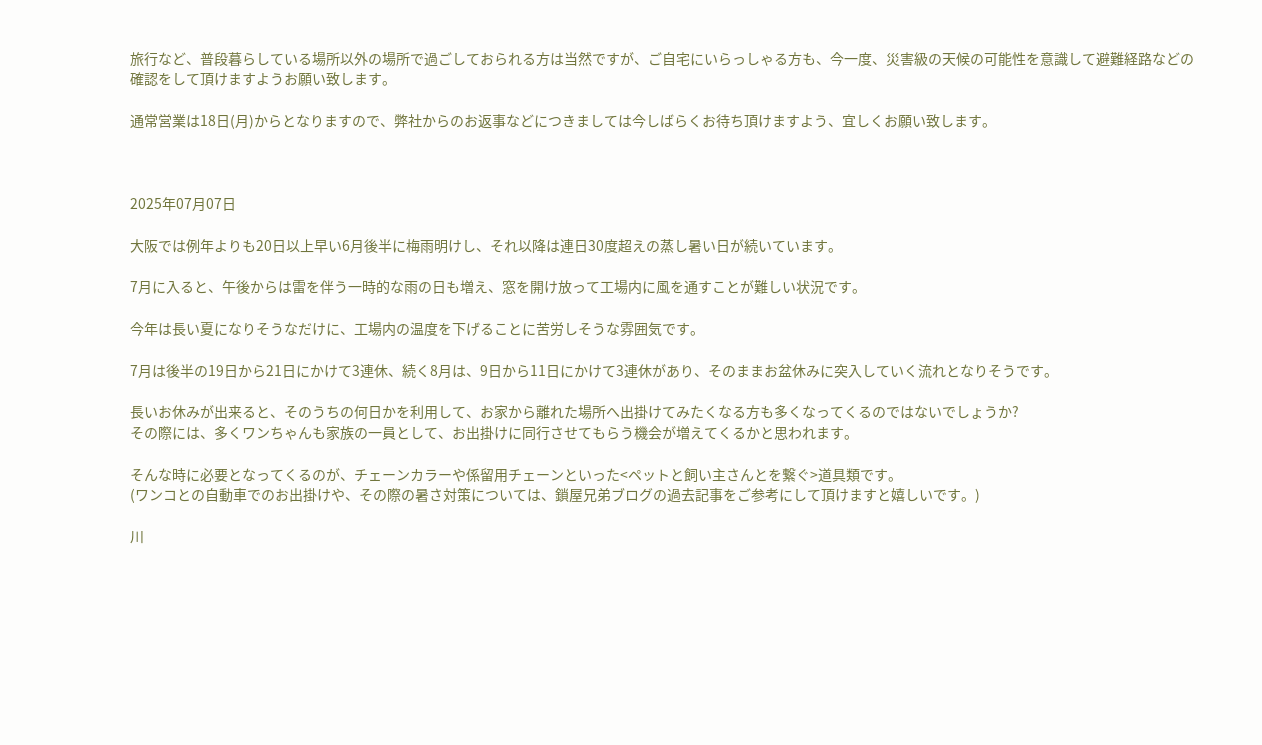旅行など、普段暮らしている場所以外の場所で過ごしておられる方は当然ですが、ご自宅にいらっしゃる方も、今一度、災害級の天候の可能性を意識して避難経路などの確認をして頂けますようお願い致します。

通常営業は18日(月)からとなりますので、弊社からのお返事などにつきましては今しばらくお待ち頂けますよう、宜しくお願い致します。



2025年07月07日

大阪では例年よりも20日以上早い6月後半に梅雨明けし、それ以降は連日30度超えの蒸し暑い日が続いています。

7月に入ると、午後からは雷を伴う一時的な雨の日も増え、窓を開け放って工場内に風を通すことが難しい状況です。

今年は長い夏になりそうなだけに、工場内の温度を下げることに苦労しそうな雰囲気です。

7月は後半の19日から21日にかけて3連休、続く8月は、9日から11日にかけて3連休があり、そのままお盆休みに突入していく流れとなりそうです。

長いお休みが出来ると、そのうちの何日かを利用して、お家から離れた場所へ出掛けてみたくなる方も多くなってくるのではないでしょうか?
その際には、多くワンちゃんも家族の一員として、お出掛けに同行させてもらう機会が増えてくるかと思われます。

そんな時に必要となってくるのが、チェーンカラーや係留用チェーンといった<ペットと飼い主さんとを繋ぐ>道具類です。
(ワンコとの自動車でのお出掛けや、その際の暑さ対策については、鎖屋兄弟ブログの過去記事をご参考にして頂けますと嬉しいです。)

川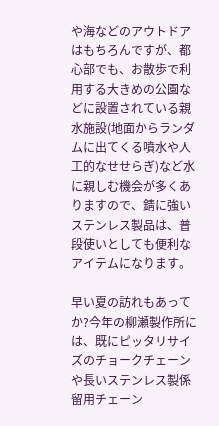や海などのアウトドアはもちろんですが、都心部でも、お散歩で利用する大きめの公園などに設置されている親水施設(地面からランダムに出てくる噴水や人工的なせせらぎ)など水に親しむ機会が多くありますので、錆に強いステンレス製品は、普段使いとしても便利なアイテムになります。

早い夏の訪れもあってか?今年の柳瀬製作所には、既にピッタリサイズのチョークチェーンや長いステンレス製係留用チェーン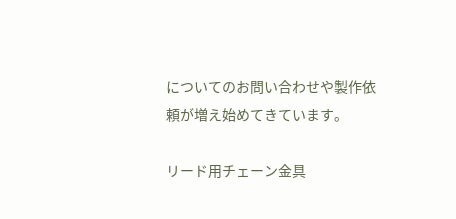についてのお問い合わせや製作依頼が増え始めてきています。

リード用チェーン金具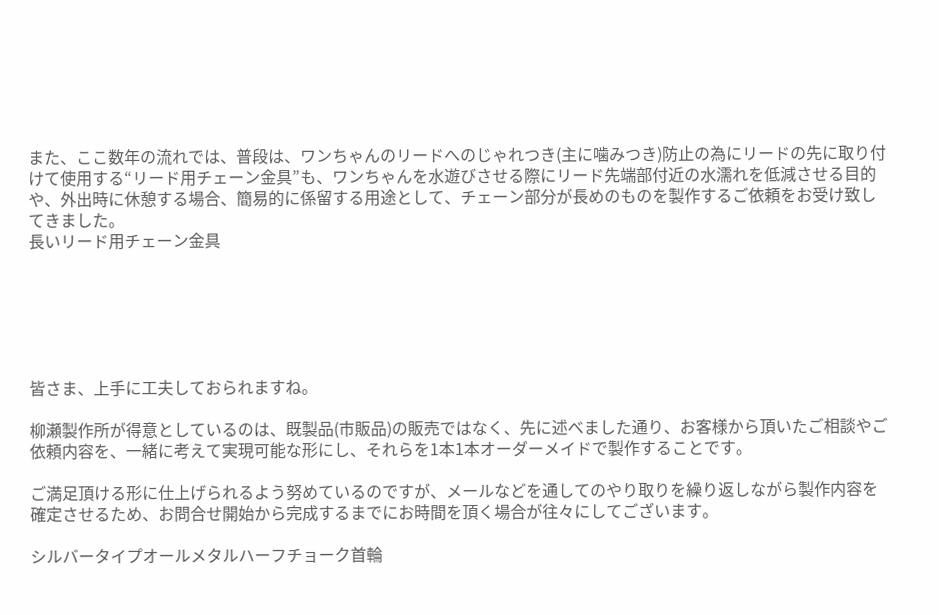また、ここ数年の流れでは、普段は、ワンちゃんのリードへのじゃれつき(主に噛みつき)防止の為にリードの先に取り付けて使用する“リード用チェーン金具”も、ワンちゃんを水遊びさせる際にリード先端部付近の水濡れを低減させる目的や、外出時に休憩する場合、簡易的に係留する用途として、チェーン部分が長めのものを製作するご依頼をお受け致してきました。
長いリード用チェーン金具






皆さま、上手に工夫しておられますね。

柳瀬製作所が得意としているのは、既製品(市販品)の販売ではなく、先に述べました通り、お客様から頂いたご相談やご依頼内容を、一緒に考えて実現可能な形にし、それらを1本1本オーダーメイドで製作することです。

ご満足頂ける形に仕上げられるよう努めているのですが、メールなどを通してのやり取りを繰り返しながら製作内容を確定させるため、お問合せ開始から完成するまでにお時間を頂く場合が往々にしてございます。

シルバータイプオールメタルハーフチョーク首輪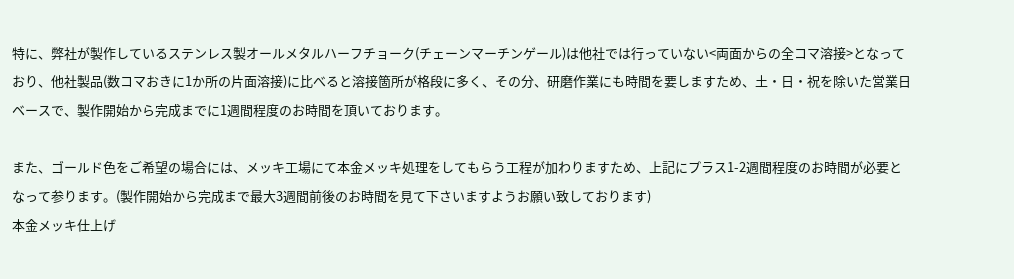特に、弊社が製作しているステンレス製オールメタルハーフチョーク(チェーンマーチンゲール)は他社では行っていない<両面からの全コマ溶接>となっており、他社製品(数コマおきに1か所の片面溶接)に比べると溶接箇所が格段に多く、その分、研磨作業にも時間を要しますため、土・日・祝を除いた営業日ベースで、製作開始から完成までに1週間程度のお時間を頂いております。

また、ゴールド色をご希望の場合には、メッキ工場にて本金メッキ処理をしてもらう工程が加わりますため、上記にプラス1-2週間程度のお時間が必要となって参ります。(製作開始から完成まで最大3週間前後のお時間を見て下さいますようお願い致しております)
本金メッキ仕上げ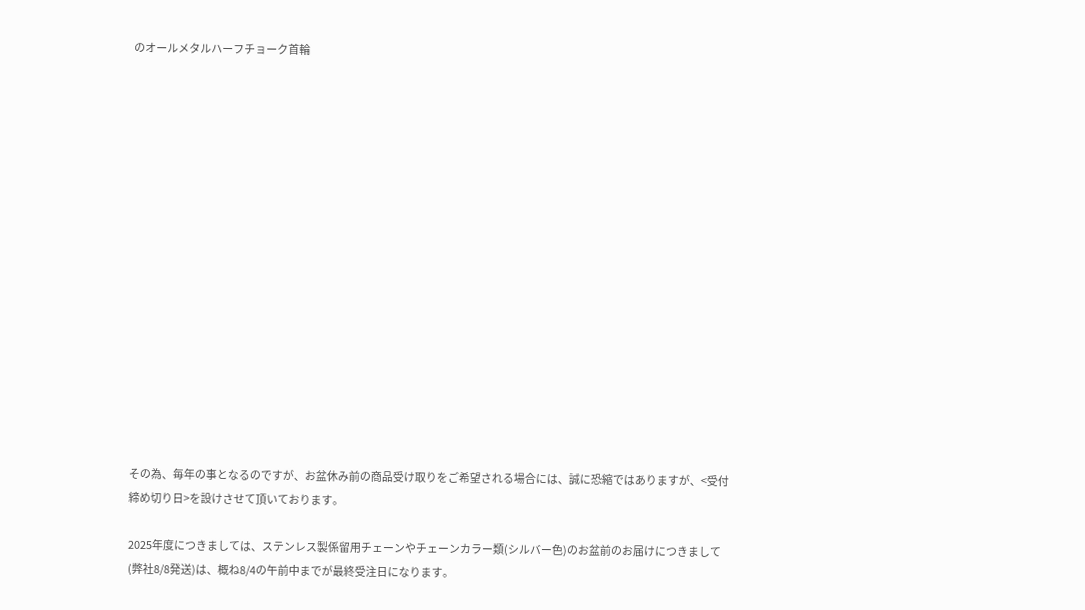のオールメタルハーフチョーク首輪

















その為、毎年の事となるのですが、お盆休み前の商品受け取りをご希望される場合には、誠に恐縮ではありますが、<受付締め切り日>を設けさせて頂いております。

2025年度につきましては、ステンレス製係留用チェーンやチェーンカラー類(シルバー色)のお盆前のお届けにつきまして(弊社8/8発送)は、概ね8/4の午前中までが最終受注日になります。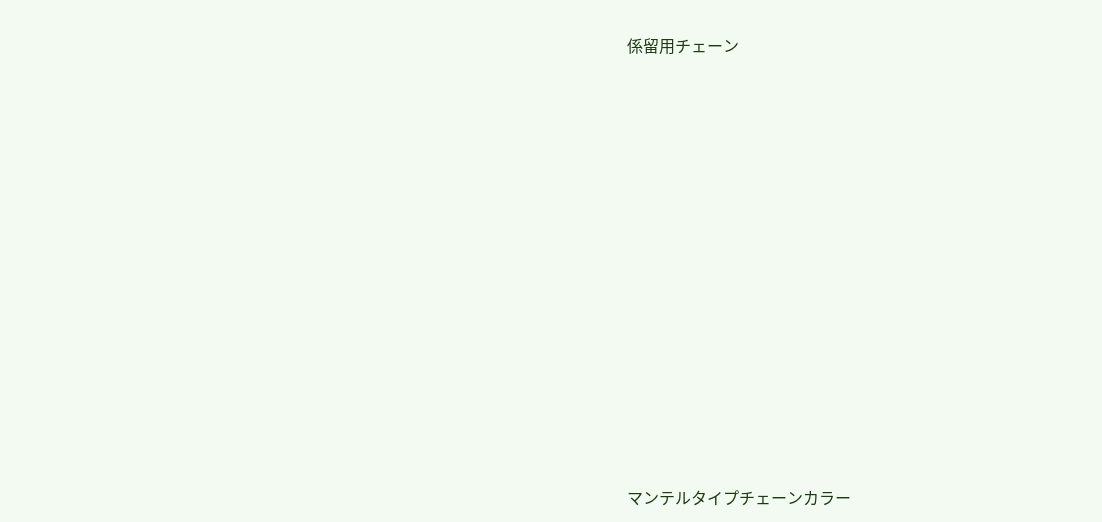係留用チェーン














マンテルタイプチェーンカラー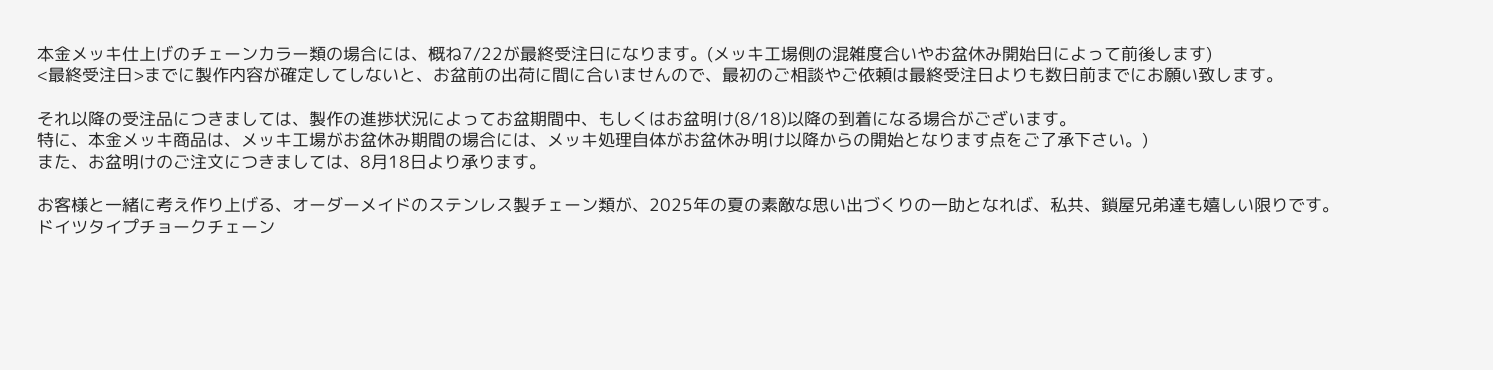本金メッキ仕上げのチェーンカラー類の場合には、概ね7/22が最終受注日になります。(メッキ工場側の混雑度合いやお盆休み開始日によって前後します)
<最終受注日>までに製作内容が確定してしないと、お盆前の出荷に間に合いませんので、最初のご相談やご依頼は最終受注日よりも数日前までにお願い致します。

それ以降の受注品につきましては、製作の進捗状況によってお盆期間中、もしくはお盆明け(8/18)以降の到着になる場合がございます。
特に、本金メッキ商品は、メッキ工場がお盆休み期間の場合には、メッキ処理自体がお盆休み明け以降からの開始となります点をご了承下さい。)
また、お盆明けのご注文につきましては、8月18日より承ります。

お客様と一緒に考え作り上げる、オーダーメイドのステンレス製チェーン類が、2025年の夏の素敵な思い出づくりの一助となれば、私共、鎖屋兄弟達も嬉しい限りです。
ドイツタイプチョークチェーン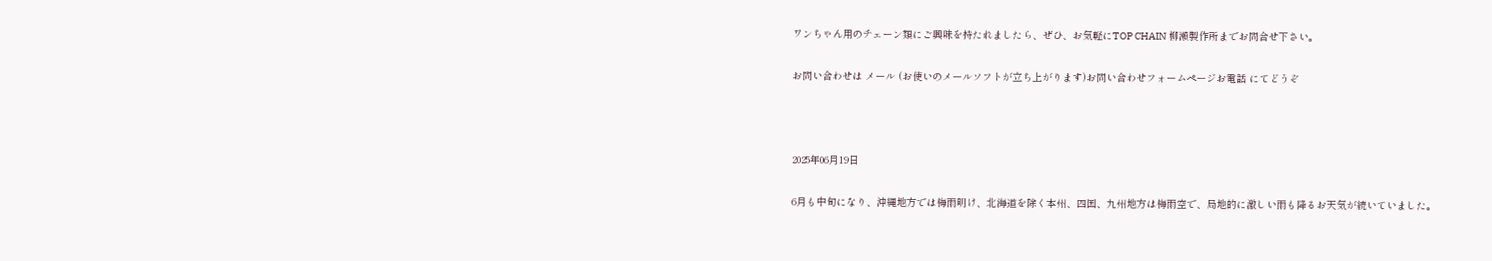ワンちゃん用のチェーン類にご興味を持たれましたら、ぜひ、お気軽にTOP CHAIN 柳瀬製作所までお問合せ下さい。

お問い合わせは メール (お使いのメールソフトが立ち上がります)お問い合わせフォームページお電話 にてどうぞ



2025年06月19日

6月も中旬になり、沖縄地方では梅雨明け、北海道を除く本州、四国、九州地方は梅雨空で、局地的に激しい雨も降るお天気が続いていました。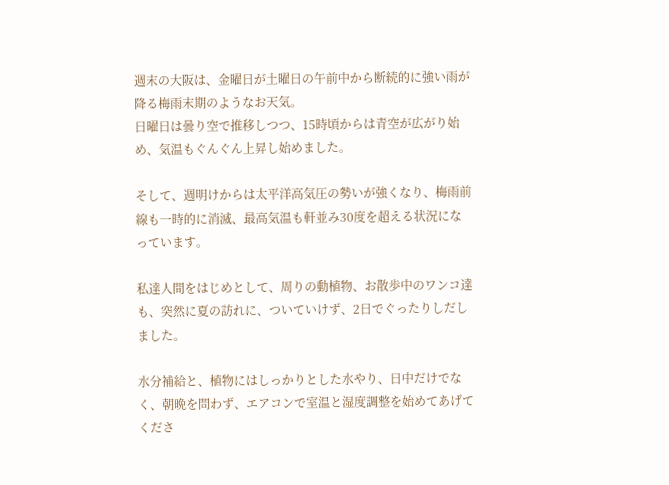週末の大阪は、金曜日が土曜日の午前中から断続的に強い雨が降る梅雨末期のようなお天気。
日曜日は曇り空で推移しつつ、15時頃からは青空が広がり始め、気温もぐんぐん上昇し始めました。

そして、週明けからは太平洋高気圧の勢いが強くなり、梅雨前線も一時的に消滅、最高気温も軒並み30度を超える状況になっています。

私達人間をはじめとして、周りの動植物、お散歩中のワンコ達も、突然に夏の訪れに、ついていけず、2日でぐったりしだしました。

水分補給と、植物にはしっかりとした水やり、日中だけでなく、朝晩を問わず、エアコンで室温と湿度調整を始めてあげてくださ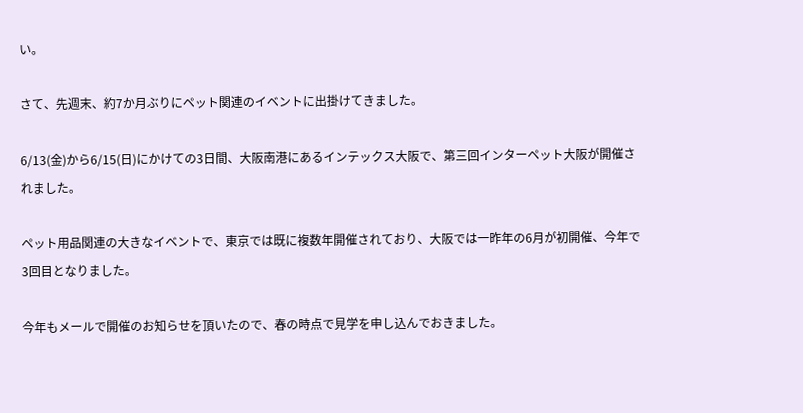い。

さて、先週末、約7か月ぶりにペット関連のイベントに出掛けてきました。

6/13(金)から6/15(日)にかけての3日間、大阪南港にあるインテックス大阪で、第三回インターペット大阪が開催されました。

ペット用品関連の大きなイベントで、東京では既に複数年開催されており、大阪では一昨年の6月が初開催、今年で3回目となりました。

今年もメールで開催のお知らせを頂いたので、春の時点で見学を申し込んでおきました。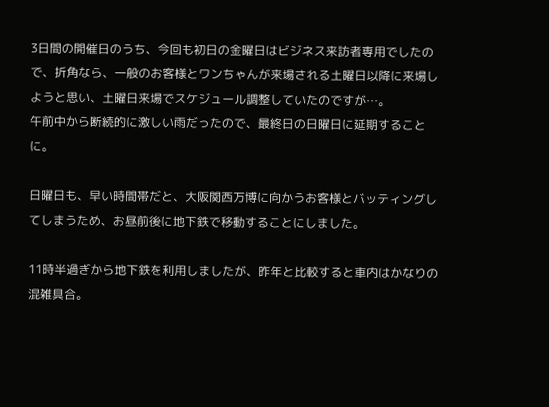3日間の開催日のうち、今回も初日の金曜日はビジネス来訪者専用でしたので、折角なら、一般のお客様とワンちゃんが来場される土曜日以降に来場しようと思い、土曜日来場でスケジュール調整していたのですが…。
午前中から断続的に激しい雨だったので、最終日の日曜日に延期することに。

日曜日も、早い時間帯だと、大阪関西万博に向かうお客様とバッティングしてしまうため、お昼前後に地下鉄で移動することにしました。

11時半過ぎから地下鉄を利用しましたが、昨年と比較すると車内はかなりの混雑具合。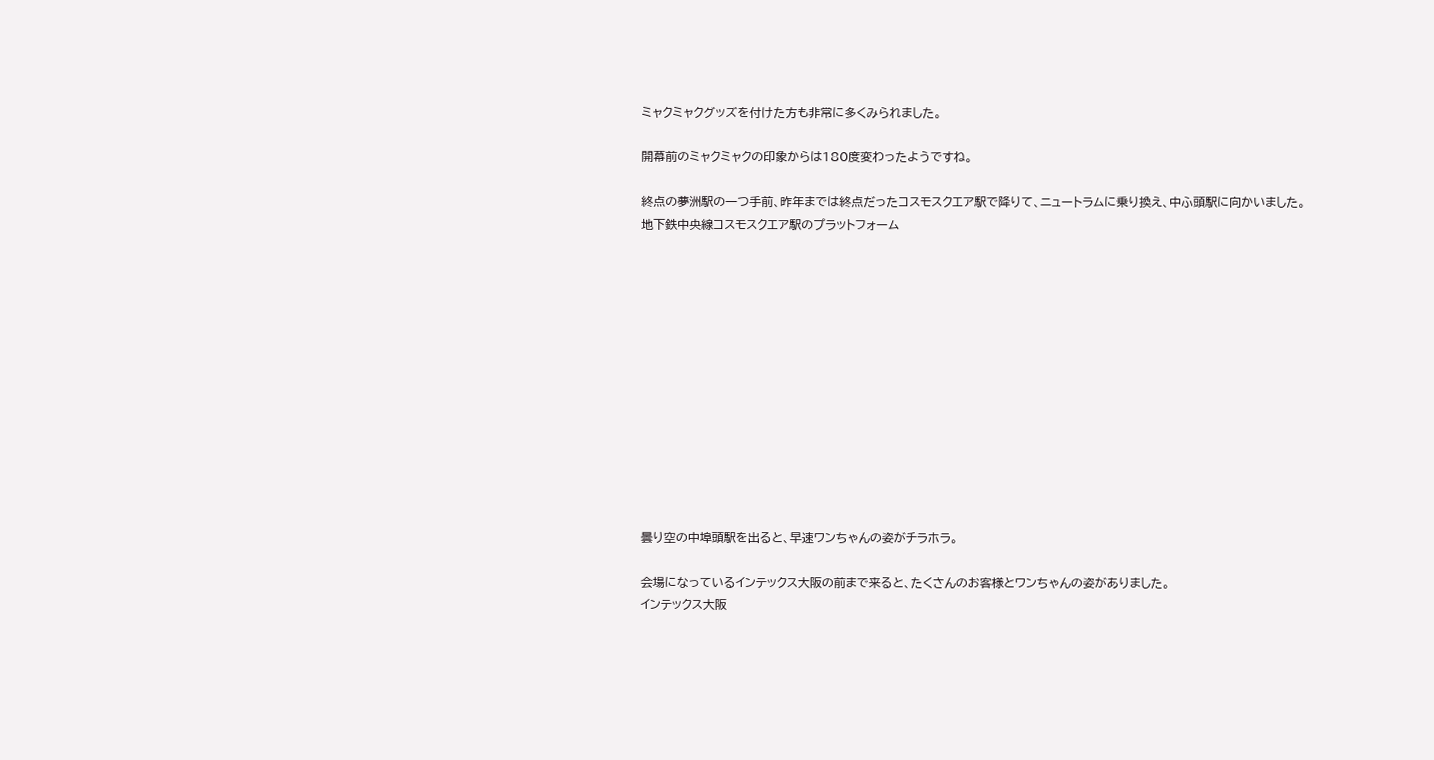ミャクミャクグッズを付けた方も非常に多くみられました。

開幕前のミャクミャクの印象からは180度変わったようですね。

終点の夢洲駅の一つ手前、昨年までは終点だったコスモスクエア駅で降りて、ニュートラムに乗り換え、中ふ頭駅に向かいました。
地下鉄中央線コスモスクエア駅のプラットフォーム













曇り空の中埠頭駅を出ると、早速ワンちゃんの姿がチラホラ。

会場になっているインテックス大阪の前まで来ると、たくさんのお客様とワンちゃんの姿がありました。
インテックス大阪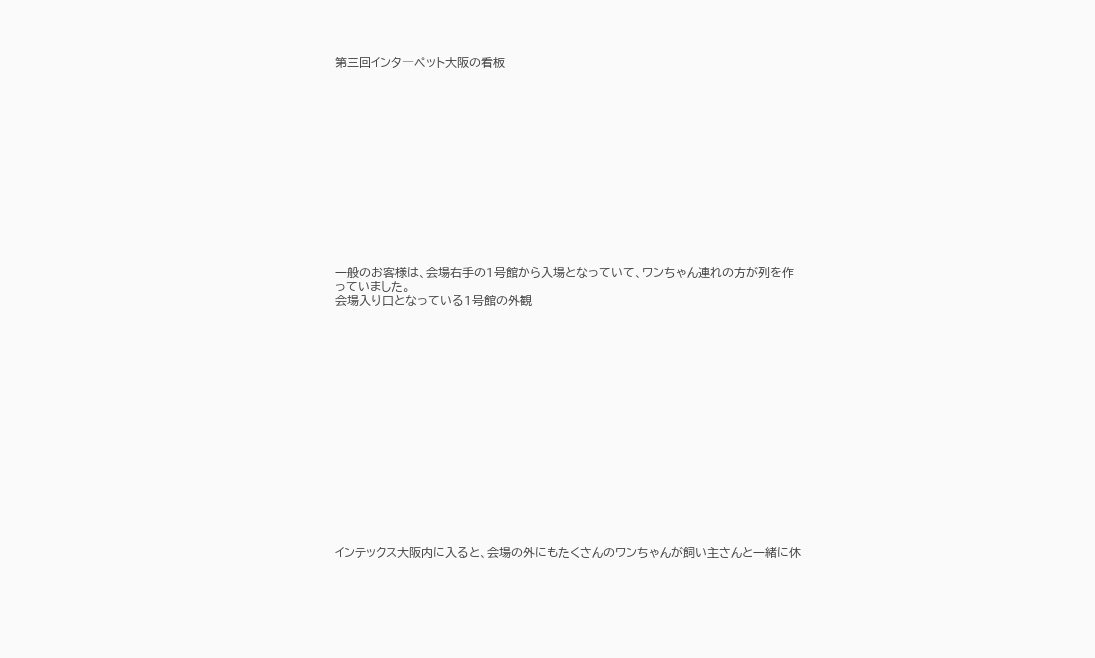第三回インタ―ペット大阪の看板














一般のお客様は、会場右手の1号館から入場となっていて、ワンちゃん連れの方が列を作っていました。
会場入り口となっている1号館の外観

















インテックス大阪内に入ると、会場の外にもたくさんのワンちゃんが飼い主さんと一緒に休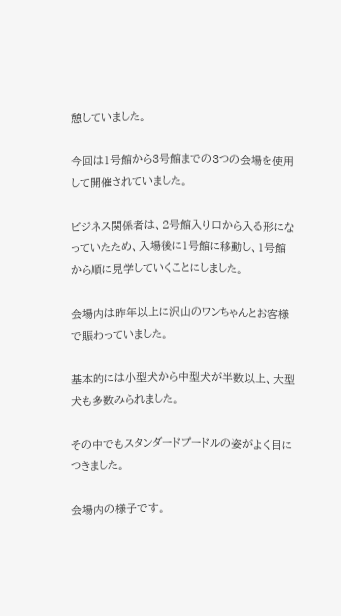憩していました。

今回は1号館から3号館までの3つの会場を使用して開催されていました。

ビジネス関係者は、2号館入り口から入る形になっていたため、入場後に1号館に移動し、1号館から順に見学していくことにしました。

会場内は昨年以上に沢山のワンちゃんとお客様で賑わっていました。

基本的には小型犬から中型犬が半数以上、大型犬も多数みられました。

その中でもスタンダードプードルの姿がよく目につきました。

会場内の様子です。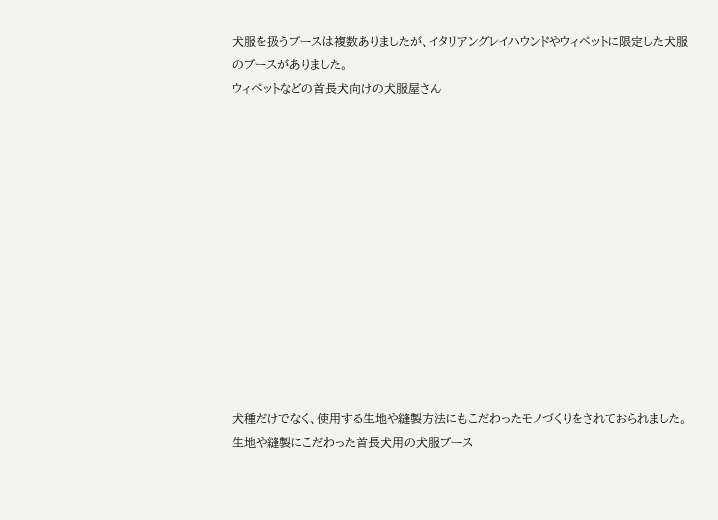犬服を扱うブースは複数ありましたが、イタリアングレイハウンドやウィペットに限定した犬服のブースがありました。
ウィペットなどの首長犬向けの犬服屋さん













犬種だけでなく、使用する生地や縫製方法にもこだわったモノづくりをされておられました。
生地や縫製にこだわった首長犬用の犬服ブース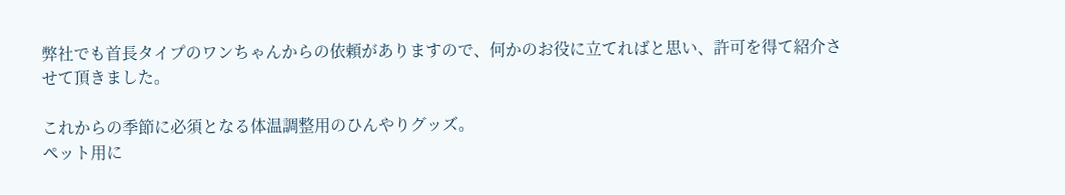弊社でも首長タイプのワンちゃんからの依頼がありますので、何かのお役に立てればと思い、許可を得て紹介させて頂きました。

これからの季節に必須となる体温調整用のひんやりグッズ。
ペット用に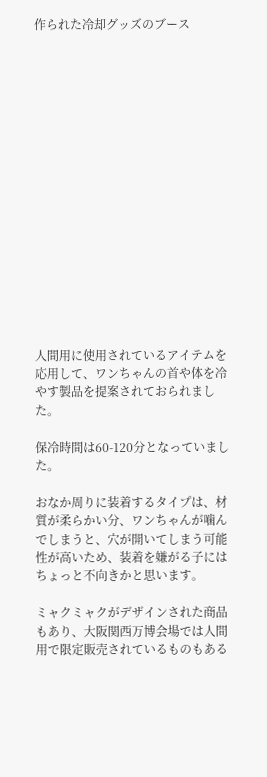作られた冷却グッズのブース

















人間用に使用されているアイテムを応用して、ワンちゃんの首や体を冷やす製品を提案されておられました。

保冷時間は60-120分となっていました。

おなか周りに装着するタイプは、材質が柔らかい分、ワンちゃんが噛んでしまうと、穴が開いてしまう可能性が高いため、装着を嫌がる子にはちょっと不向きかと思います。

ミャクミャクがデザインされた商品もあり、大阪関西万博会場では人間用で限定販売されているものもある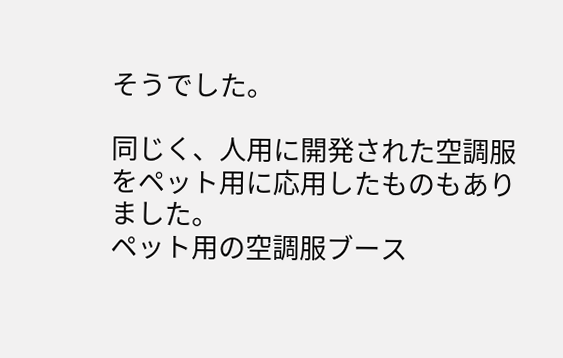そうでした。

同じく、人用に開発された空調服をペット用に応用したものもありました。
ペット用の空調服ブース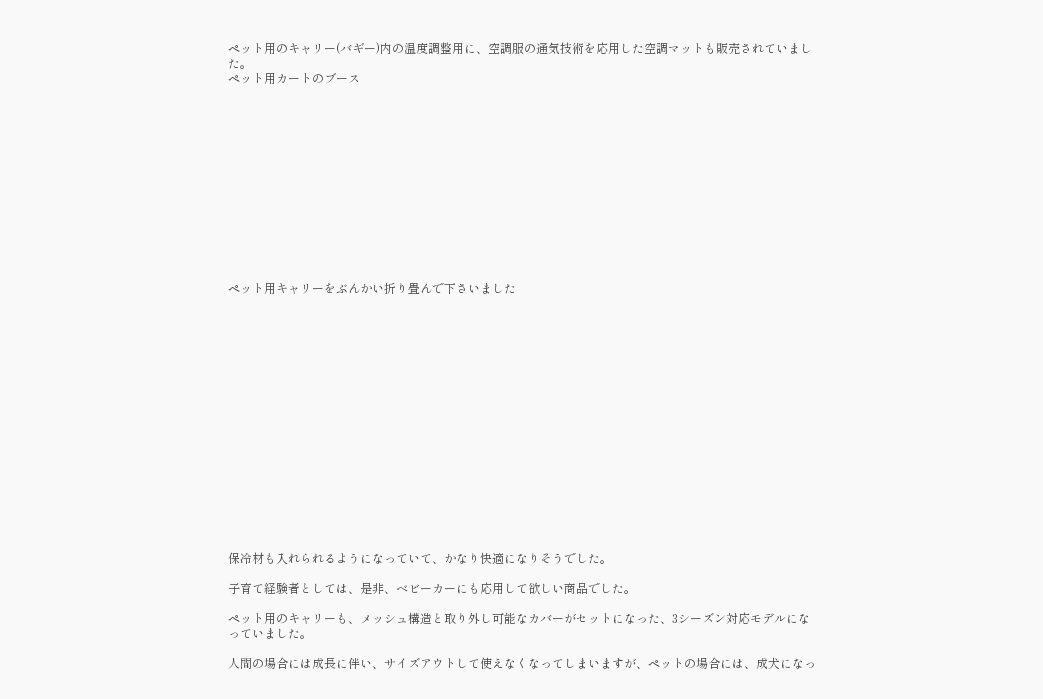ペット用のキャリー(バギー)内の温度調整用に、空調服の通気技術を応用した空調マットも販売されていました。
ペット用カートのブース













ペット用キャリーをぶんかい折り畳んで下さいました

















保冷材も入れられるようになっていて、かなり快適になりそうでした。

子育て経験者としては、是非、ベビーカーにも応用して欲しい商品でした。

ペット用のキャリーも、メッシュ構造と取り外し可能なカバーがセットになった、3シーズン対応モデルになっていました。

人間の場合には成長に伴い、サイズアウトして使えなくなってしまいますが、ペットの場合には、成犬になっ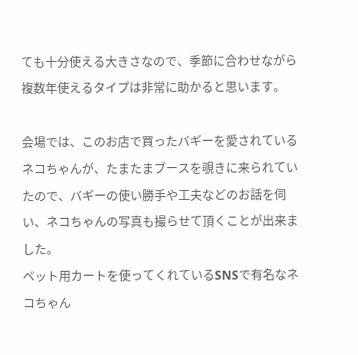ても十分使える大きさなので、季節に合わせながら複数年使えるタイプは非常に助かると思います。

会場では、このお店で買ったバギーを愛されているネコちゃんが、たまたまブースを覗きに来られていたので、バギーの使い勝手や工夫などのお話を伺い、ネコちゃんの写真も撮らせて頂くことが出来ました。
ペット用カートを使ってくれているSNSで有名なネコちゃん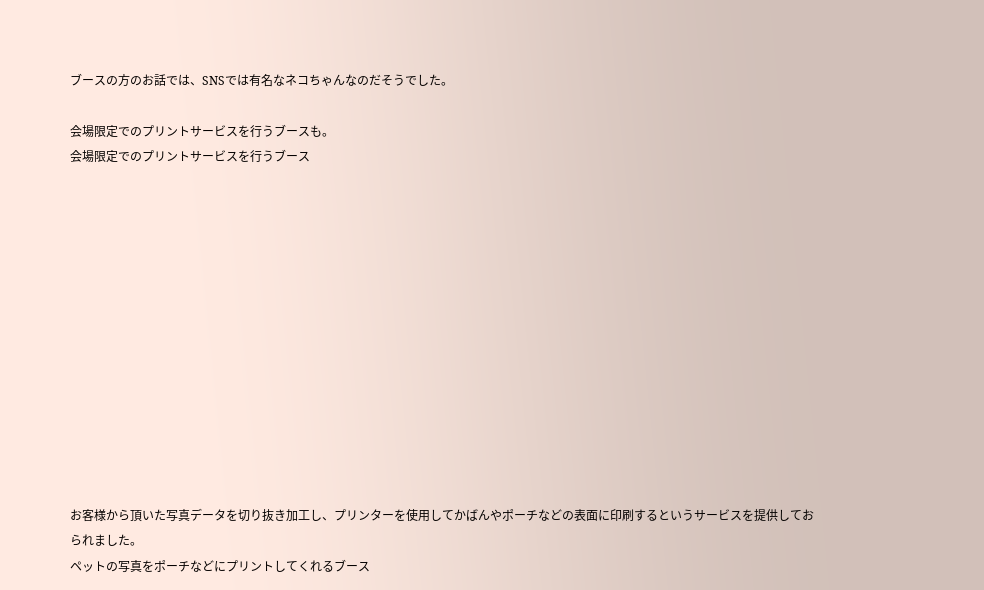ブースの方のお話では、SNSでは有名なネコちゃんなのだそうでした。

会場限定でのプリントサービスを行うブースも。
会場限定でのプリントサービスを行うブース













お客様から頂いた写真データを切り抜き加工し、プリンターを使用してかばんやポーチなどの表面に印刷するというサービスを提供しておられました。
ペットの写真をポーチなどにプリントしてくれるブース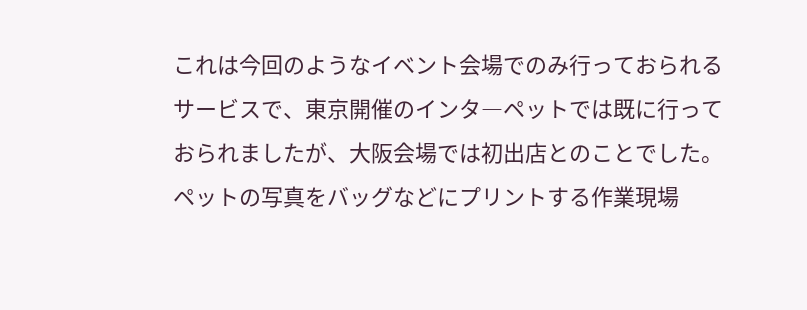これは今回のようなイベント会場でのみ行っておられるサービスで、東京開催のインタ―ペットでは既に行っておられましたが、大阪会場では初出店とのことでした。
ペットの写真をバッグなどにプリントする作業現場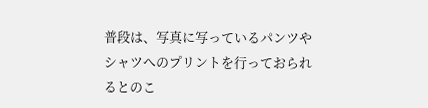普段は、写真に写っているパンツやシャツへのプリントを行っておられるとのこ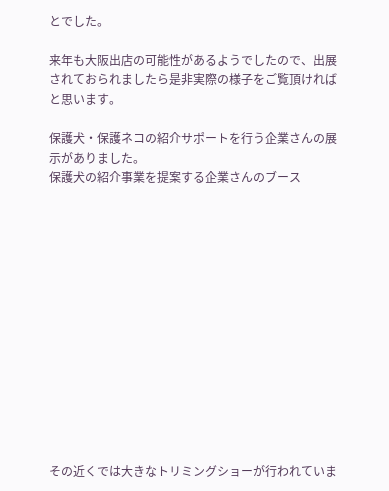とでした。

来年も大阪出店の可能性があるようでしたので、出展されておられましたら是非実際の様子をご覧頂ければと思います。

保護犬・保護ネコの紹介サポートを行う企業さんの展示がありました。
保護犬の紹介事業を提案する企業さんのブース














その近くでは大きなトリミングショーが行われていま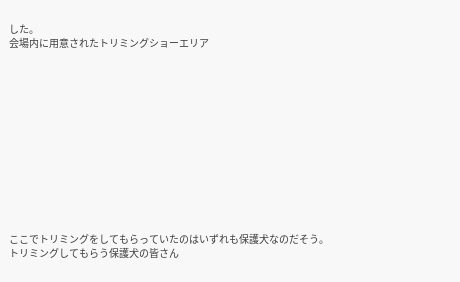した。
会場内に用意されたトリミングショーエリア













ここでトリミングをしてもらっていたのはいずれも保護犬なのだそう。
トリミングしてもらう保護犬の皆さん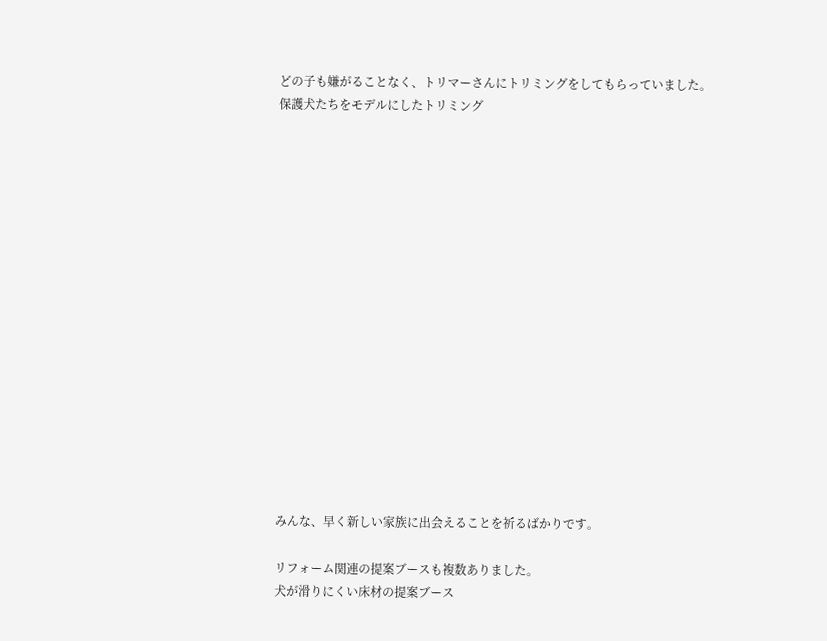どの子も嫌がることなく、トリマーさんにトリミングをしてもらっていました。
保護犬たちをモデルにしたトリミング

















みんな、早く新しい家族に出会えることを祈るばかりです。

リフォーム関連の提案ブースも複数ありました。
犬が滑りにくい床材の提案ブース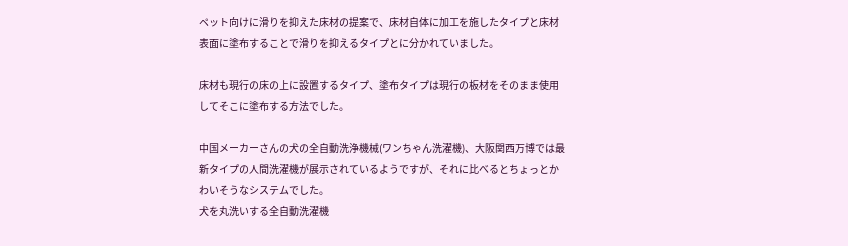ペット向けに滑りを抑えた床材の提案で、床材自体に加工を施したタイプと床材表面に塗布することで滑りを抑えるタイプとに分かれていました。

床材も現行の床の上に設置するタイプ、塗布タイプは現行の板材をそのまま使用してそこに塗布する方法でした。

中国メーカーさんの犬の全自動洗浄機械(ワンちゃん洗濯機)、大阪関西万博では最新タイプの人間洗濯機が展示されているようですが、それに比べるとちょっとかわいそうなシステムでした。
犬を丸洗いする全自動洗濯機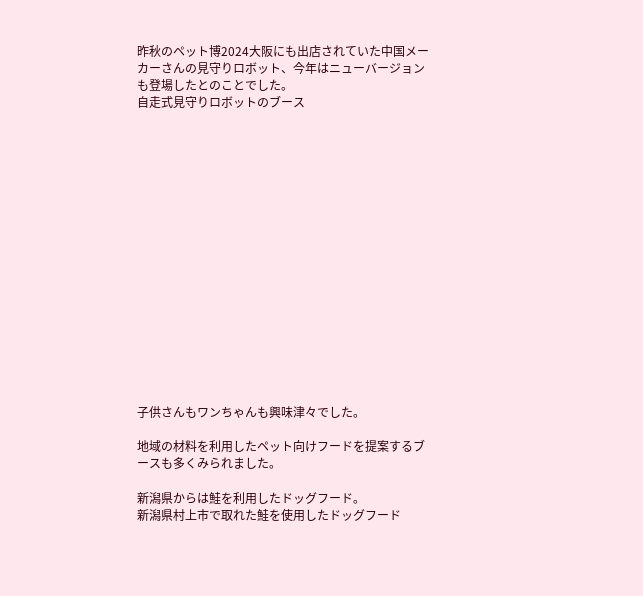昨秋のペット博2024大阪にも出店されていた中国メーカーさんの見守りロボット、今年はニューバージョンも登場したとのことでした。
自走式見守りロボットのブース

















子供さんもワンちゃんも興味津々でした。

地域の材料を利用したペット向けフードを提案するブースも多くみられました。

新潟県からは鮭を利用したドッグフード。
新潟県村上市で取れた鮭を使用したドッグフード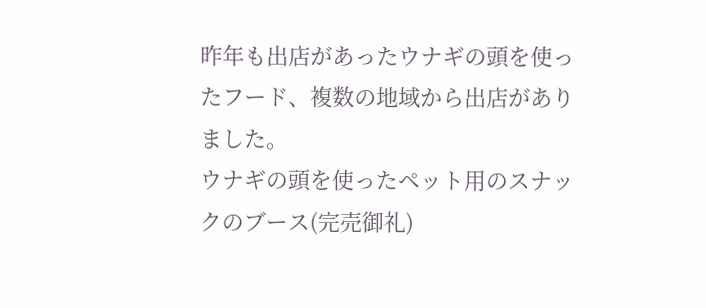昨年も出店があったウナギの頭を使ったフード、複数の地域から出店がありました。
ウナギの頭を使ったペット用のスナックのブース(完売御礼)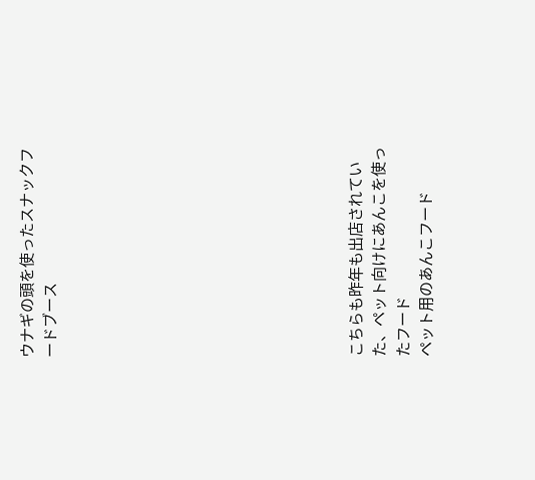ウナギの頭を使ったスナックフードブース












こちらも昨年も出店されていた、ペット向けにあんこを使ったフード
ペット用のあんこフード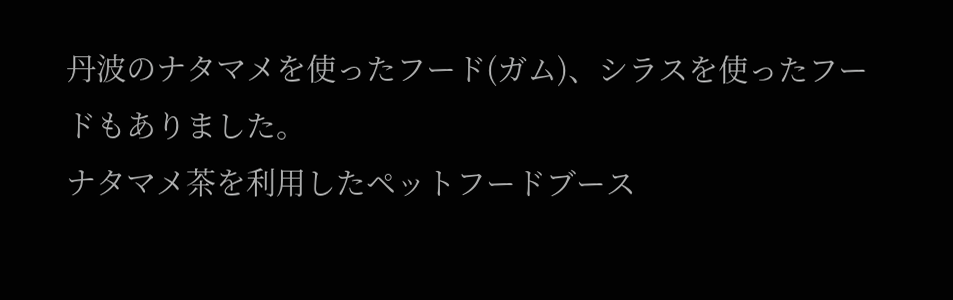丹波のナタマメを使ったフード(ガム)、シラスを使ったフードもありました。
ナタマメ茶を利用したペットフードブース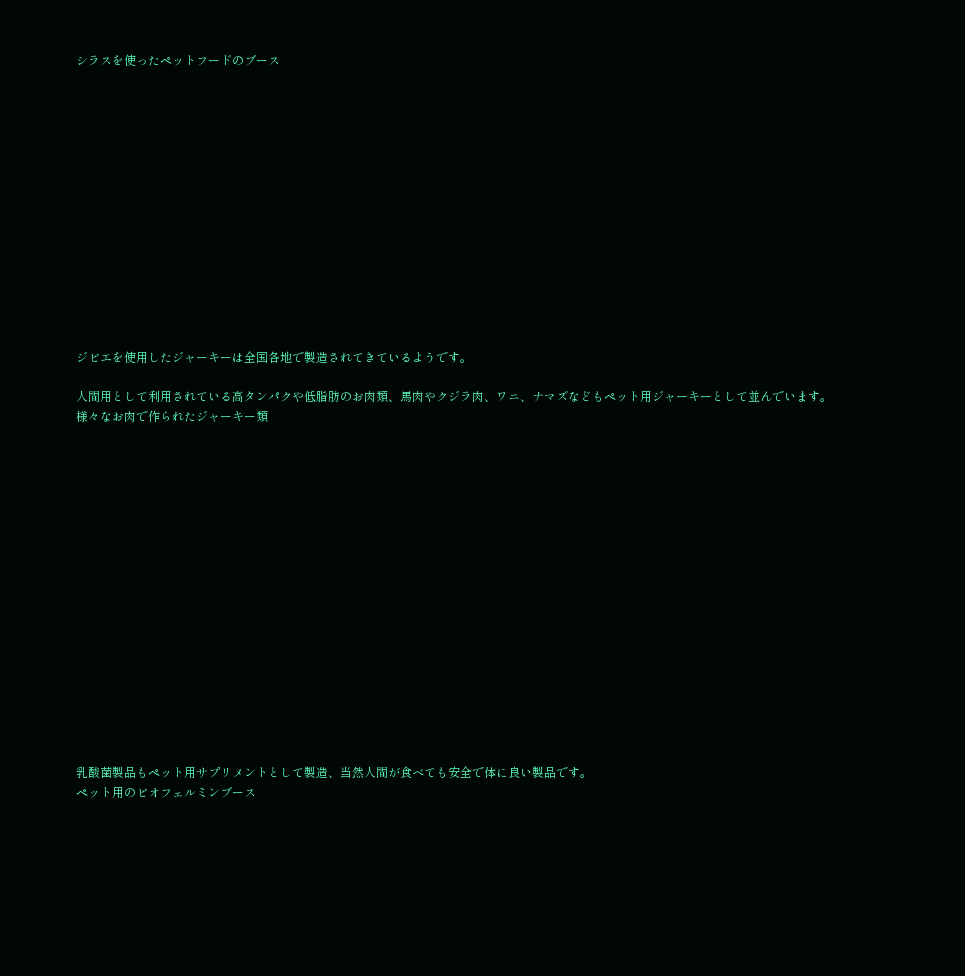シラスを使ったペットフードのブース














ジビエを使用したジャーキーは全国各地で製造されてきているようです。

人間用として利用されている高タンパクや低脂肪のお肉類、馬肉やクジラ肉、ワニ、ナマズなどもペット用ジャーキーとして並んでいます。
様々なお肉で作られたジャーキー類

















乳酸菌製品もペット用サプリメントとして製造、当然人間が食べても安全で体に良い製品です。
ペット用のビオフェルミンブース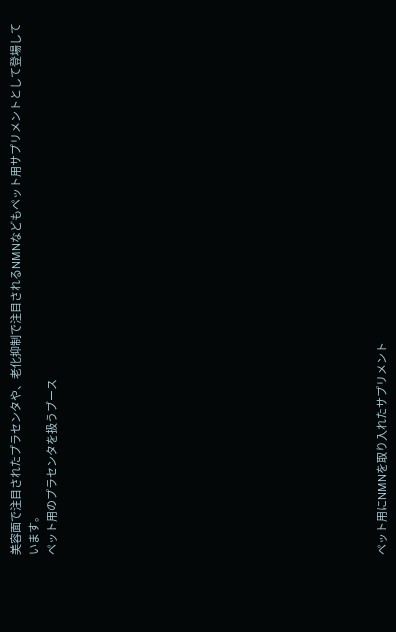美容面で注目されたプラセンタや、老化抑制で注目されるNMNなどもペット用サプリメントとして登場しています。
ペット用のプラセンタを扱うブース

















ペット用にNMNを取り入れたサプリメント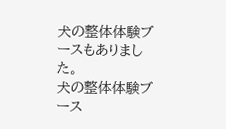犬の整体体験ブースもありました。
犬の整体体験ブース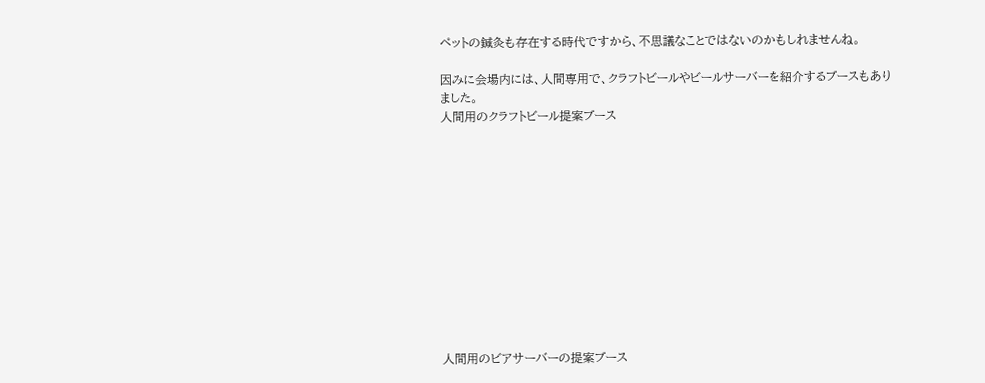ペットの鍼灸も存在する時代ですから、不思議なことではないのかもしれませんね。

因みに会場内には、人間専用で、クラフトビールやビールサーバーを紹介するブースもありました。
人間用のクラフトビール提案ブース












人間用のビアサーバーの提案ブース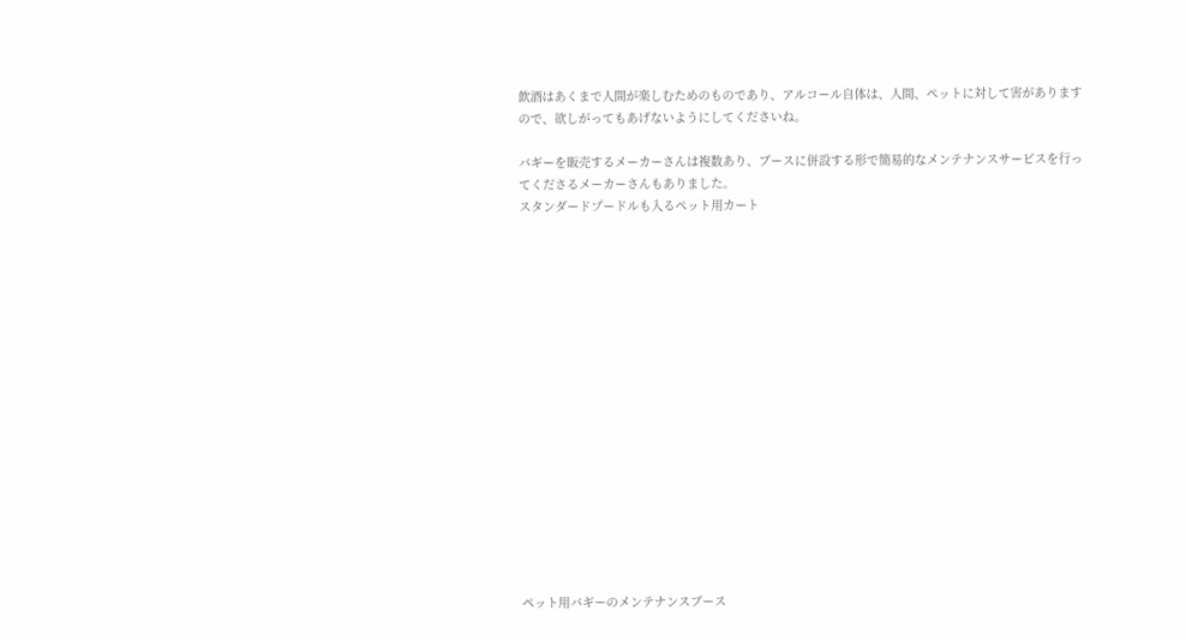飲酒はあくまで人間が楽しむためのものであり、アルコール自体は、人間、ペットに対して害がありますので、欲しがってもあげないようにしてくださいね。

バギーを販売するメーカーさんは複数あり、ブースに併設する形で簡易的なメンテナンスサービスを行ってくださるメーカーさんもありました。
スタンダードプードルも入るペット用カート

















ペット用バギーのメンテナンスブース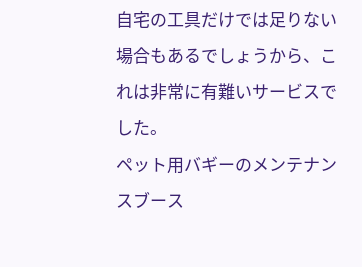自宅の工具だけでは足りない場合もあるでしょうから、これは非常に有難いサービスでした。
ペット用バギーのメンテナンスブース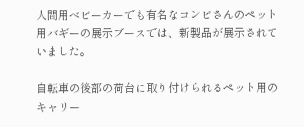人間用ベビーカーでも有名なコンビさんのペット用バギーの展示ブースでは、新製品が展示されていました。

自転車の後部の荷台に取り付けられるペット用のキャリー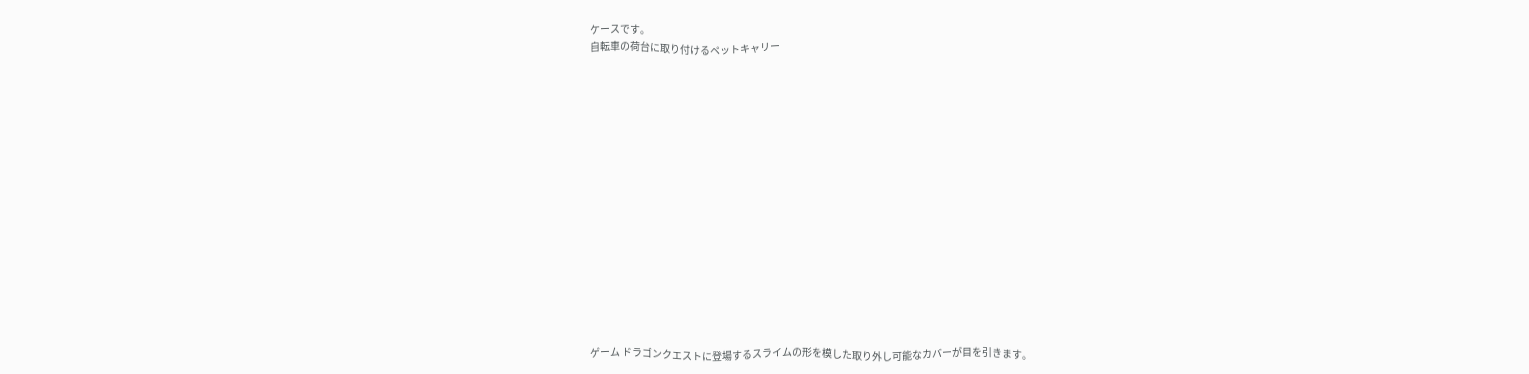ケースです。
自転車の荷台に取り付けるペットキャリー

















ゲーム ドラゴンクエストに登場するスライムの形を模した取り外し可能なカバーが目を引きます。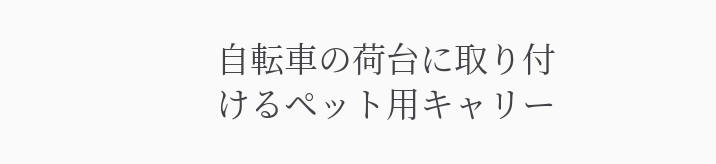自転車の荷台に取り付けるペット用キャリー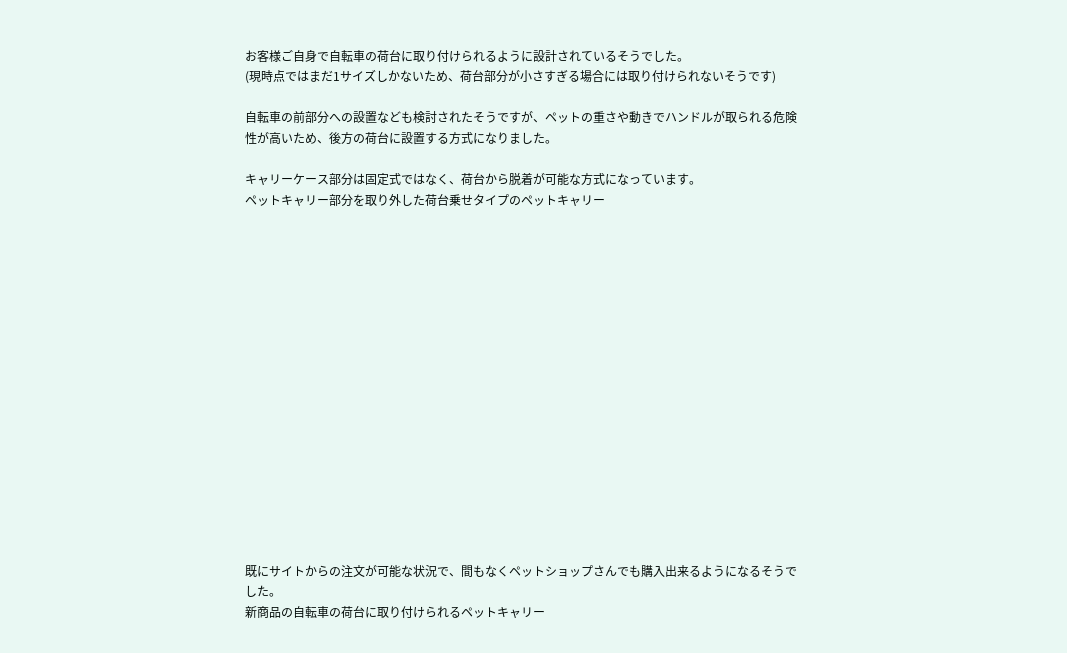お客様ご自身で自転車の荷台に取り付けられるように設計されているそうでした。
(現時点ではまだ1サイズしかないため、荷台部分が小さすぎる場合には取り付けられないそうです)

自転車の前部分への設置なども検討されたそうですが、ペットの重さや動きでハンドルが取られる危険性が高いため、後方の荷台に設置する方式になりました。

キャリーケース部分は固定式ではなく、荷台から脱着が可能な方式になっています。
ペットキャリー部分を取り外した荷台乗せタイプのペットキャリー

















既にサイトからの注文が可能な状況で、間もなくペットショップさんでも購入出来るようになるそうでした。
新商品の自転車の荷台に取り付けられるペットキャリー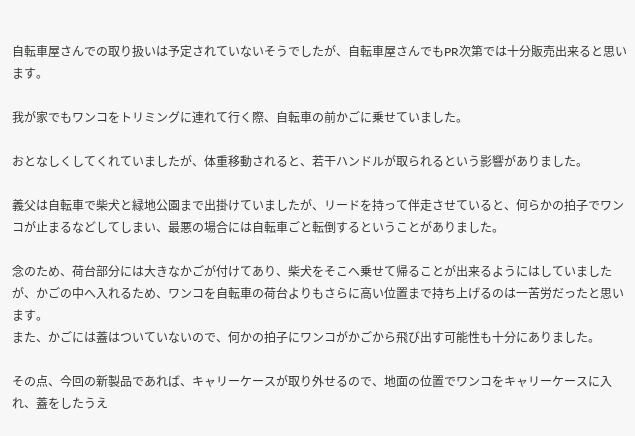自転車屋さんでの取り扱いは予定されていないそうでしたが、自転車屋さんでもPR次第では十分販売出来ると思います。

我が家でもワンコをトリミングに連れて行く際、自転車の前かごに乗せていました。

おとなしくしてくれていましたが、体重移動されると、若干ハンドルが取られるという影響がありました。

義父は自転車で柴犬と緑地公園まで出掛けていましたが、リードを持って伴走させていると、何らかの拍子でワンコが止まるなどしてしまい、最悪の場合には自転車ごと転倒するということがありました。

念のため、荷台部分には大きなかごが付けてあり、柴犬をそこへ乗せて帰ることが出来るようにはしていましたが、かごの中へ入れるため、ワンコを自転車の荷台よりもさらに高い位置まで持ち上げるのは一苦労だったと思います。
また、かごには蓋はついていないので、何かの拍子にワンコがかごから飛び出す可能性も十分にありました。

その点、今回の新製品であれば、キャリーケースが取り外せるので、地面の位置でワンコをキャリーケースに入れ、蓋をしたうえ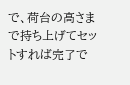で、荷台の高さまで持ち上げてセットすれば完了で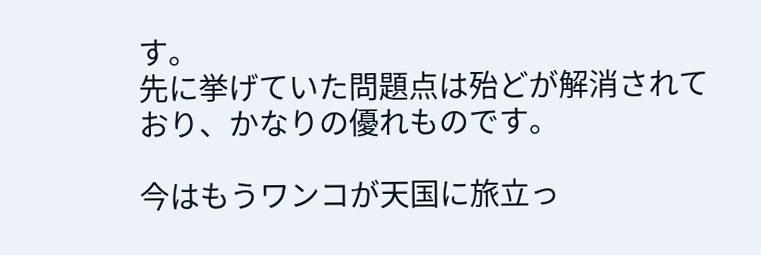す。
先に挙げていた問題点は殆どが解消されており、かなりの優れものです。

今はもうワンコが天国に旅立っ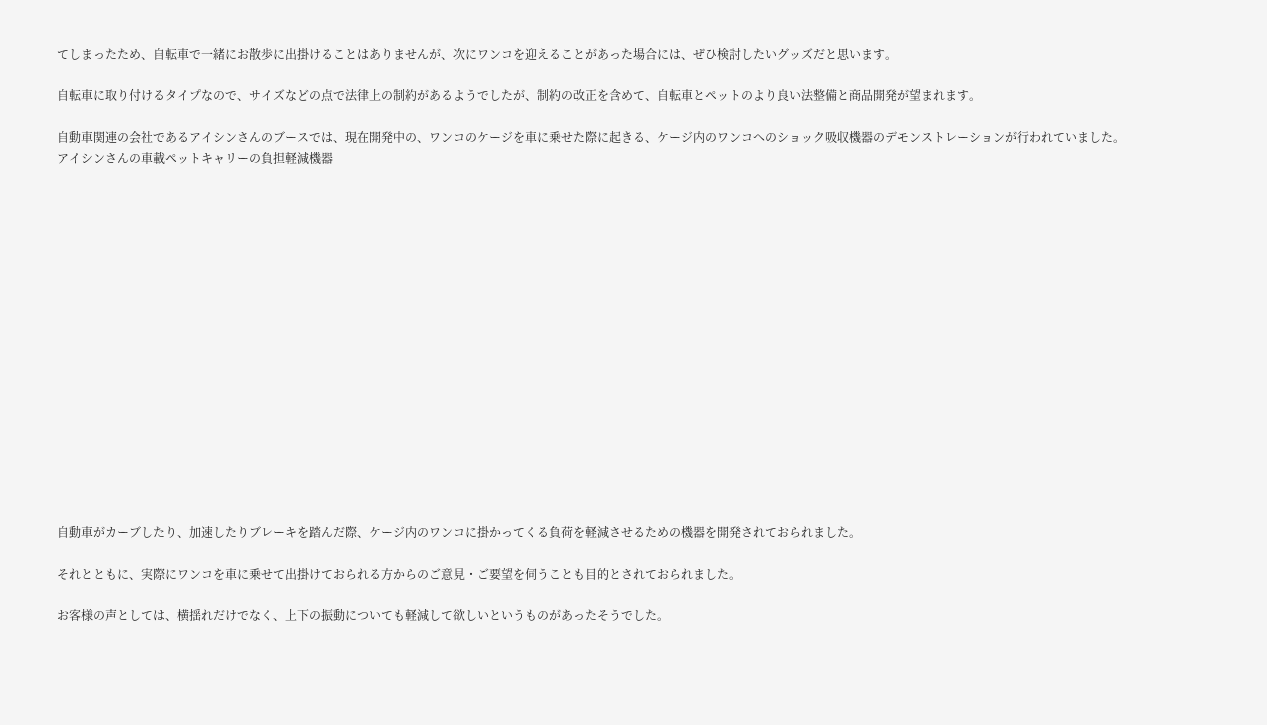てしまったため、自転車で一緒にお散歩に出掛けることはありませんが、次にワンコを迎えることがあった場合には、ぜひ検討したいグッズだと思います。

自転車に取り付けるタイプなので、サイズなどの点で法律上の制約があるようでしたが、制約の改正を含めて、自転車とペットのより良い法整備と商品開発が望まれます。

自動車関連の会社であるアイシンさんのブースでは、現在開発中の、ワンコのケージを車に乗せた際に起きる、ケージ内のワンコへのショック吸収機器のデモンストレーションが行われていました。
アイシンさんの車載ペットキャリーの負担軽減機器

















自動車がカーブしたり、加速したりブレーキを踏んだ際、ケージ内のワンコに掛かってくる負荷を軽減させるための機器を開発されておられました。

それとともに、実際にワンコを車に乗せて出掛けておられる方からのご意見・ご要望を伺うことも目的とされておられました。

お客様の声としては、横揺れだけでなく、上下の振動についても軽減して欲しいというものがあったそうでした。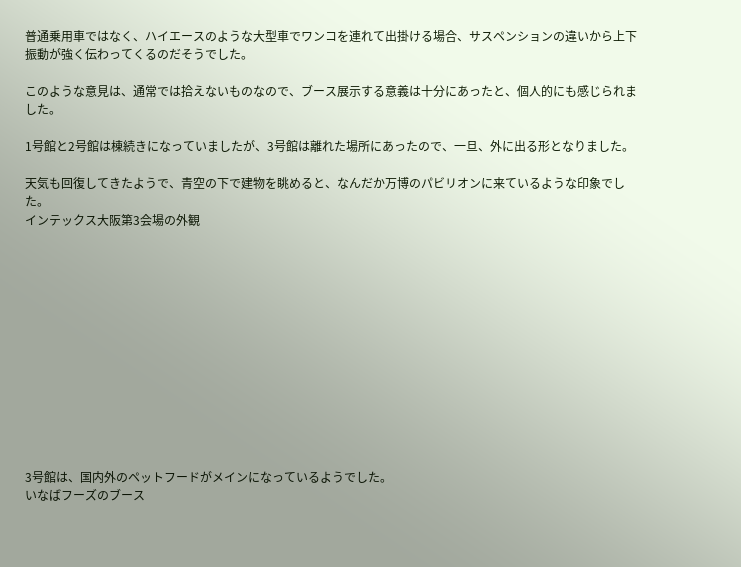普通乗用車ではなく、ハイエースのような大型車でワンコを連れて出掛ける場合、サスペンションの違いから上下振動が強く伝わってくるのだそうでした。

このような意見は、通常では拾えないものなので、ブース展示する意義は十分にあったと、個人的にも感じられました。

1号館と2号館は棟続きになっていましたが、3号館は離れた場所にあったので、一旦、外に出る形となりました。

天気も回復してきたようで、青空の下で建物を眺めると、なんだか万博のパビリオンに来ているような印象でした。
インテックス大阪第3会場の外観













3号館は、国内外のペットフードがメインになっているようでした。
いなばフーズのブース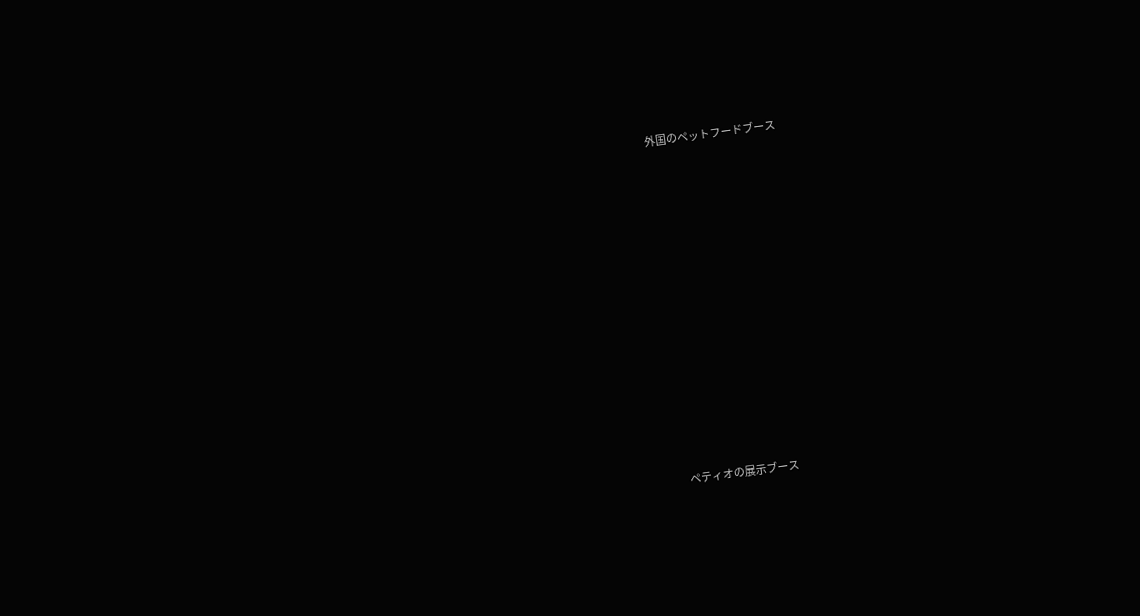外国のペットフードブース














ペティオの展示ブース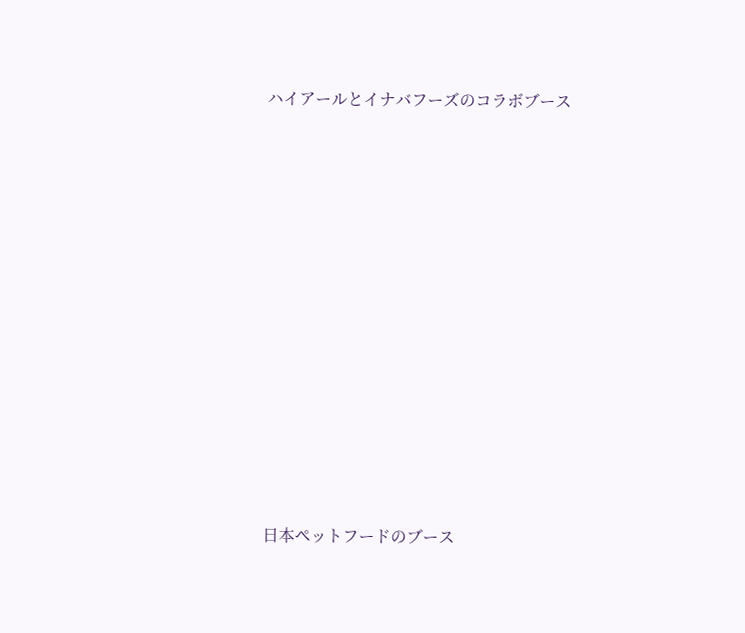ハイアールとイナバフーズのコラボブース














日本ペットフードのブース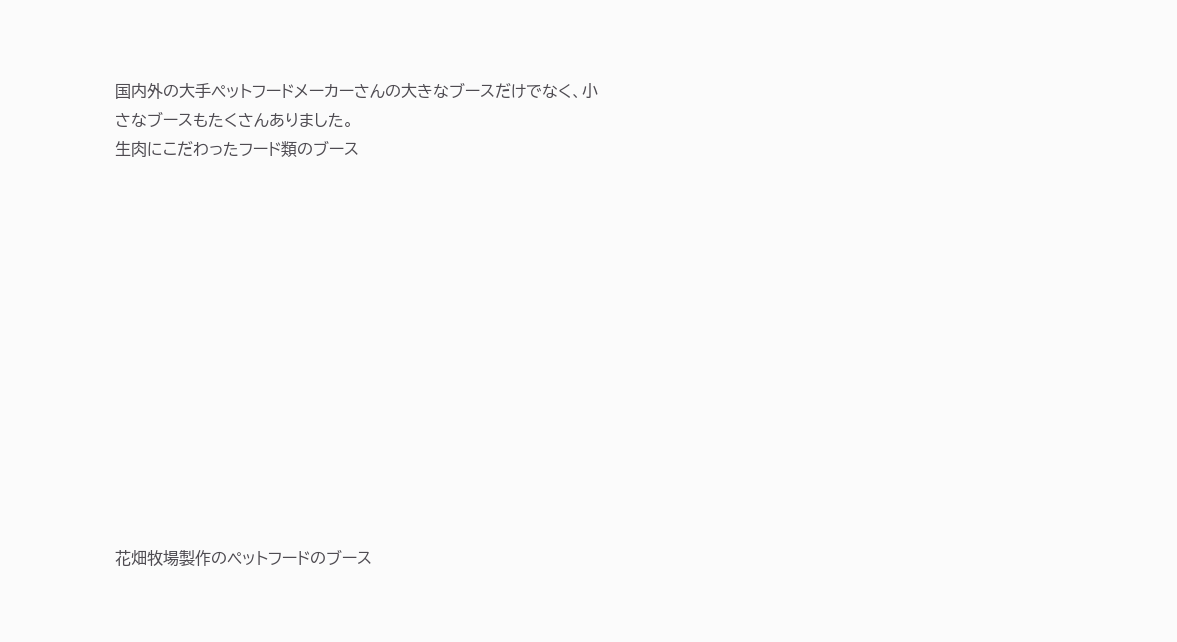国内外の大手ペットフードメーカーさんの大きなブースだけでなく、小さなブースもたくさんありました。
生肉にこだわったフード類のブース













花畑牧場製作のペットフードのブース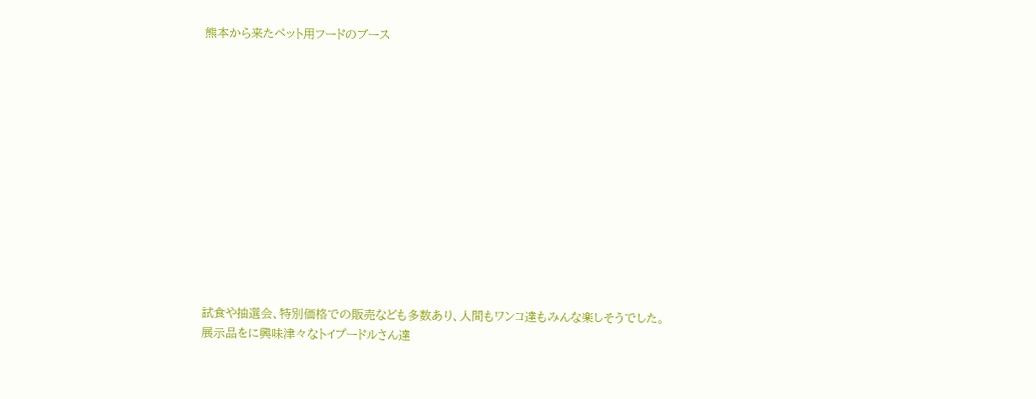熊本から来たペット用フードのブース













試食や抽選会、特別価格での販売なども多数あり、人間もワンコ達もみんな楽しそうでした。
展示品をに興味津々なトイプードルさん達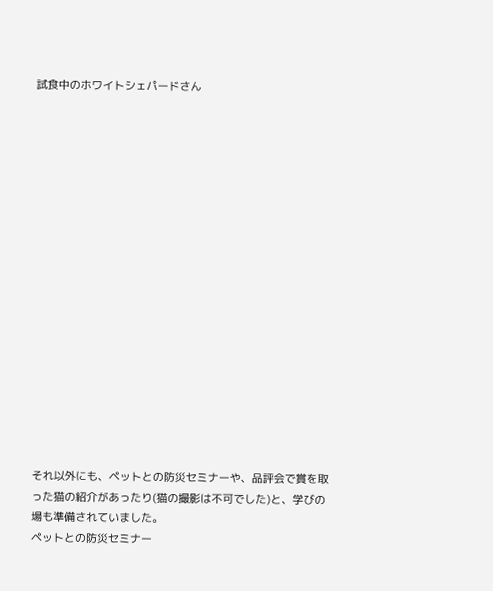試食中のホワイトシェパードさん


















それ以外にも、ペットとの防災セミナーや、品評会で賞を取った猫の紹介があったり(猫の撮影は不可でした)と、学びの場も準備されていました。
ペットとの防災セミナー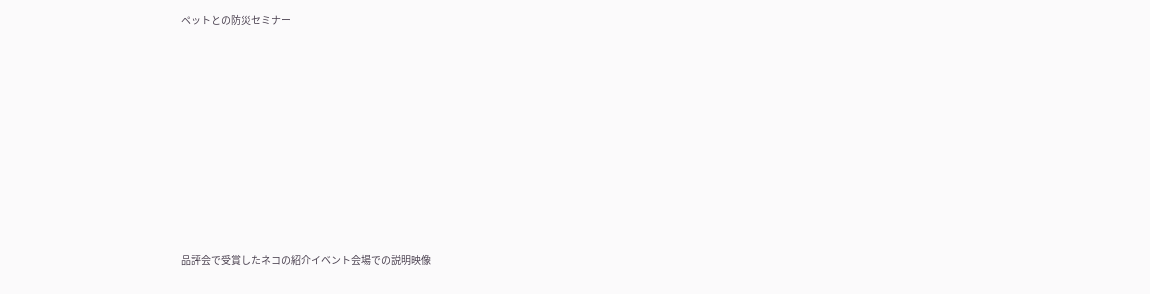ペットとの防災セミナー














品評会で受賞したネコの紹介イベント会場での説明映像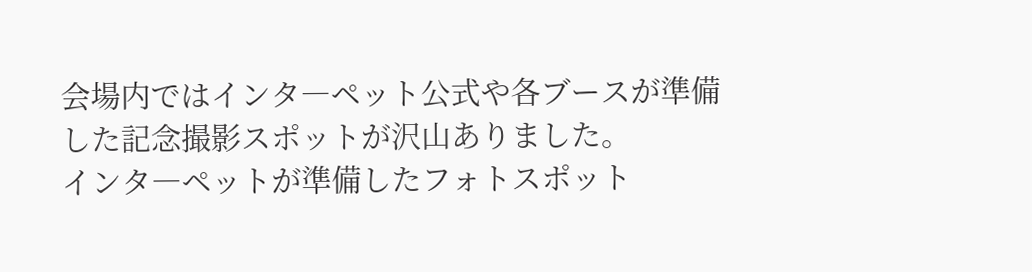会場内ではインタ―ペット公式や各ブースが準備した記念撮影スポットが沢山ありました。
インタ―ペットが準備したフォトスポット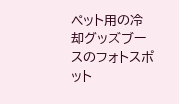ペット用の冷却グッズブースのフォトスポット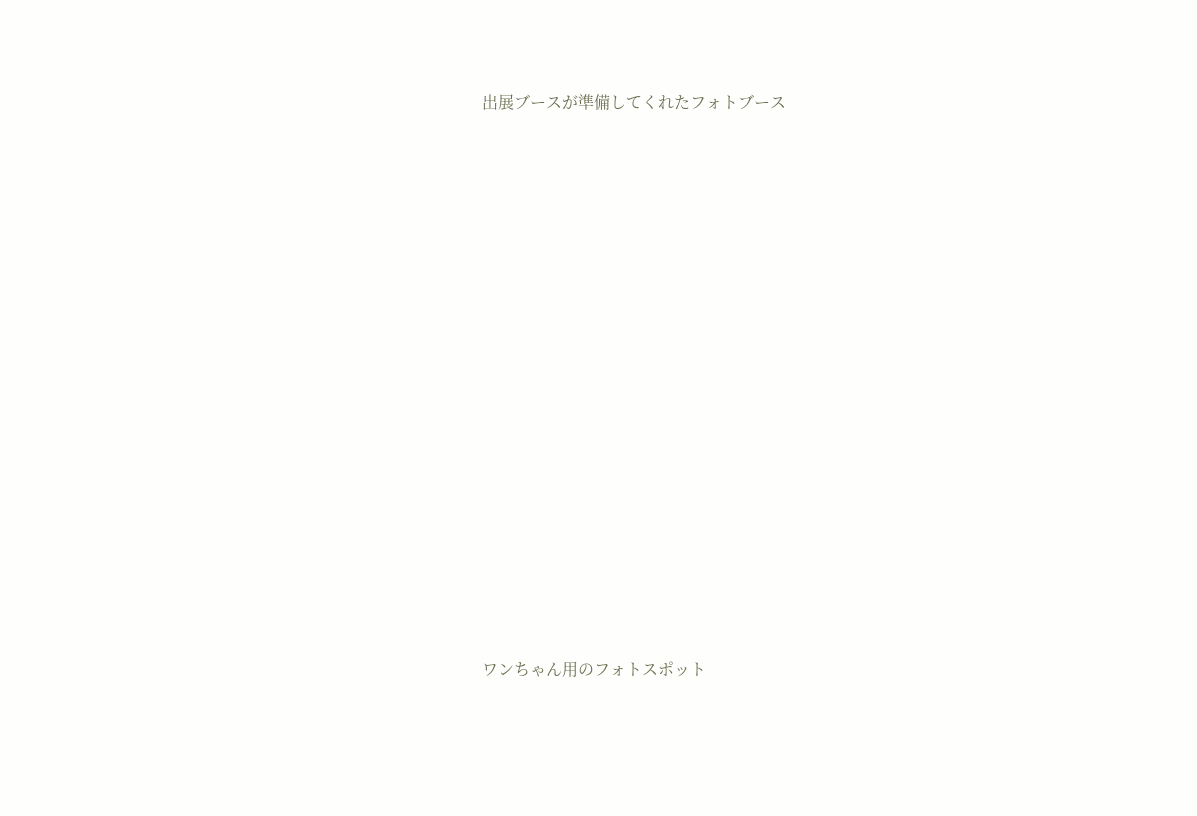出展ブースが準備してくれたフォトブース
















ワンちゃん用のフォトスポット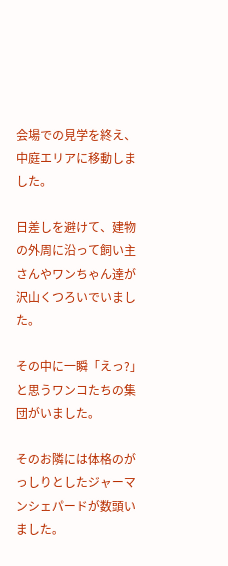会場での見学を終え、中庭エリアに移動しました。

日差しを避けて、建物の外周に沿って飼い主さんやワンちゃん達が沢山くつろいでいました。

その中に一瞬「えっ?」と思うワンコたちの集団がいました。

そのお隣には体格のがっしりとしたジャーマンシェパードが数頭いました。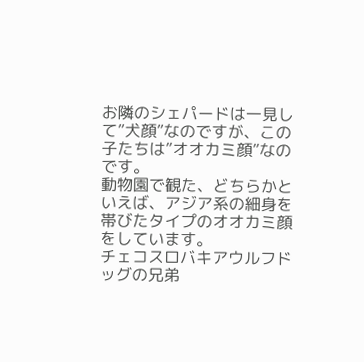お隣のシェパードは一見して”犬顔”なのですが、この子たちは”オオカミ顔”なのです。
動物園で観た、どちらかといえば、アジア系の細身を帯びたタイプのオオカミ顔をしています。
チェコスロバキアウルフドッグの兄弟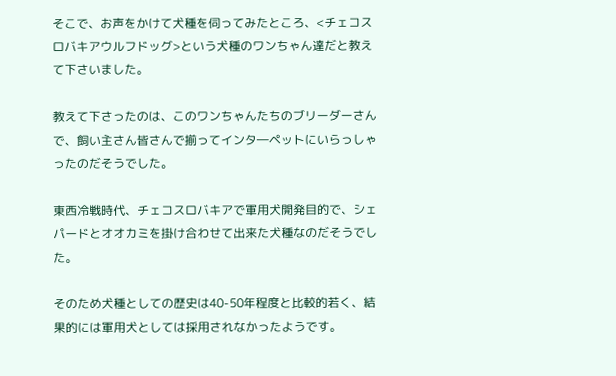そこで、お声をかけて犬種を伺ってみたところ、<チェコスロバキアウルフドッグ>という犬種のワンちゃん達だと教えて下さいました。

教えて下さったのは、このワンちゃんたちのブリーダーさんで、飼い主さん皆さんで揃ってインタ―ペットにいらっしゃったのだそうでした。

東西冷戦時代、チェコスロバキアで軍用犬開発目的で、シェパードとオオカミを掛け合わせて出来た犬種なのだそうでした。

そのため犬種としての歴史は40-50年程度と比較的若く、結果的には軍用犬としては採用されなかったようです。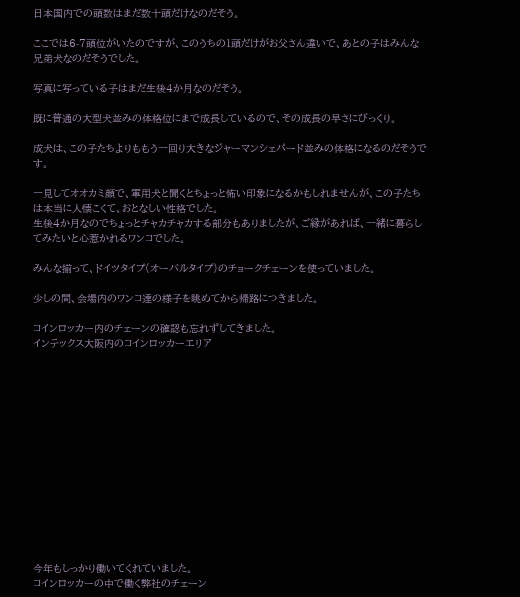日本国内での頭数はまだ数十頭だけなのだそう。

ここでは6-7頭位がいたのですが、このうちの1頭だけがお父さん違いで、あとの子はみんな兄弟犬なのだそうでした。

写真に写っている子はまだ生後4か月なのだそう。

既に普通の大型犬並みの体格位にまで成長しているので、その成長の早さにびっくり。

成犬は、この子たちよりももう一回り大きなジャーマンシェパード並みの体格になるのだそうです。

一見してオオカミ顔で、軍用犬と聞くとちょっと怖い印象になるかもしれませんが、この子たちは本当に人懐こくて、おとなしい性格でした。
生後4か月なのでちょっとチャカチャカする部分もありましたが、ご縁があれば、一緒に暮らしてみたいと心惹かれるワンコでした。

みんな揃って、ドイツタイプ(オーバルタイプ)のチョークチェーンを使っていました。

少しの間、会場内のワンコ達の様子を眺めてから帰路につきました。

コインロッカー内のチェーンの確認も忘れずしてきました。
インテックス大阪内のコインロッカーエリア














今年もしっかり働いてくれていました。
コインロッカーの中で働く弊社のチェーン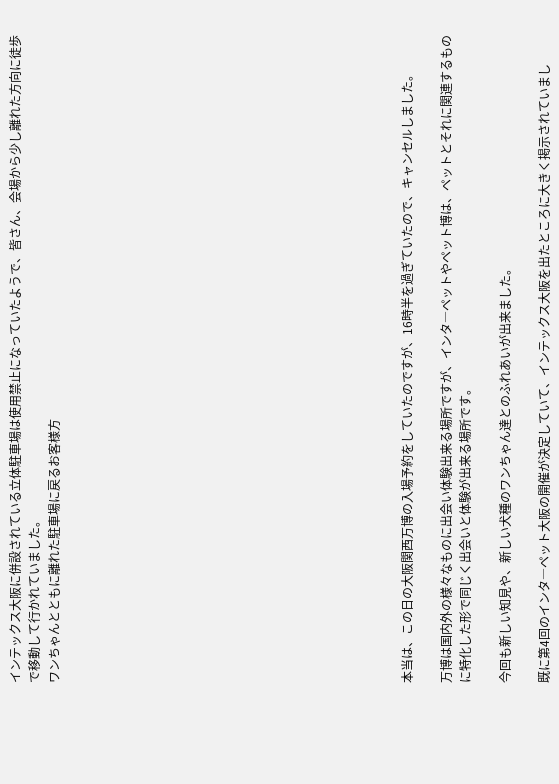インテックス大阪に併設されている立体駐車場は使用禁止になっていたようで、皆さん、会場から少し離れた方向に徒歩で移動して行かれていました。
ワンちゃんとともに離れた駐車場に戻るお客様方

















本当は、この日の大阪関西万博の入場予約をしていたのですが、16時半を過ぎていたので、キャンセルしました。

万博は国内外の様々なものに出会い体験出来る場所ですが、インタ―ペットやペット博は、ペットとそれに関連するものに特化した形で同じく出会いと体験が出来る場所です。

今回も新しい知見や、新しい犬種のワンちゃん達とのふれあいが出来ました。

既に第4回のインタ―ペット大阪の開催が決定していて、インテックス大阪を出たところに大きく掲示されていまし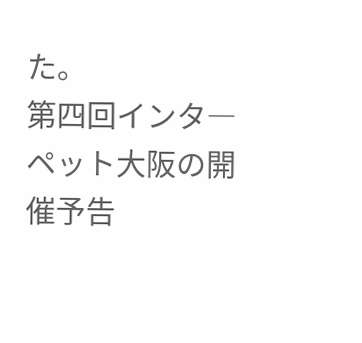た。
第四回インタ―ペット大阪の開催予告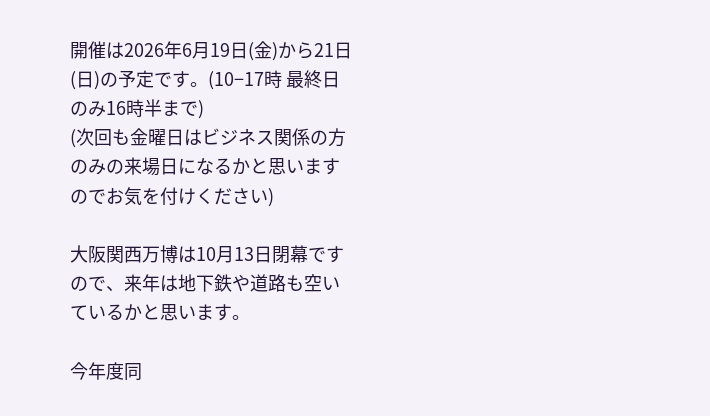開催は2026年6月19日(金)から21日(日)の予定です。(10−17時 最終日のみ16時半まで)
(次回も金曜日はビジネス関係の方のみの来場日になるかと思いますのでお気を付けください)

大阪関西万博は10月13日閉幕ですので、来年は地下鉄や道路も空いているかと思います。

今年度同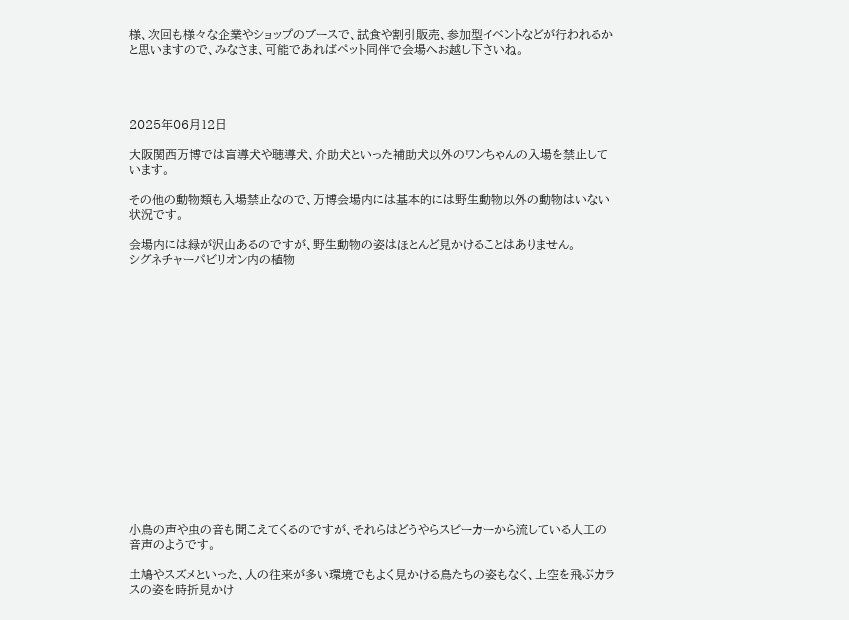様、次回も様々な企業やショップのブースで、試食や割引販売、参加型イベントなどが行われるかと思いますので、みなさま、可能であればペット同伴で会場へお越し下さいね。




2025年06月12日

大阪関西万博では盲導犬や聴導犬、介助犬といった補助犬以外のワンちゃんの入場を禁止しています。

その他の動物類も入場禁止なので、万博会場内には基本的には野生動物以外の動物はいない状況です。

会場内には緑が沢山あるのですが、野生動物の姿はほとんど見かけることはありません。
シグネチャーパビリオン内の植物

















小鳥の声や虫の音も聞こえてくるのですが、それらはどうやらスピーカーから流している人工の音声のようです。

土鳩やスズメといった、人の往来が多い環境でもよく見かける鳥たちの姿もなく、上空を飛ぶカラスの姿を時折見かけ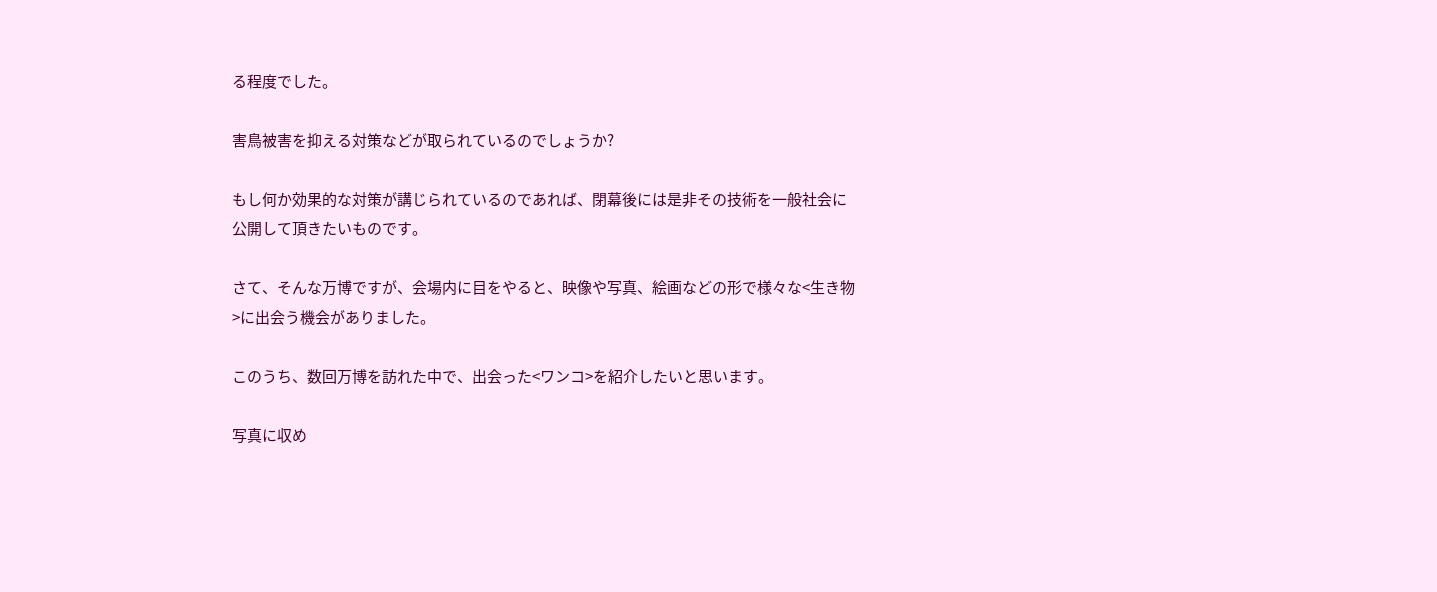る程度でした。

害鳥被害を抑える対策などが取られているのでしょうか?

もし何か効果的な対策が講じられているのであれば、閉幕後には是非その技術を一般社会に公開して頂きたいものです。

さて、そんな万博ですが、会場内に目をやると、映像や写真、絵画などの形で様々な<生き物>に出会う機会がありました。

このうち、数回万博を訪れた中で、出会った<ワンコ>を紹介したいと思います。

写真に収め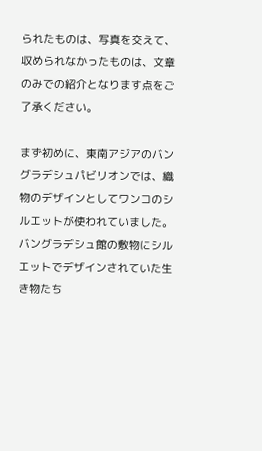られたものは、写真を交えて、収められなかったものは、文章のみでの紹介となります点をご了承ください。

まず初めに、東南アジアのバングラデシュパビリオンでは、織物のデザインとしてワンコのシルエットが使われていました。
バングラデシュ館の敷物にシルエットでデザインされていた生き物たち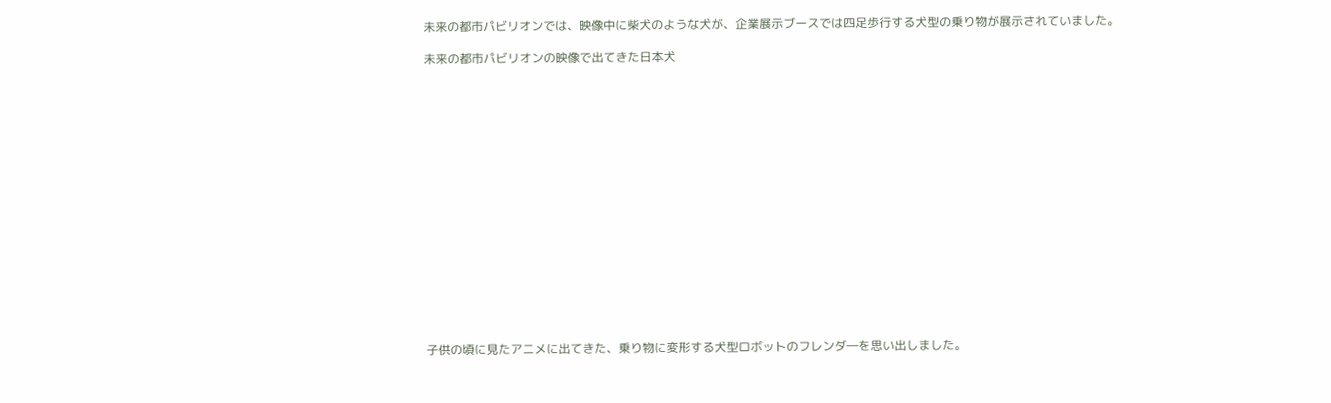未来の都市パビリオンでは、映像中に柴犬のような犬が、企業展示ブースでは四足歩行する犬型の乗り物が展示されていました。

未来の都市パビリオンの映像で出てきた日本犬

















子供の頃に見たアニメに出てきた、乗り物に変形する犬型ロボットのフレンダ―を思い出しました。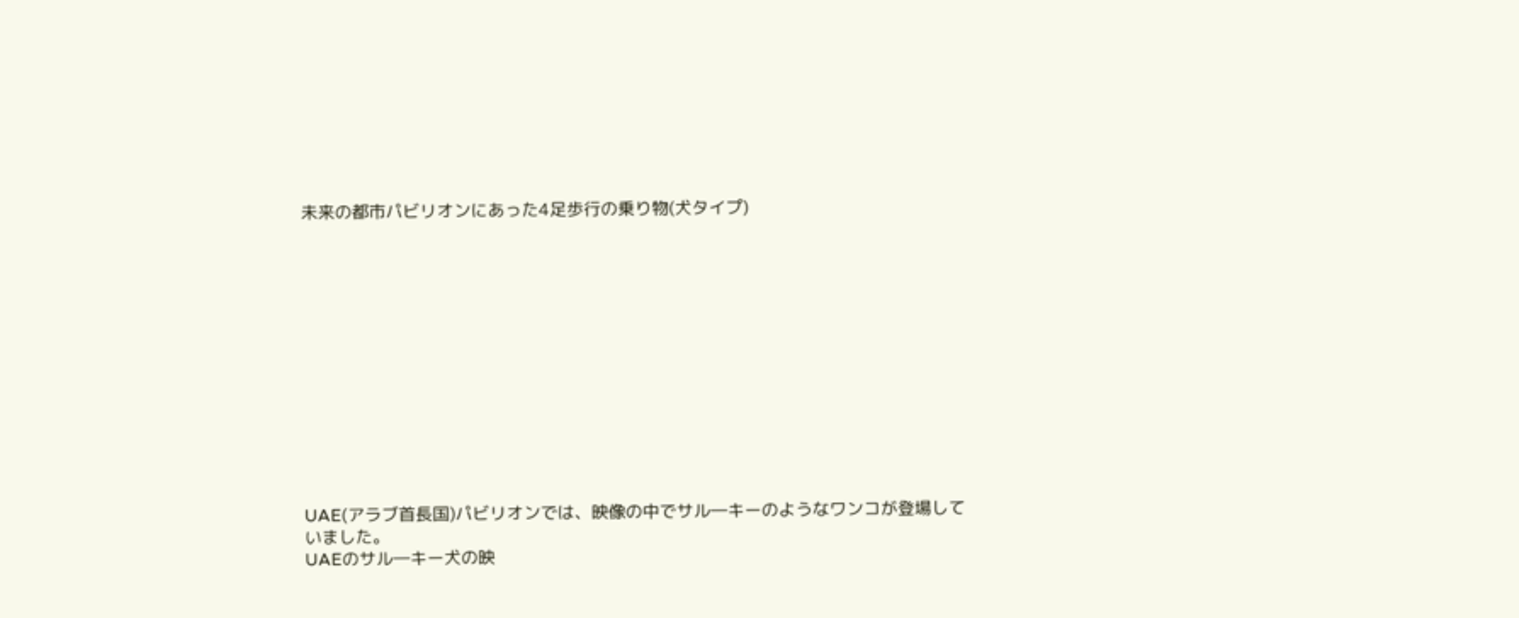未来の都市パビリオンにあった4足歩行の乗り物(犬タイプ)













UAE(アラブ首長国)パビリオンでは、映像の中でサル―キーのようなワンコが登場していました。
UAEのサル―キー犬の映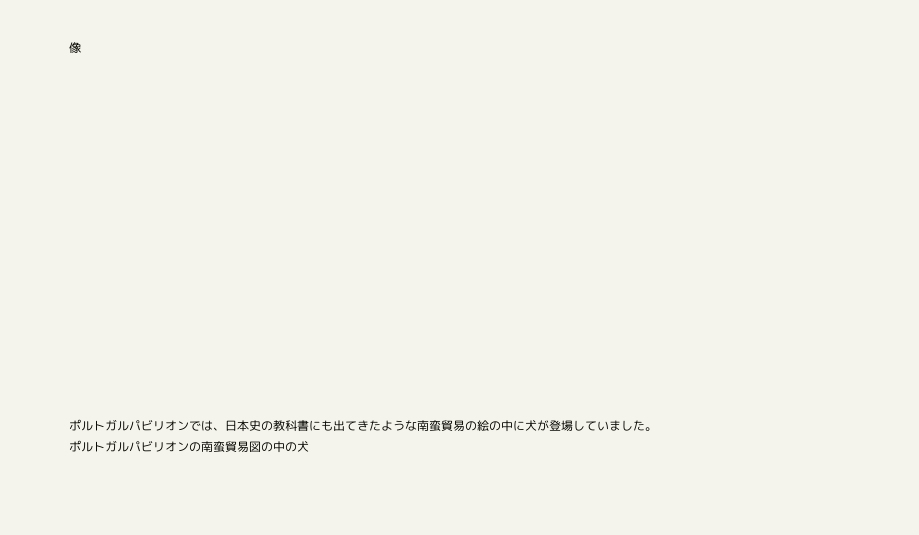像

















ポルトガルパビリオンでは、日本史の教科書にも出てきたような南蛮貿易の絵の中に犬が登場していました。
ポルトガルパビリオンの南蛮貿易図の中の犬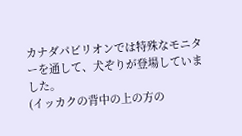カナダパビリオンでは特殊なモニターを通して、犬ぞりが登場していました。
(イッカクの背中の上の方の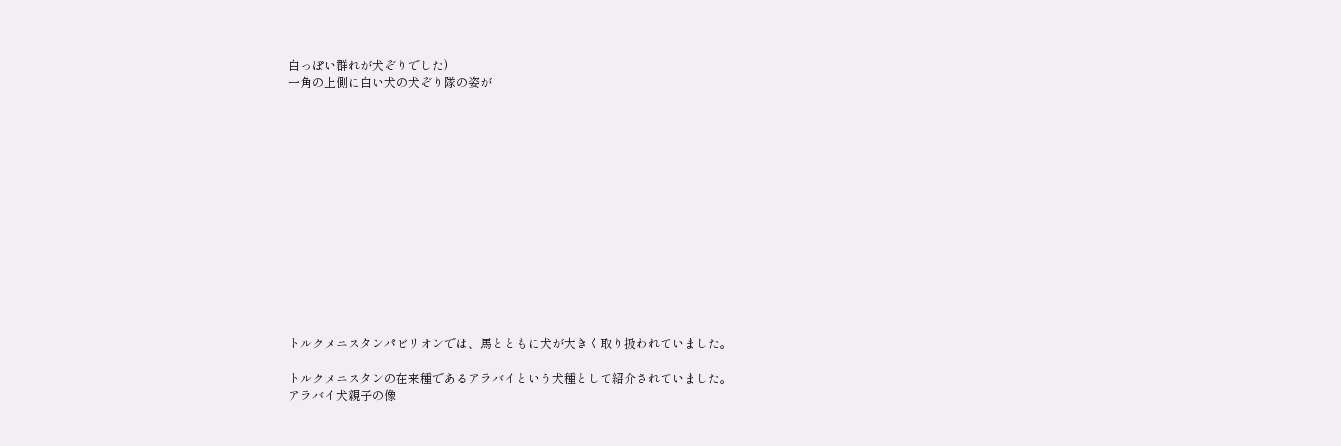白っぽい群れが犬ぞりでした)
一角の上側に白い犬の犬ぞり隊の姿が














トルクメニスタンパビリオンでは、馬とともに犬が大きく取り扱われていました。

トルクメニスタンの在来種であるアラバイという犬種として紹介されていました。
アラバイ犬親子の像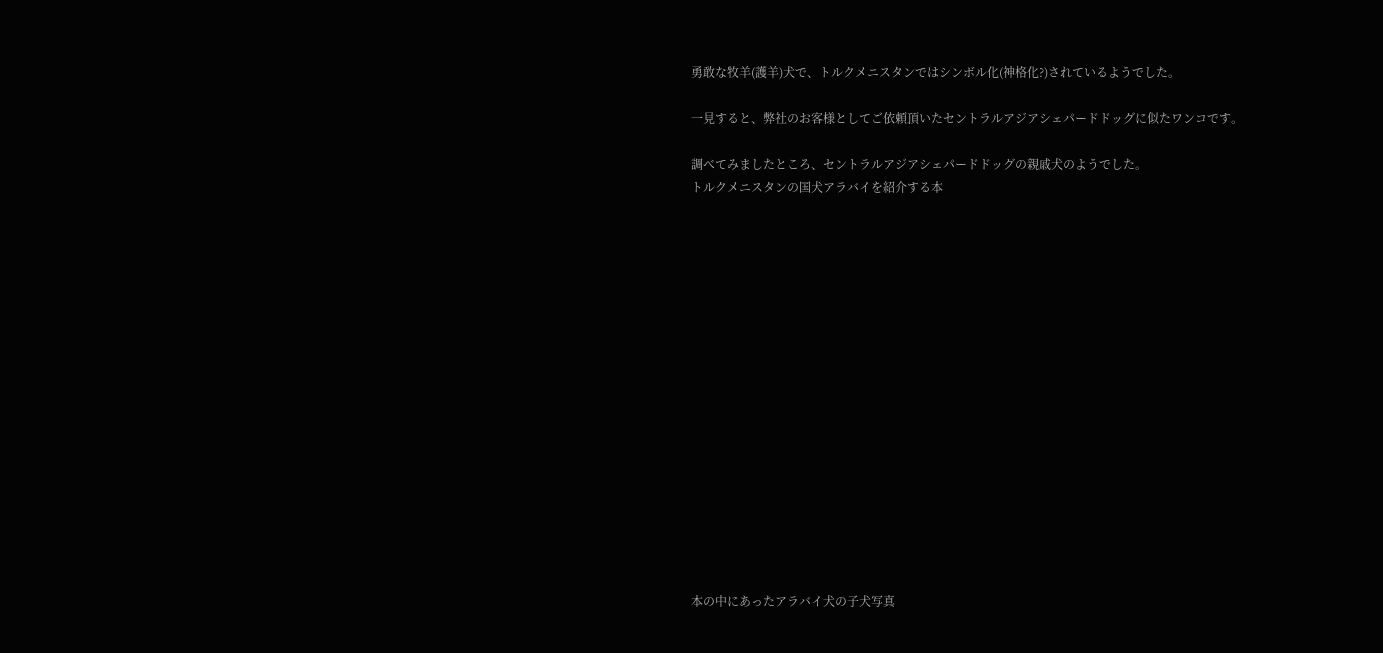勇敢な牧羊(護羊)犬で、トルクメニスタンではシンボル化(神格化?)されているようでした。

一見すると、弊社のお客様としてご依頼頂いたセントラルアジアシェパードドッグに似たワンコです。

調べてみましたところ、セントラルアジアシェパードドッグの親戚犬のようでした。
トルクメニスタンの国犬アラバイを紹介する本

















本の中にあったアラバイ犬の子犬写真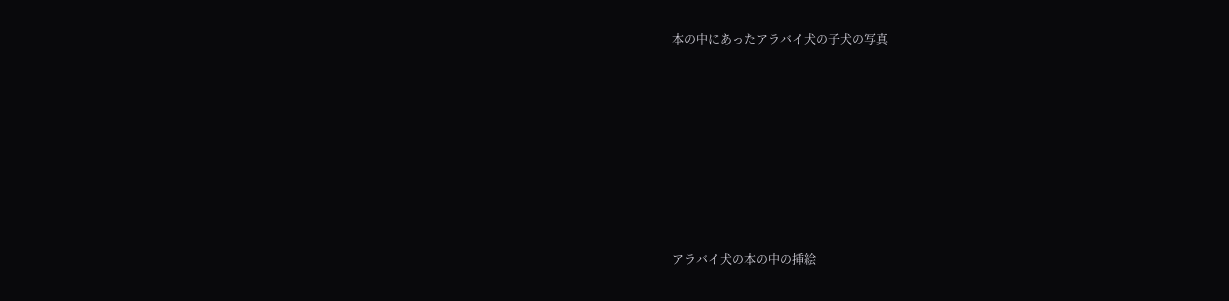本の中にあったアラバイ犬の子犬の写真











アラバイ犬の本の中の挿絵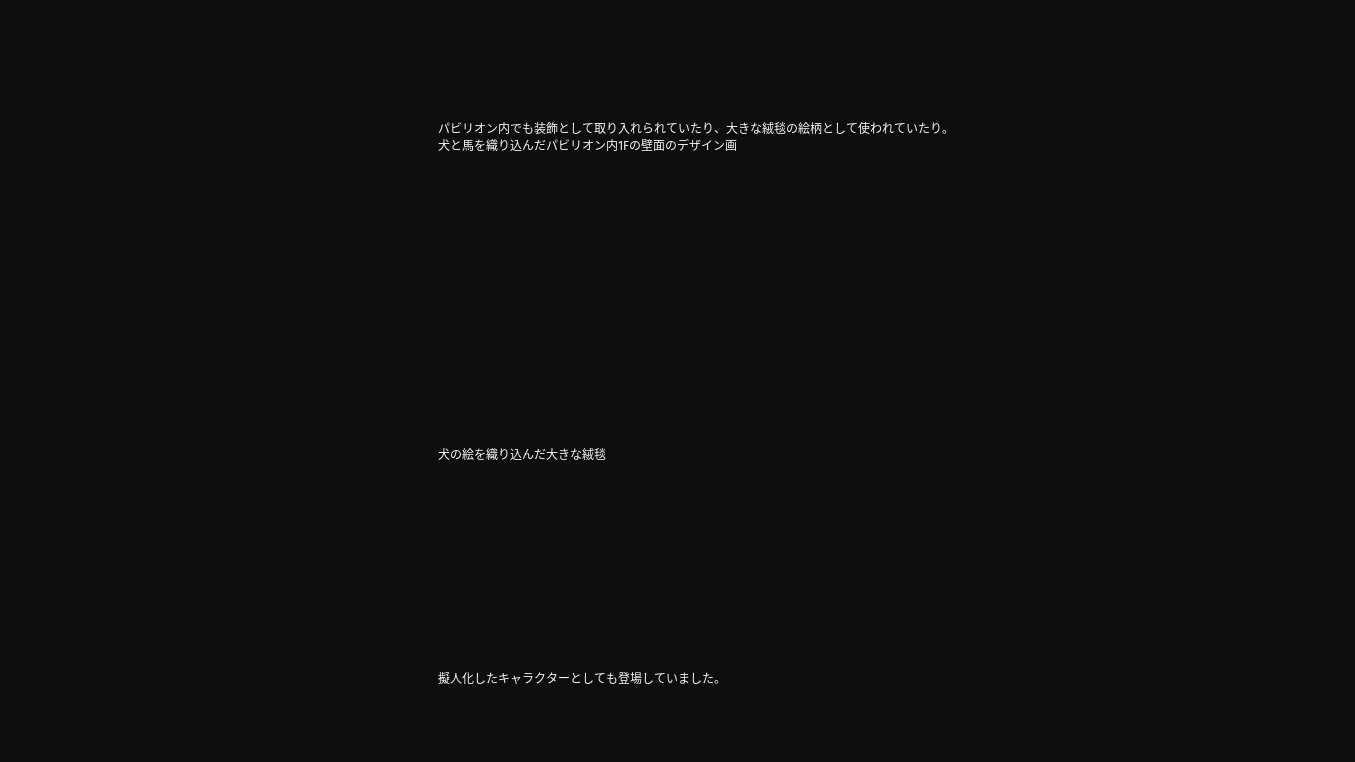パビリオン内でも装飾として取り入れられていたり、大きな絨毯の絵柄として使われていたり。
犬と馬を織り込んだパビリオン内1Fの壁面のデザイン画

















犬の絵を織り込んだ大きな絨毯












擬人化したキャラクターとしても登場していました。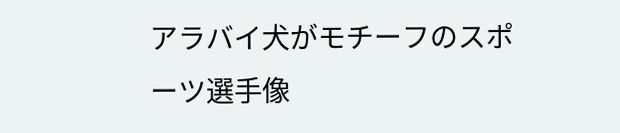アラバイ犬がモチーフのスポーツ選手像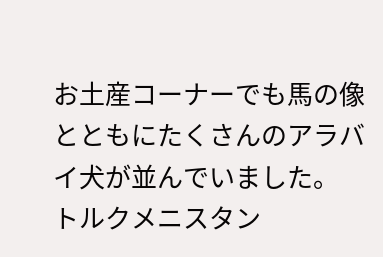お土産コーナーでも馬の像とともにたくさんのアラバイ犬が並んでいました。
トルクメニスタン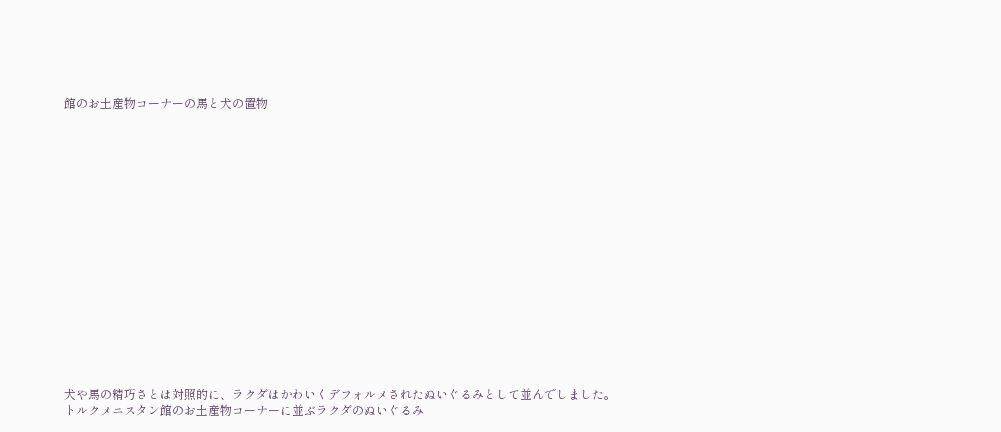館のお土産物コーナーの馬と犬の置物

















犬や馬の精巧さとは対照的に、ラクダはかわいくデフォルメされたぬいぐるみとして並んでしました。
トルクメニスタン館のお土産物コーナーに並ぶラクダのぬいぐるみ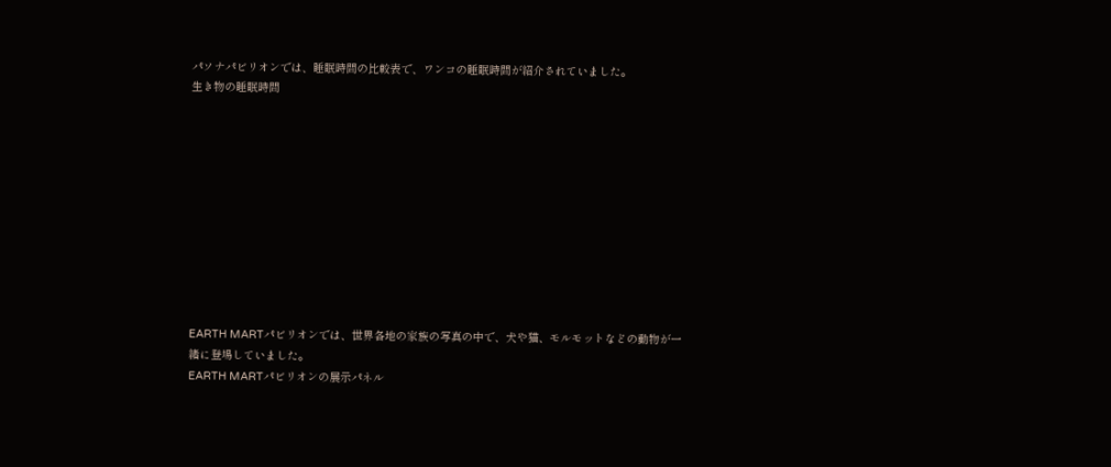パソナパビリオンでは、睡眠時間の比較表で、ワンコの睡眠時間が紹介されていました。
生き物の睡眠時間











EARTH MARTパビリオンでは、世界各地の家族の写真の中で、犬や猫、モルモットなどの動物が一緒に登場していました。
EARTH MARTパビリオンの展示パネル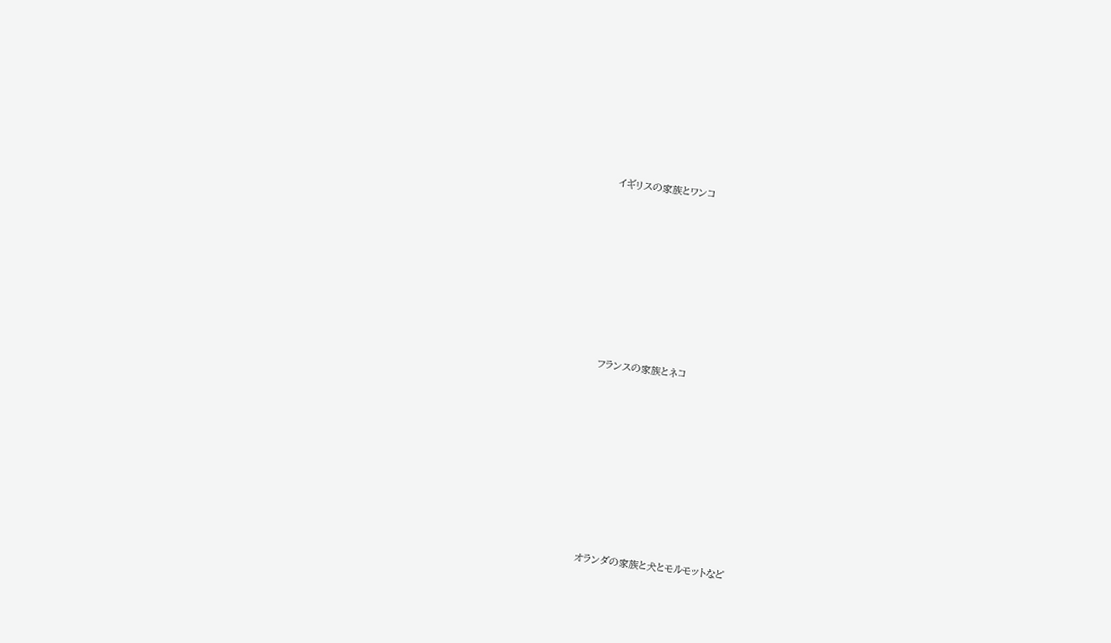イギリスの家族とワンコ













フランスの家族とネコ














オランダの家族と犬とモルモットなど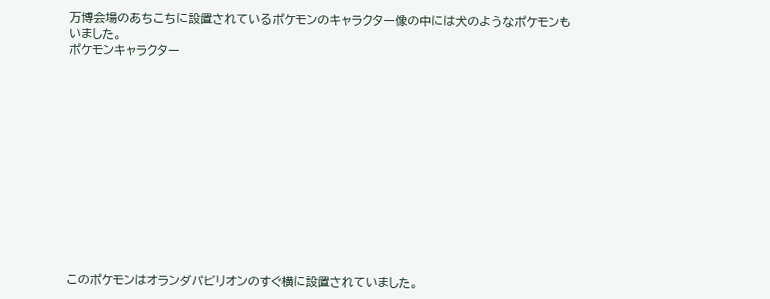万博会場のあちこちに設置されているポケモンのキャラクター像の中には犬のようなポケモンもいました。
ポケモンキャラクター













このポケモンはオランダパビリオンのすぐ横に設置されていました。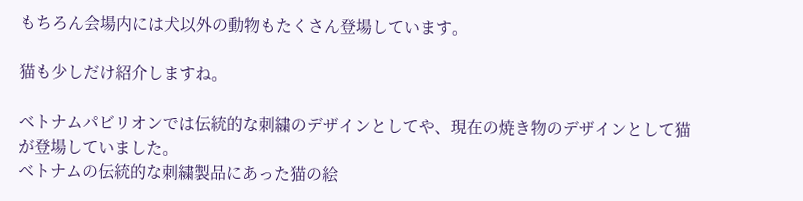もちろん会場内には犬以外の動物もたくさん登場しています。

猫も少しだけ紹介しますね。

ベトナムパビリオンでは伝統的な刺繍のデザインとしてや、現在の焼き物のデザインとして猫が登場していました。
ベトナムの伝統的な刺繍製品にあった猫の絵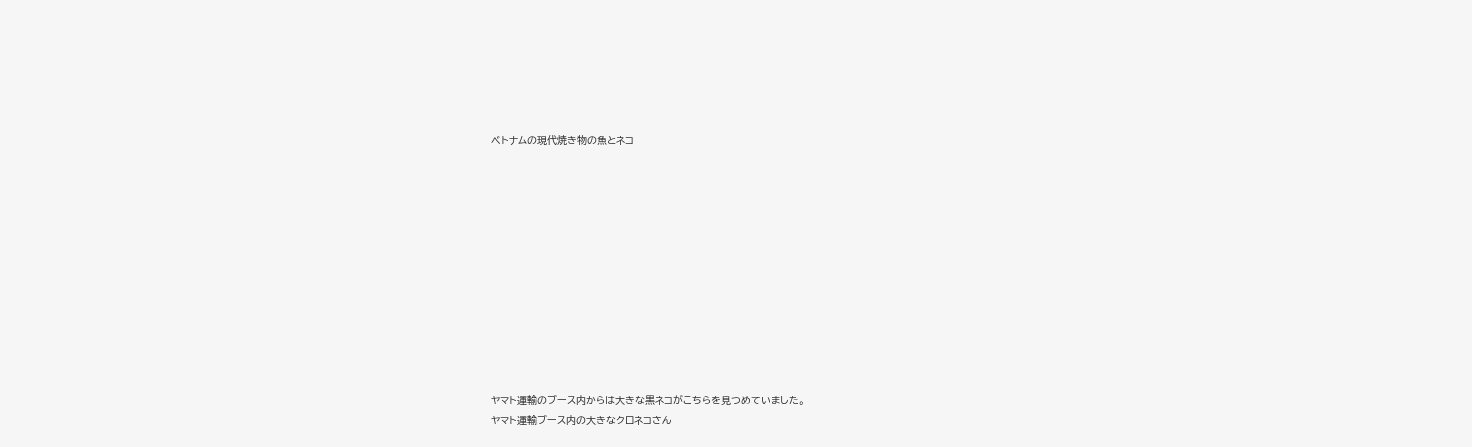ベトナムの現代焼き物の魚とネコ












ヤマト運輸のブース内からは大きな黒ネコがこちらを見つめていました。
ヤマト運輸ブース内の大きなクロネコさん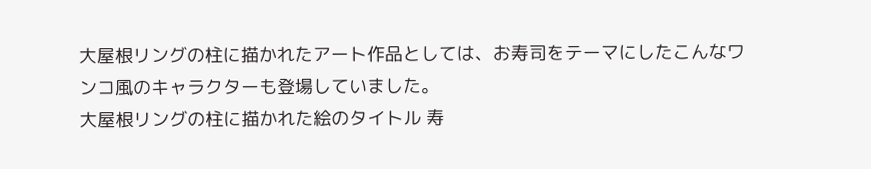大屋根リングの柱に描かれたアート作品としては、お寿司をテーマにしたこんなワンコ風のキャラクターも登場していました。
大屋根リングの柱に描かれた絵のタイトル 寿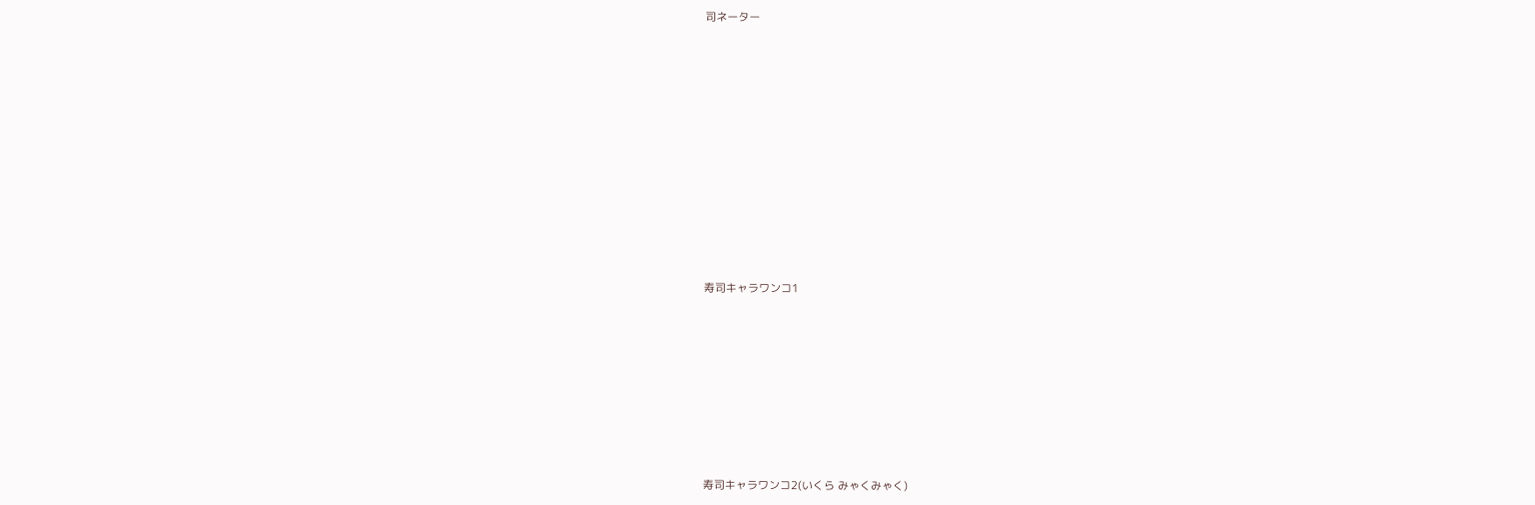司ネーター

















寿司キャラワンコ1












寿司キャラワンコ2(いくら みゃくみゃく)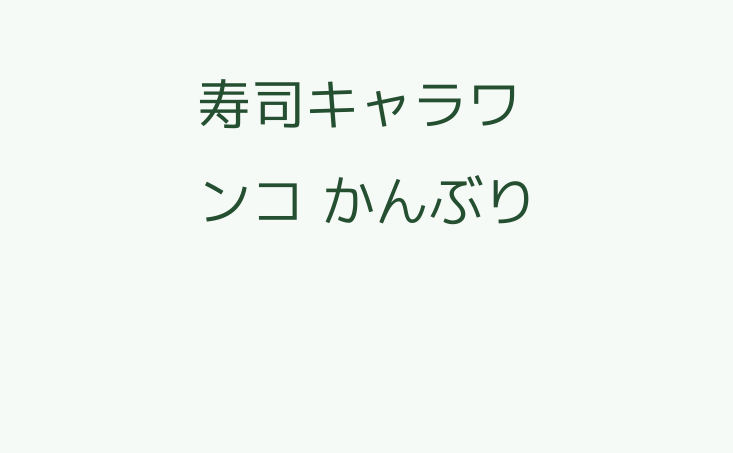寿司キャラワンコ かんぶり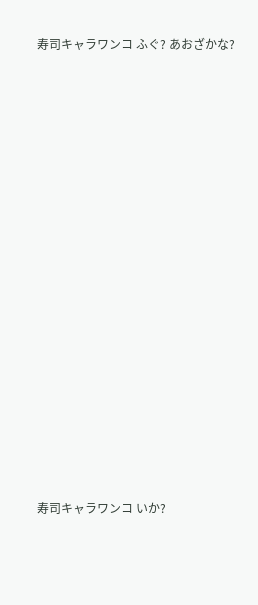寿司キャラワンコ ふぐ? あおざかな?

















寿司キャラワンコ いか?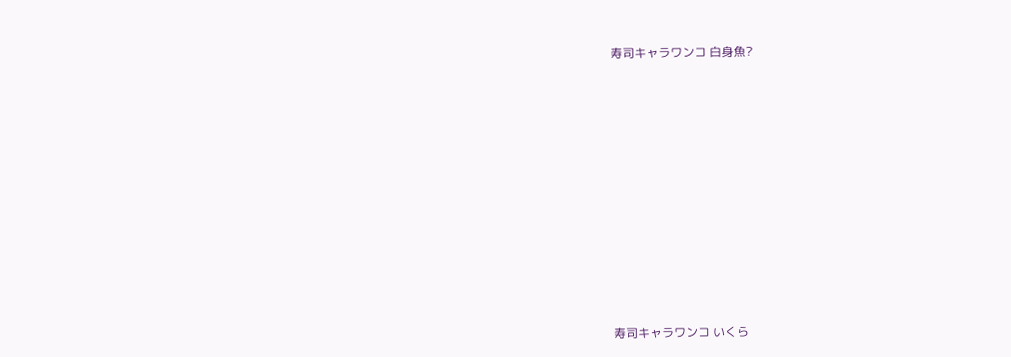寿司キャラワンコ 白身魚?













寿司キャラワンコ いくら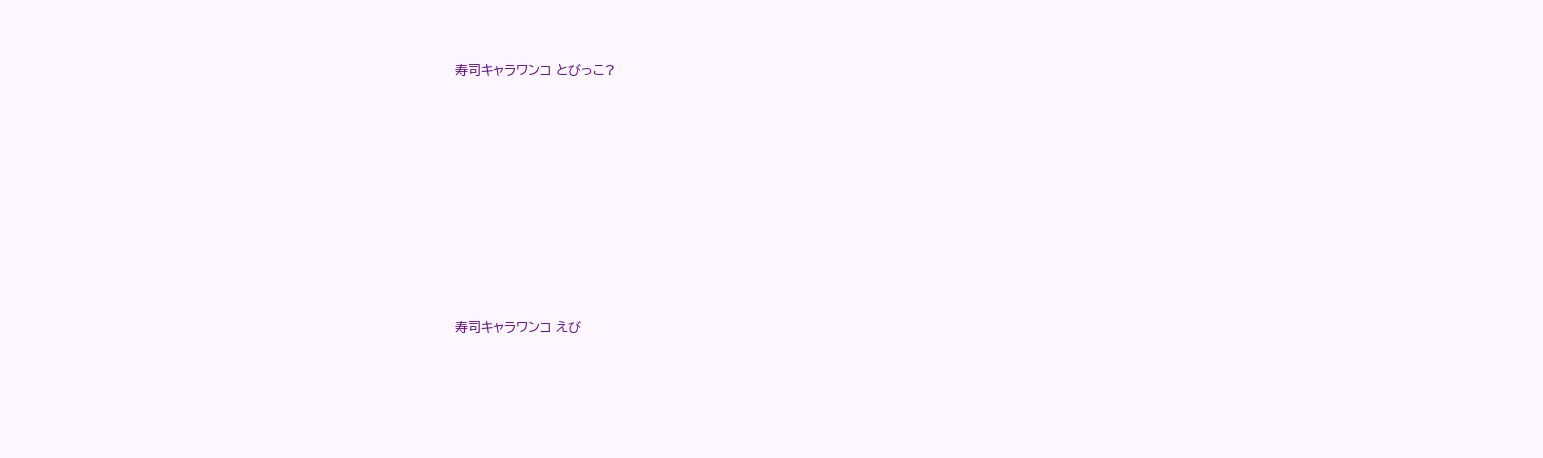寿司キャラワンコ とびっこ?

















寿司キャラワンコ えび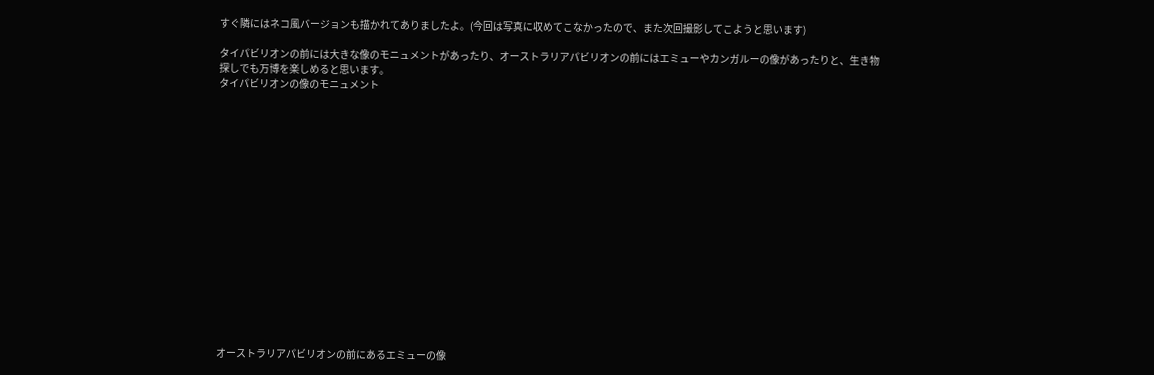すぐ隣にはネコ風バージョンも描かれてありましたよ。(今回は写真に収めてこなかったので、また次回撮影してこようと思います)

タイパビリオンの前には大きな像のモニュメントがあったり、オーストラリアパビリオンの前にはエミューやカンガルーの像があったりと、生き物探しでも万博を楽しめると思います。
タイパビリオンの像のモニュメント

















オーストラリアパビリオンの前にあるエミューの像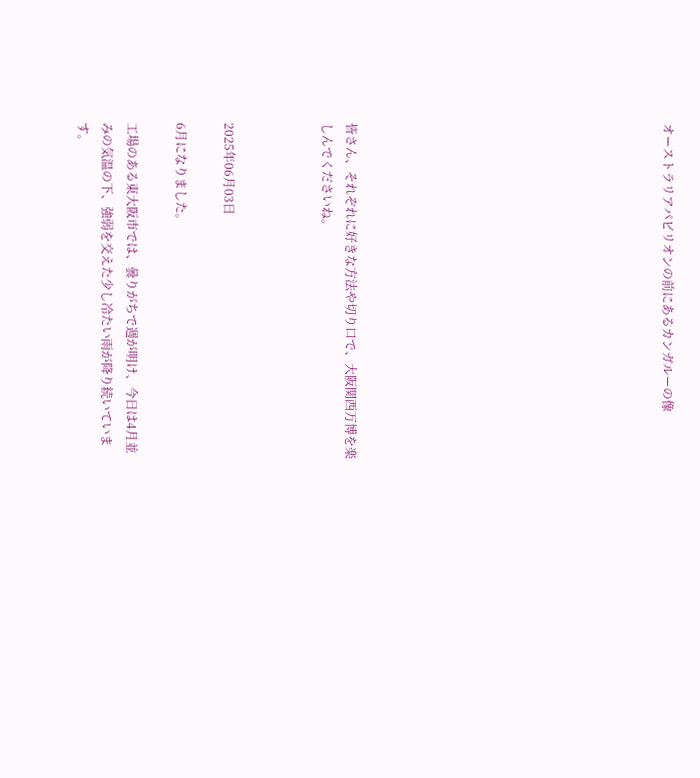オーストラリアパビリオンの前にあるカンガルーの像












皆さん、それぞれに好きな方法や切り口で、大阪関西万博を楽しんでくださいね。



2025年06月03日

6月になりました。

工場のある東大阪市では、曇りがちで週が明け、今日は4月並みの気温の下、強弱を交えた少し冷たい雨が降り続いています。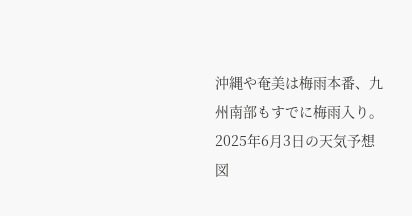沖縄や奄美は梅雨本番、九州南部もすでに梅雨入り。
2025年6月3日の天気予想図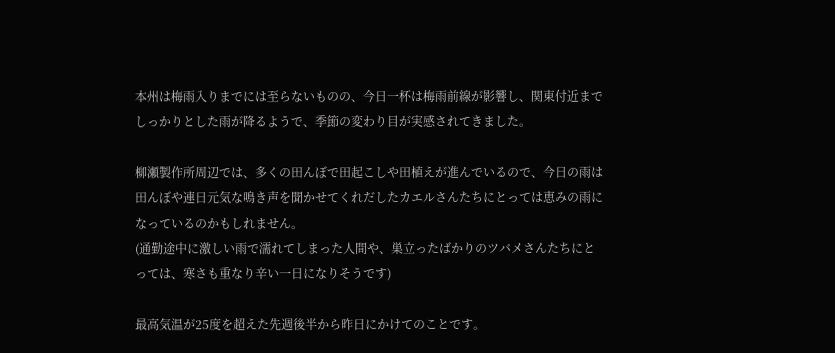本州は梅雨入りまでには至らないものの、今日一杯は梅雨前線が影響し、関東付近までしっかりとした雨が降るようで、季節の変わり目が実感されてきました。

柳瀬製作所周辺では、多くの田んぼで田起こしや田植えが進んでいるので、今日の雨は田んぼや連日元気な鳴き声を聞かせてくれだしたカエルさんたちにとっては恵みの雨になっているのかもしれません。
(通勤途中に激しい雨で濡れてしまった人間や、巣立ったばかりのツバメさんたちにとっては、寒さも重なり辛い一日になりそうです)

最高気温が25度を超えた先週後半から昨日にかけてのことです。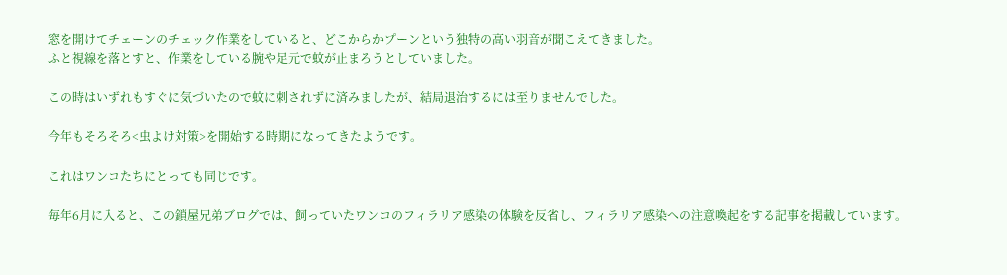窓を開けてチェーンのチェック作業をしていると、どこからかプーンという独特の高い羽音が聞こえてきました。
ふと視線を落とすと、作業をしている腕や足元で蚊が止まろうとしていました。

この時はいずれもすぐに気づいたので蚊に刺されずに済みましたが、結局退治するには至りませんでした。

今年もそろそろ<虫よけ対策>を開始する時期になってきたようです。

これはワンコたちにとっても同じです。

毎年6月に入ると、この鎖屋兄弟ブログでは、飼っていたワンコのフィラリア感染の体験を反省し、フィラリア感染への注意喚起をする記事を掲載しています。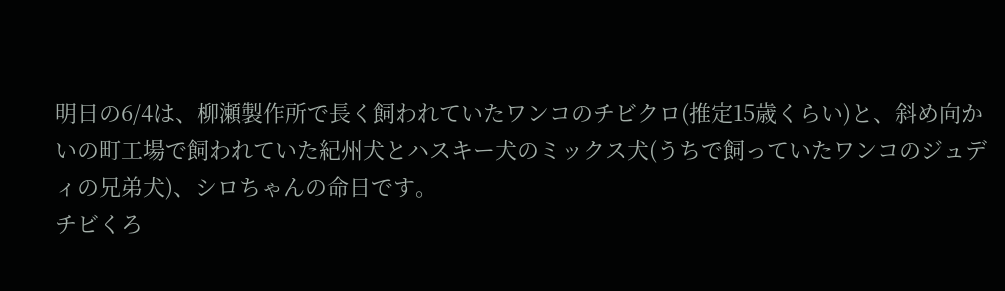明日の6/4は、柳瀬製作所で長く飼われていたワンコのチビクロ(推定15歳くらい)と、斜め向かいの町工場で飼われていた紀州犬とハスキー犬のミックス犬(うちで飼っていたワンコのジュディの兄弟犬)、シロちゃんの命日です。
チビくろ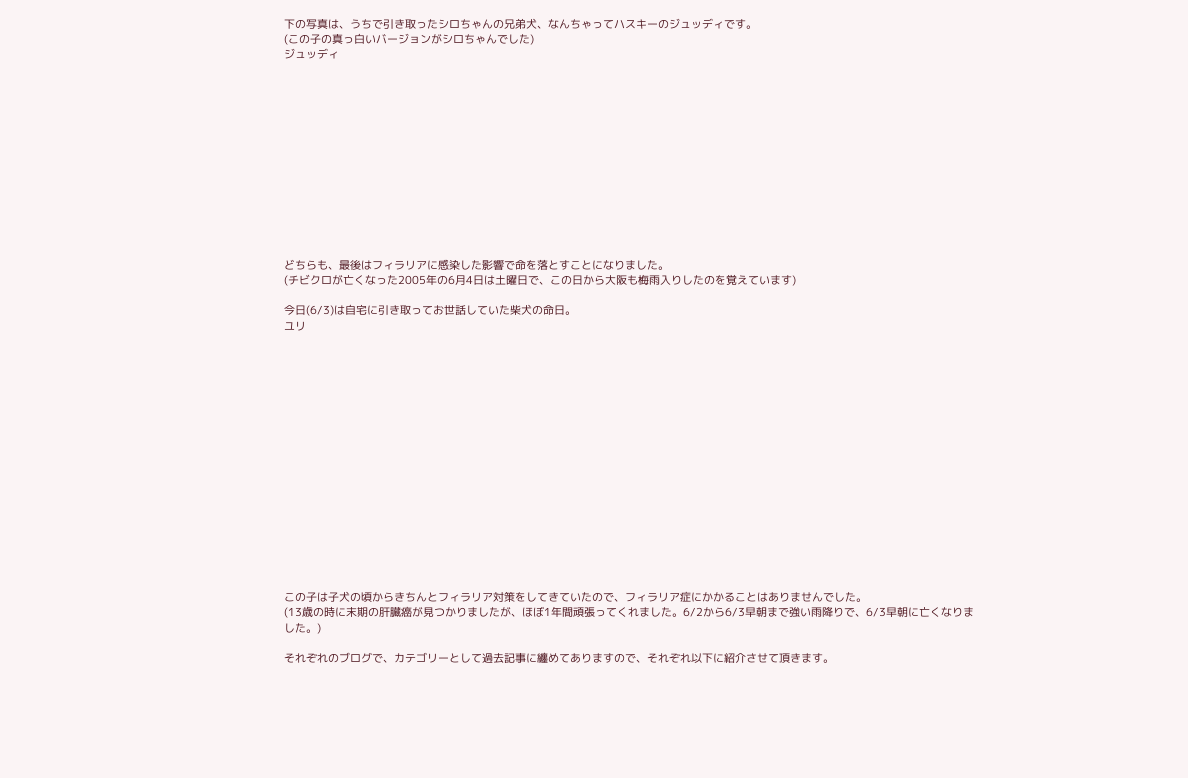下の写真は、うちで引き取ったシロちゃんの兄弟犬、なんちゃってハスキーのジュッディです。
(この子の真っ白いバージョンがシロちゃんでした)
ジュッディ













どちらも、最後はフィラリアに感染した影響で命を落とすことになりました。
(チビクロが亡くなった2005年の6月4日は土曜日で、この日から大阪も梅雨入りしたのを覚えています)

今日(6/3)は自宅に引き取ってお世話していた柴犬の命日。
ユリ

















この子は子犬の頃からきちんとフィラリア対策をしてきていたので、フィラリア症にかかることはありませんでした。
(13歳の時に末期の肝臓癌が見つかりましたが、ほぼ1年間頑張ってくれました。6/2から6/3早朝まで強い雨降りで、6/3早朝に亡くなりました。)

それぞれのブログで、カテゴリーとして過去記事に纏めてありますので、それぞれ以下に紹介させて頂きます。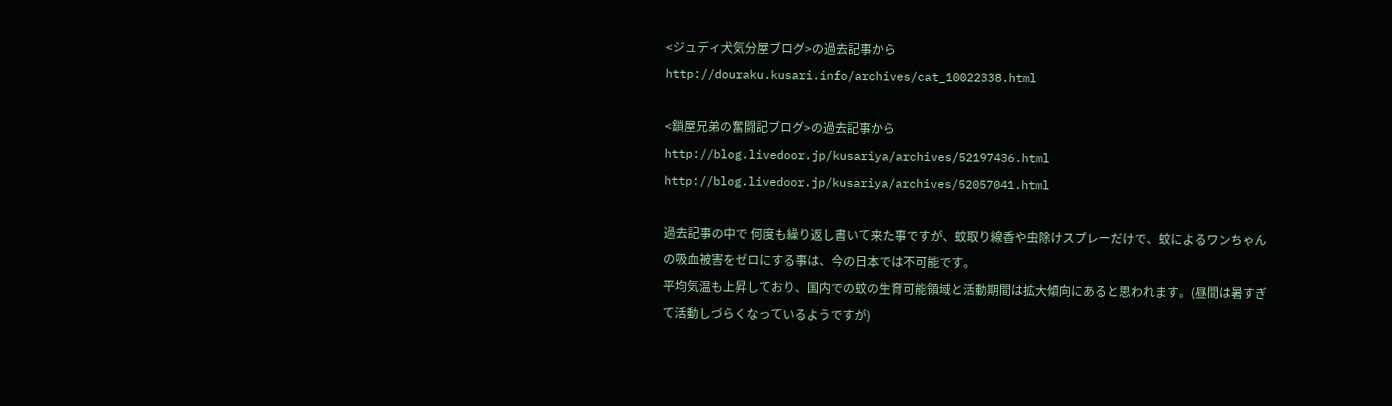<ジュディ犬気分屋ブログ>の過去記事から
http://douraku.kusari.info/archives/cat_10022338.html

<鎖屋兄弟の奮闘記ブログ>の過去記事から
http://blog.livedoor.jp/kusariya/archives/52197436.html
http://blog.livedoor.jp/kusariya/archives/52057041.html

過去記事の中で 何度も繰り返し書いて来た事ですが、蚊取り線香や虫除けスプレーだけで、蚊によるワンちゃんの吸血被害をゼロにする事は、今の日本では不可能です。
平均気温も上昇しており、国内での蚊の生育可能領域と活動期間は拡大傾向にあると思われます。(昼間は暑すぎて活動しづらくなっているようですが)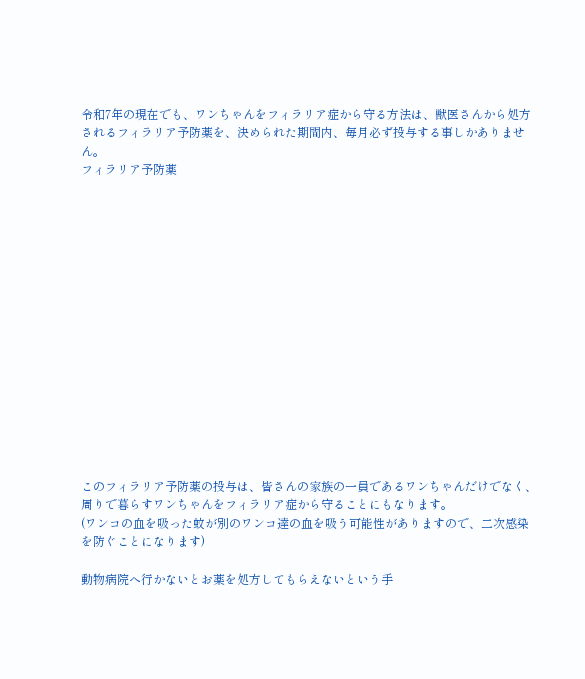令和7年の現在でも、ワンちゃんをフィラリア症から守る方法は、獣医さんから処方されるフィラリア予防薬を、決められた期間内、毎月必ず投与する事しかありません。
フィラリア予防薬
















このフィラリア予防薬の投与は、皆さんの家族の一員であるワンちゃんだけでなく、周りで暮らすワンちゃんをフィラリア症から守ることにもなります。
(ワンコの血を吸った蚊が別のワンコ達の血を吸う可能性がありますので、二次感染を防ぐことになります)

動物病院へ行かないとお薬を処方してもらえないという手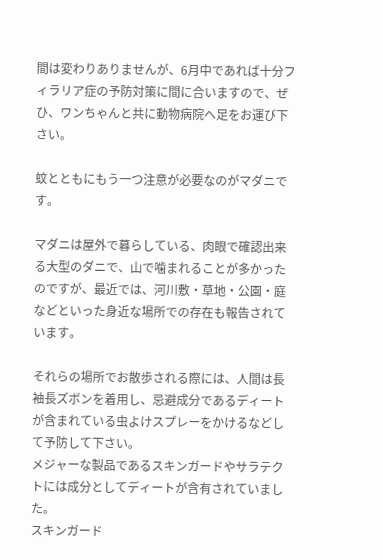間は変わりありませんが、6月中であれば十分フィラリア症の予防対策に間に合いますので、ぜひ、ワンちゃんと共に動物病院へ足をお運び下さい。

蚊とともにもう一つ注意が必要なのがマダニです。

マダニは屋外で暮らしている、肉眼で確認出来る大型のダニで、山で噛まれることが多かったのですが、最近では、河川敷・草地・公園・庭などといった身近な場所での存在も報告されています。

それらの場所でお散歩される際には、人間は長袖長ズボンを着用し、忌避成分であるディートが含まれている虫よけスプレーをかけるなどして予防して下さい。
メジャーな製品であるスキンガードやサラテクトには成分としてディートが含有されていました。
スキンガード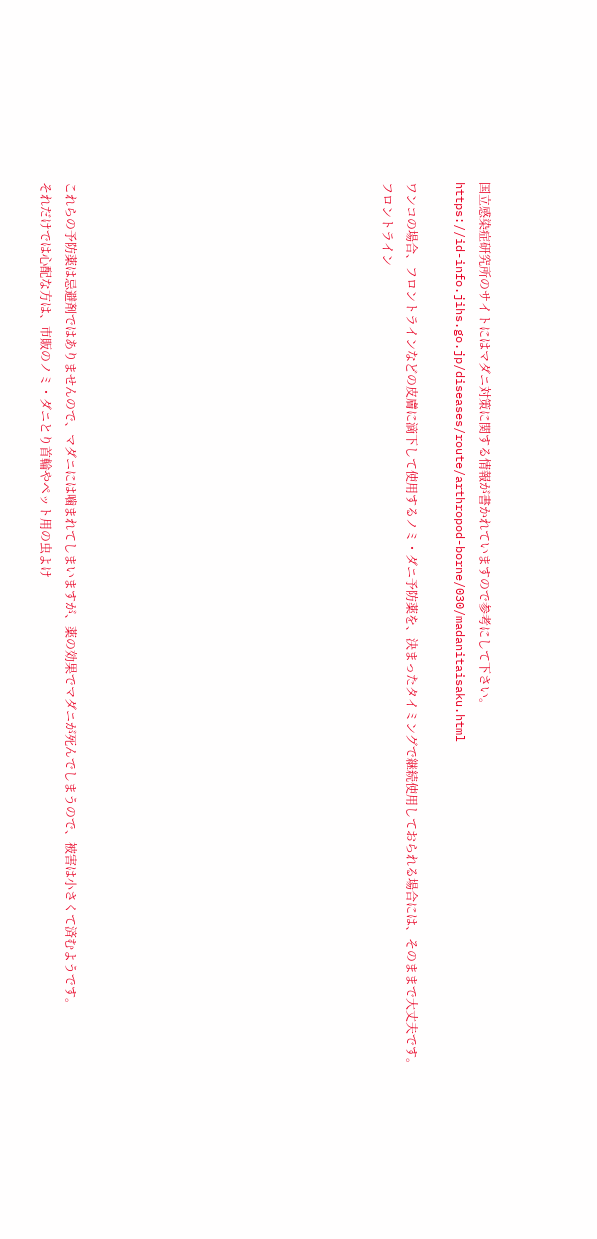国立感染症研究所のサイトにはマダニ対策に関する情報が書かれていますので参考にして下さい。
https://id-info.jihs.go.jp/diseases/route/arthropod-borne/030/madanitaisaku.html

ワンコの場合、フロントラインなどの皮膚に滴下して使用するノミ・ダニ予防薬を、決まったタイミングで継続使用しておられる場合には、そのままで大丈夫です。
フロントライン












これらの予防薬は忌避剤ではありませんので、マダニには噛まれてしまいますが、薬の効果でマダニが死んでしまうので、被害は小さくて済むようです。
それだけでは心配な方は、市販のノミ・ダニとり首輪やペット用の虫よけ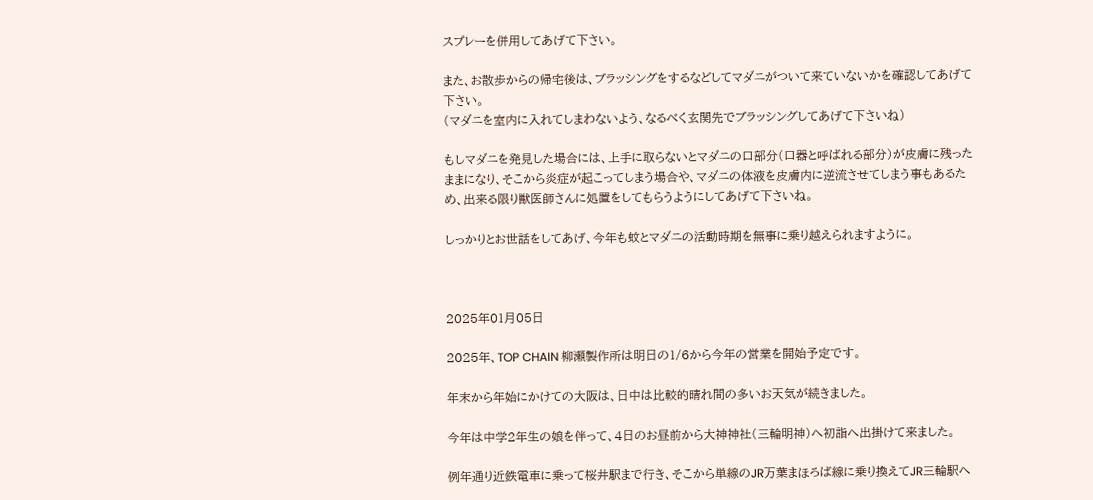スプレーを併用してあげて下さい。

また、お散歩からの帰宅後は、ブラッシングをするなどしてマダニがついて来ていないかを確認してあげて下さい。
(マダニを室内に入れてしまわないよう、なるべく玄関先でブラッシングしてあげて下さいね)

もしマダニを発見した場合には、上手に取らないとマダニの口部分(口器と呼ばれる部分)が皮膚に残ったままになり、そこから炎症が起こってしまう場合や、マダニの体液を皮膚内に逆流させてしまう事もあるため、出来る限り獣医師さんに処置をしてもらうようにしてあげて下さいね。

しっかりとお世話をしてあげ、今年も蚊とマダニの活動時期を無事に乗り越えられますように。



2025年01月05日

2025年、TOP CHAIN 柳瀬製作所は明日の1/6から今年の営業を開始予定です。

年末から年始にかけての大阪は、日中は比較的晴れ間の多いお天気が続きました。

今年は中学2年生の娘を伴って、4日のお昼前から大神神社(三輪明神)へ初詣へ出掛けて来ました。

例年通り近鉄電車に乗って桜井駅まで行き、そこから単線のJR万葉まほろば線に乗り換えてJR三輪駅へ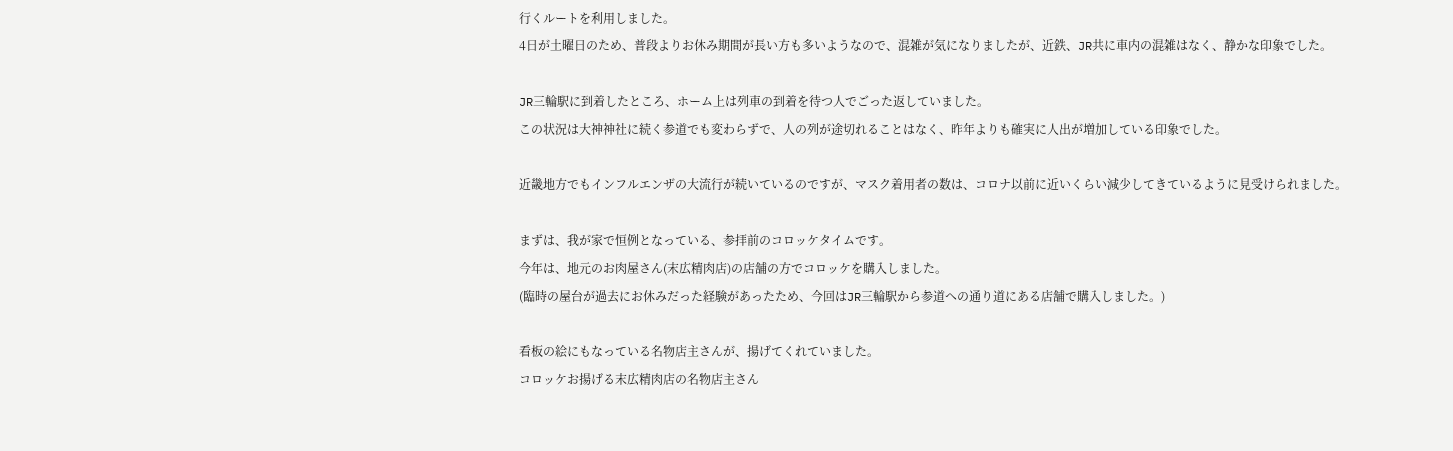行くルートを利用しました。
4日が土曜日のため、普段よりお休み期間が長い方も多いようなので、混雑が気になりましたが、近鉄、JR共に車内の混雑はなく、静かな印象でした。

JR三輪駅に到着したところ、ホーム上は列車の到着を待つ人でごった返していました。
この状況は大神神社に続く参道でも変わらずで、人の列が途切れることはなく、昨年よりも確実に人出が増加している印象でした。

近畿地方でもインフルエンザの大流行が続いているのですが、マスク着用者の数は、コロナ以前に近いくらい減少してきているように見受けられました。

まずは、我が家で恒例となっている、参拝前のコロッケタイムです。
今年は、地元のお肉屋さん(末広精肉店)の店舗の方でコロッケを購入しました。
(臨時の屋台が過去にお休みだった経験があったため、今回はJR三輪駅から参道への通り道にある店舗で購入しました。)

看板の絵にもなっている名物店主さんが、揚げてくれていました。
コロッケお揚げる末広精肉店の名物店主さん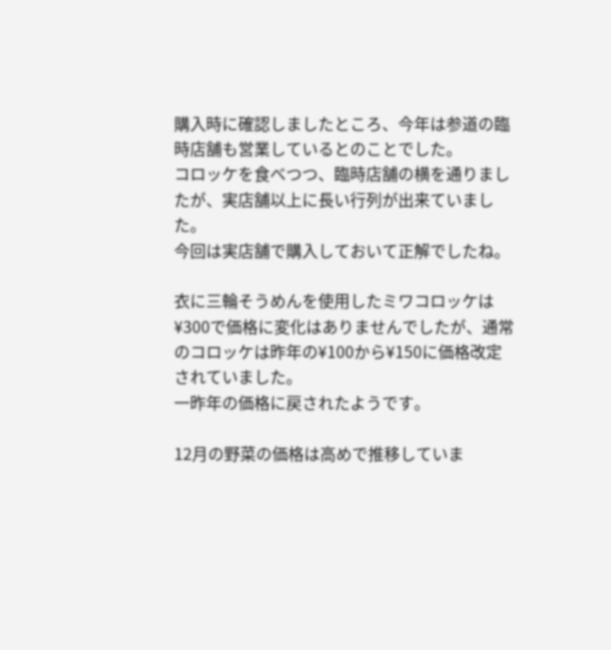購入時に確認しましたところ、今年は参道の臨時店舗も営業しているとのことでした。
コロッケを食べつつ、臨時店舗の横を通りましたが、実店舗以上に長い行列が出来ていました。
今回は実店舗で購入しておいて正解でしたね。

衣に三輪そうめんを使用したミワコロッケは¥300で価格に変化はありませんでしたが、通常のコロッケは昨年の¥100から¥150に価格改定されていました。
一昨年の価格に戻されたようです。

12月の野菜の価格は高めで推移していま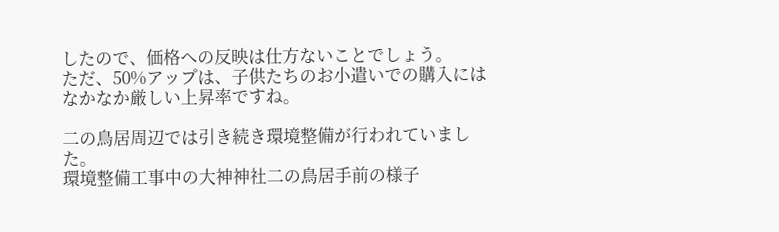したので、価格への反映は仕方ないことでしょう。
ただ、50%アップは、子供たちのお小遣いでの購入にはなかなか厳しい上昇率ですね。

二の鳥居周辺では引き続き環境整備が行われていました。
環境整備工事中の大神神社二の鳥居手前の様子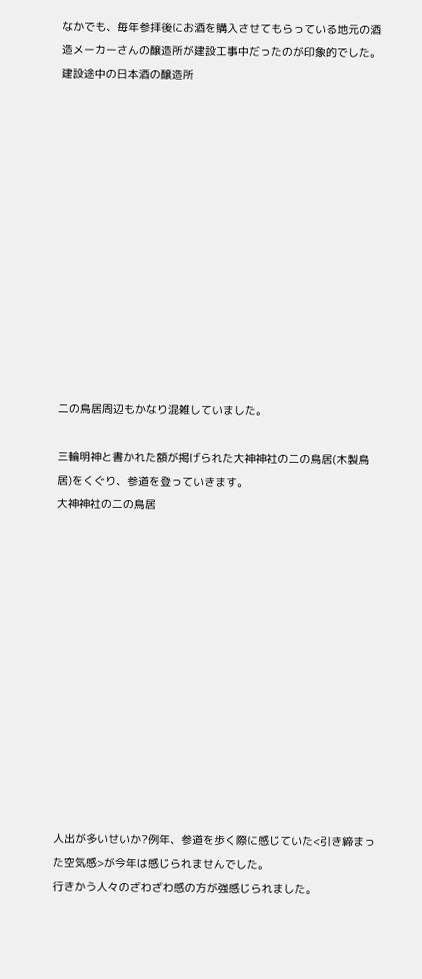なかでも、毎年参拝後にお酒を購入させてもらっている地元の酒造メーカーさんの醸造所が建設工事中だったのが印象的でした。
建設途中の日本酒の醸造所













二の鳥居周辺もかなり混雑していました。

三輪明神と書かれた額が掲げられた大神神社の二の鳥居(木製鳥居)をくぐり、参道を登っていきます。
大神神社の二の鳥居













人出が多いせいか?例年、参道を歩く際に感じていた<引き締まった空気感>が今年は感じられませんでした。
行きかう人々のざわざわ感の方が強感じられました。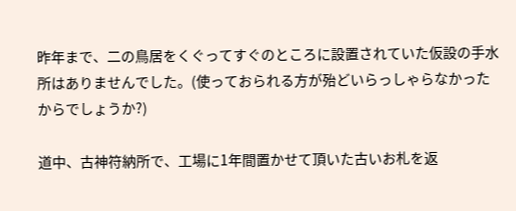昨年まで、二の鳥居をくぐってすぐのところに設置されていた仮設の手水所はありませんでした。(使っておられる方が殆どいらっしゃらなかったからでしょうか?)

道中、古神符納所で、工場に1年間置かせて頂いた古いお札を返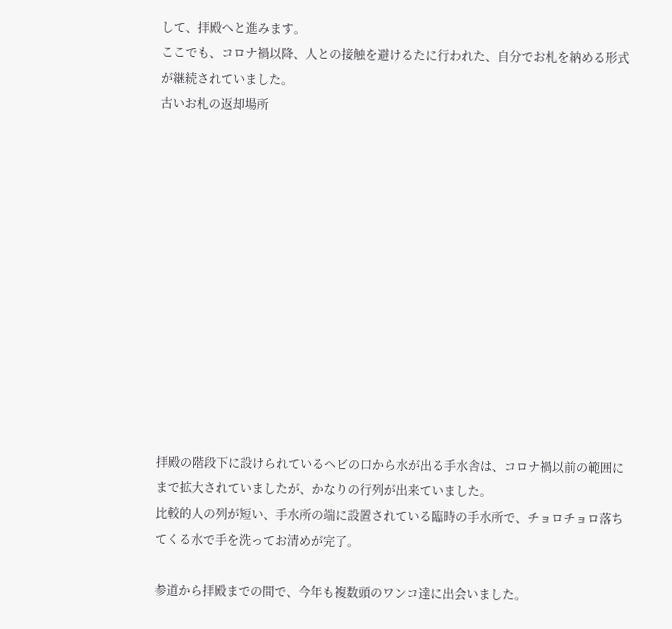して、拝殿へと進みます。
ここでも、コロナ禍以降、人との接触を避けるたに行われた、自分でお札を納める形式が継続されていました。
古いお札の返却場所













拝殿の階段下に設けられているヘビの口から水が出る手水舎は、コロナ禍以前の範囲にまで拡大されていましたが、かなりの行列が出来ていました。
比較的人の列が短い、手水所の端に設置されている臨時の手水所で、チョロチョロ落ちてくる水で手を洗ってお清めが完了。

参道から拝殿までの間で、今年も複数頭のワンコ達に出会いました。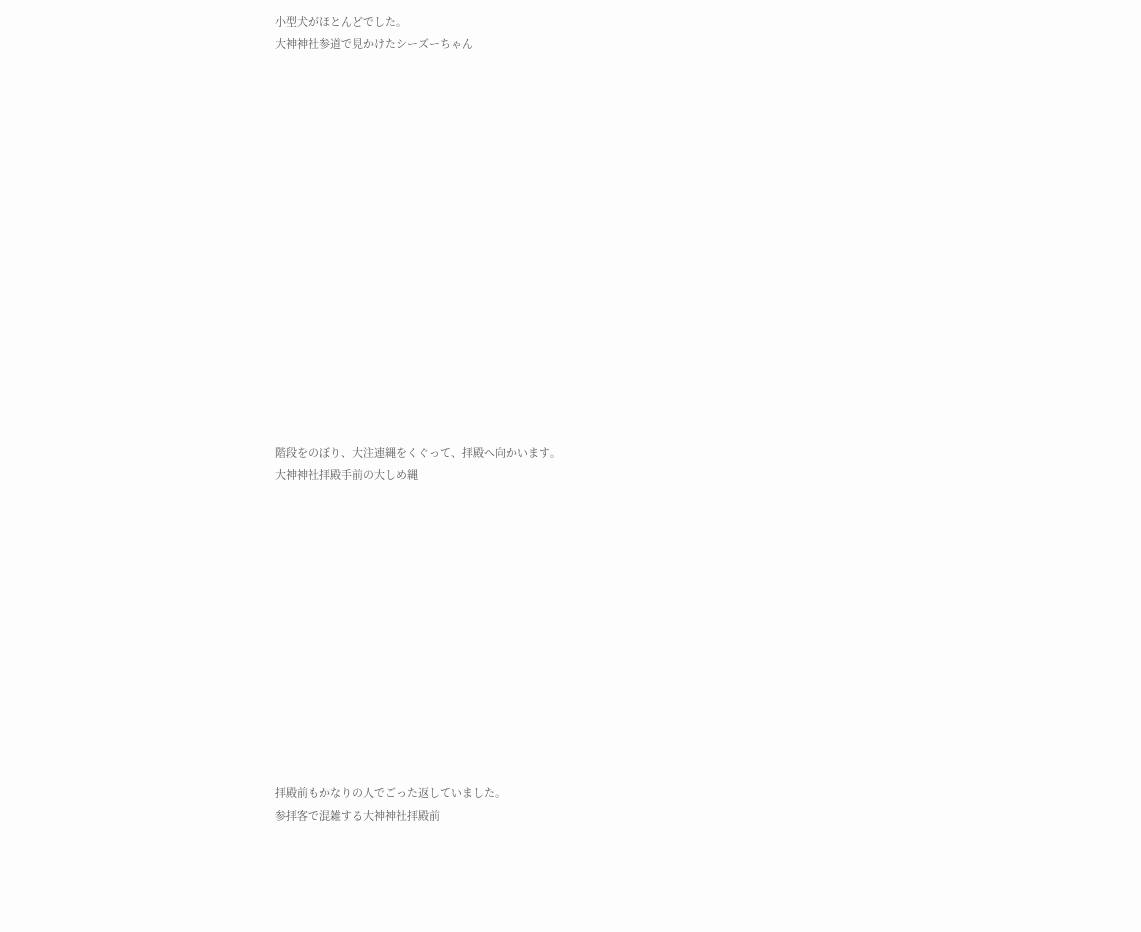小型犬がほとんどでした。
大神神社参道で見かけたシーズーちゃん

















階段をのぼり、大注連縄をくぐって、拝殿へ向かいます。
大神神社拝殿手前の大しめ縄













拝殿前もかなりの人でごった返していました。
参拝客で混雑する大神神社拝殿前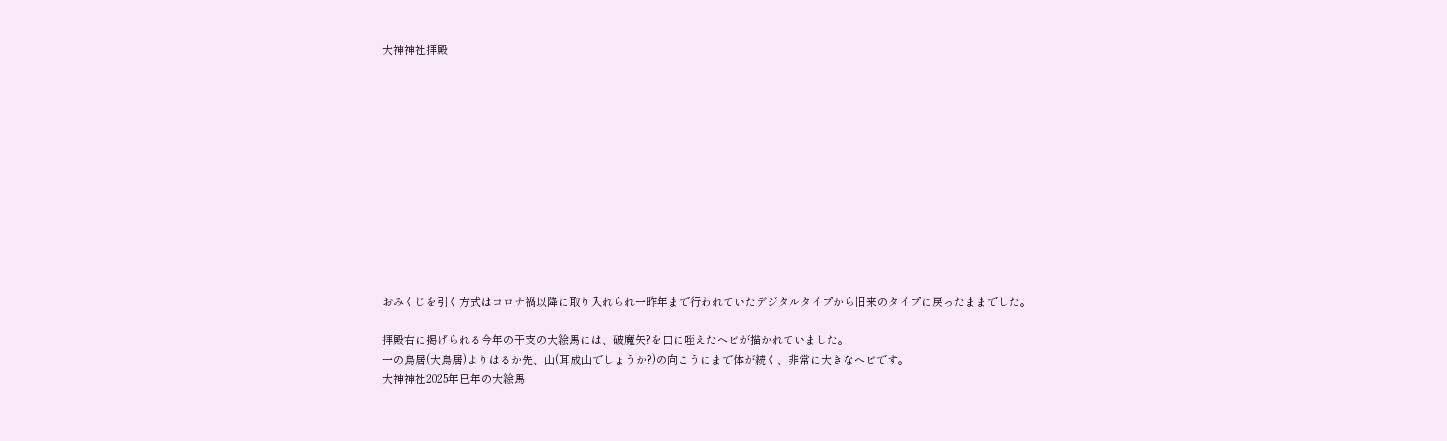大神神社拝殿












おみくじを引く方式はコロナ禍以降に取り入れられ一昨年まで行われていたデジタルタイプから旧来のタイプに戻ったままでした。

拝殿右に掲げられる今年の干支の大絵馬には、破魔矢?を口に咥えたヘビが描かれていました。
一の鳥居(大鳥居)よりはるか先、山(耳成山でしょうか?)の向こうにまで体が続く、非常に大きなヘビです。
大神神社2025年巳年の大絵馬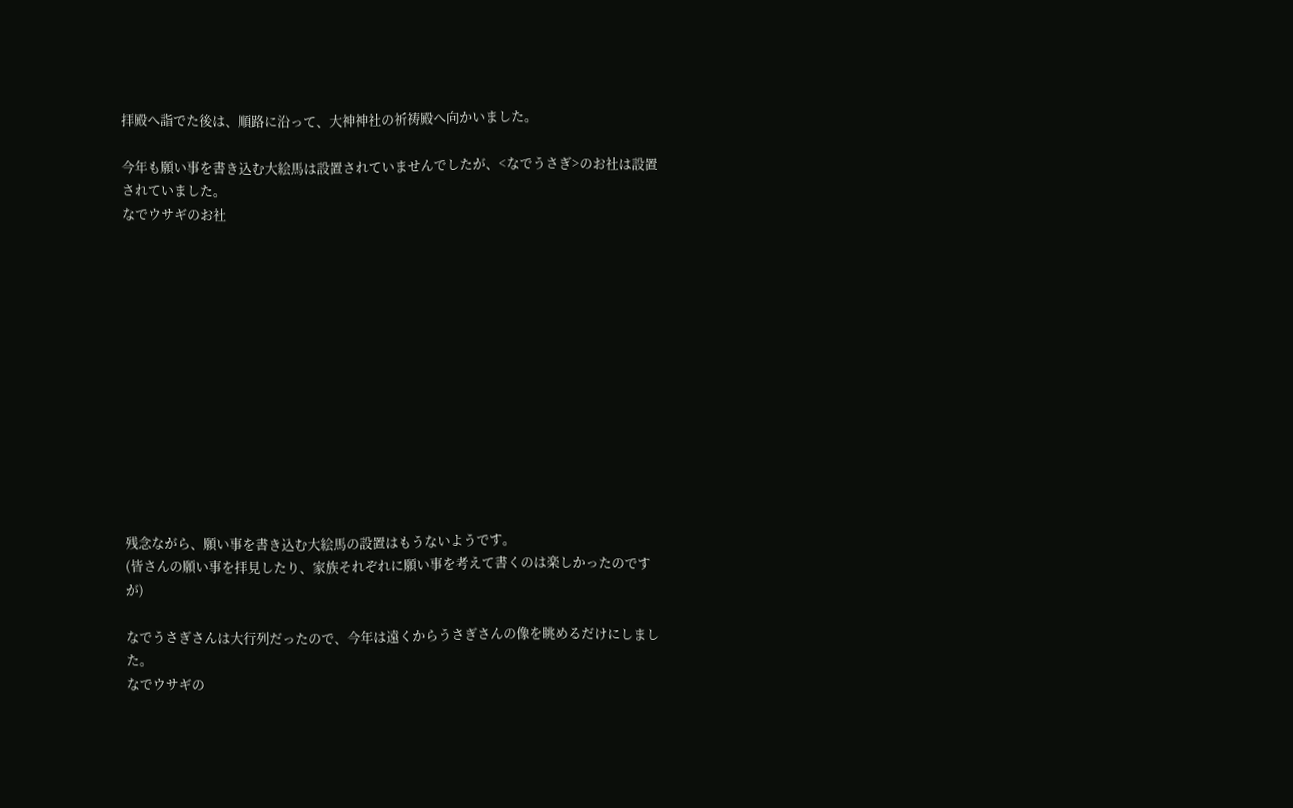拝殿へ詣でた後は、順路に沿って、大神神社の祈祷殿へ向かいました。

今年も願い事を書き込む大絵馬は設置されていませんでしたが、<なでうさぎ>のお社は設置されていました。
なでウサギのお社













残念ながら、願い事を書き込む大絵馬の設置はもうないようです。
(皆さんの願い事を拝見したり、家族それぞれに願い事を考えて書くのは楽しかったのですが)

なでうさぎさんは大行列だったので、今年は遠くからうさぎさんの像を眺めるだけにしました。
なでウサギの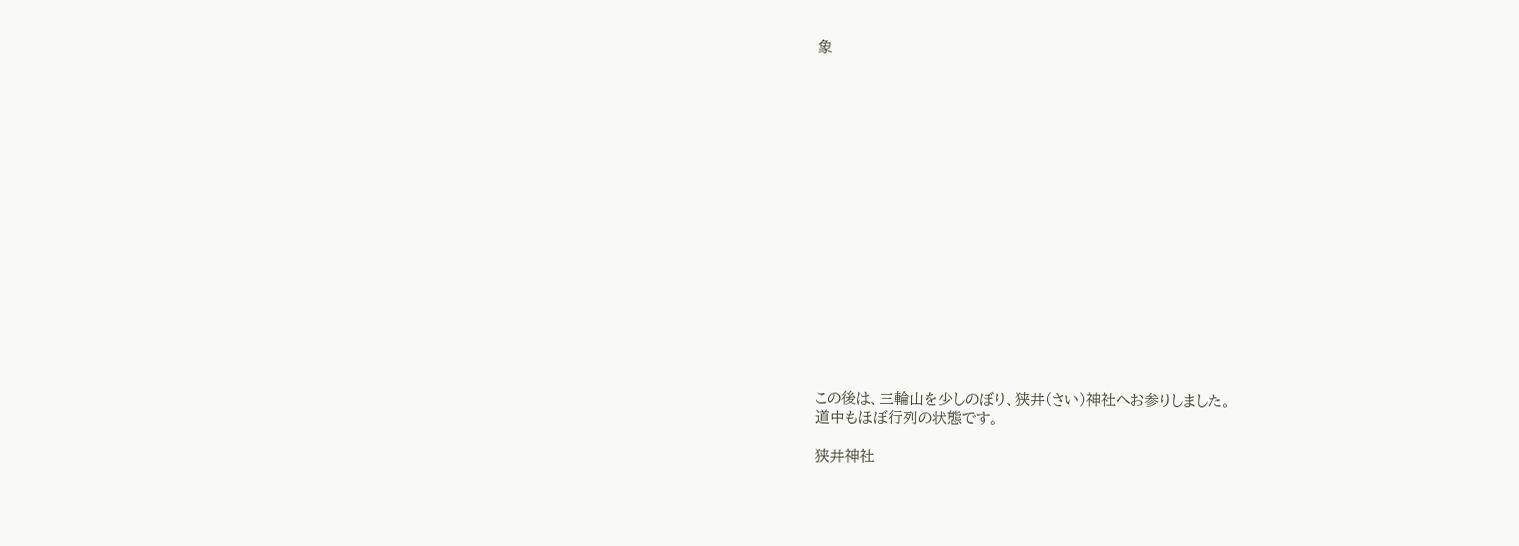象

















この後は、三輪山を少しのぼり、狭井(さい)神社へお参りしました。
道中もほぼ行列の状態です。

狭井神社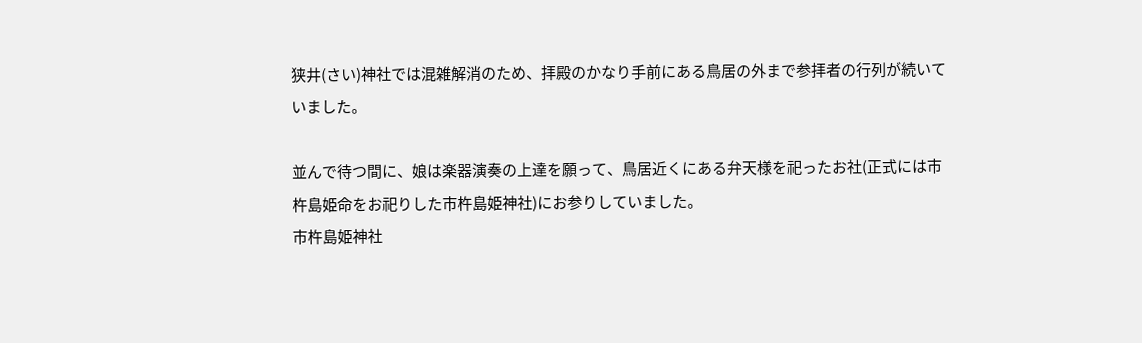狭井(さい)神社では混雑解消のため、拝殿のかなり手前にある鳥居の外まで参拝者の行列が続いていました。

並んで待つ間に、娘は楽器演奏の上達を願って、鳥居近くにある弁天様を祀ったお社(正式には市杵島姫命をお祀りした市杵島姫神社)にお参りしていました。
市杵島姫神社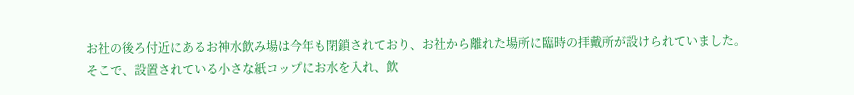お社の後ろ付近にあるお神水飲み場は今年も閉鎖されており、お社から離れた場所に臨時の拝戴所が設けられていました。
そこで、設置されている小さな紙コップにお水を入れ、飲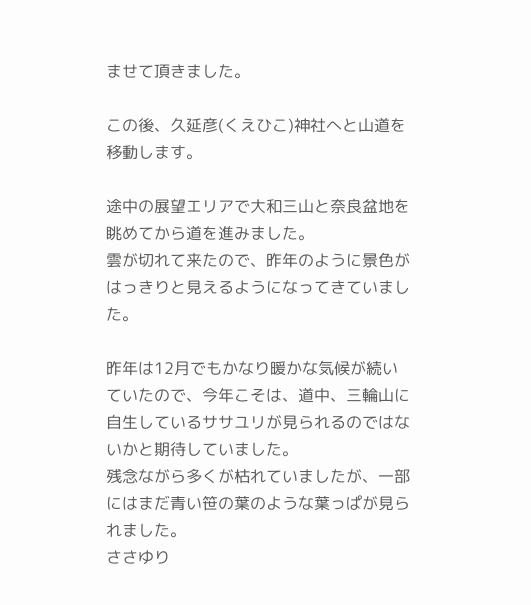ませて頂きました。

この後、久延彦(くえひこ)神社へと山道を移動します。

途中の展望エリアで大和三山と奈良盆地を眺めてから道を進みました。
雲が切れて来たので、昨年のように景色がはっきりと見えるようになってきていました。

昨年は12月でもかなり暖かな気候が続いていたので、今年こそは、道中、三輪山に自生しているササユリが見られるのではないかと期待していました。
残念ながら多くが枯れていましたが、一部にはまだ青い笹の葉のような葉っぱが見られました。
ささゆり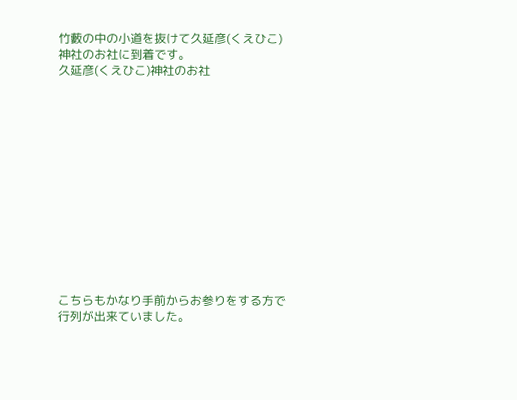竹藪の中の小道を抜けて久延彦(くえひこ)神社のお社に到着です。
久延彦(くえひこ)神社のお社













こちらもかなり手前からお参りをする方で行列が出来ていました。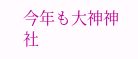今年も大神神社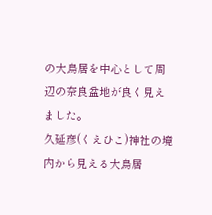の大鳥居を中心として周辺の奈良盆地が良く見えました。
久延彦(くえひこ)神社の境内から見える大鳥居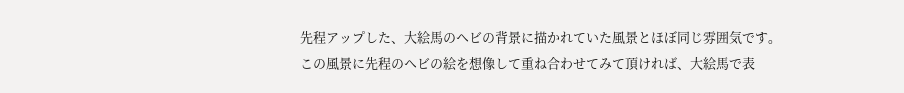先程アップした、大絵馬のヘビの背景に描かれていた風景とほぼ同じ雰囲気です。
この風景に先程のヘビの絵を想像して重ね合わせてみて頂ければ、大絵馬で表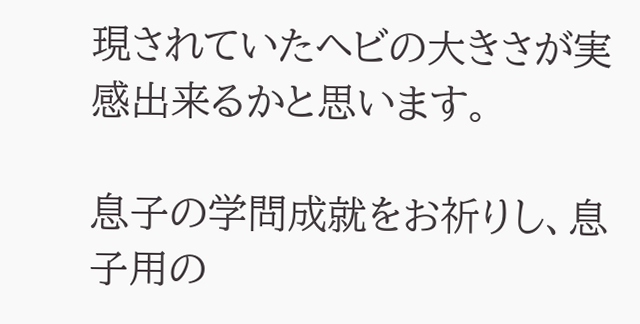現されていたヘビの大きさが実感出来るかと思います。

息子の学問成就をお祈りし、息子用の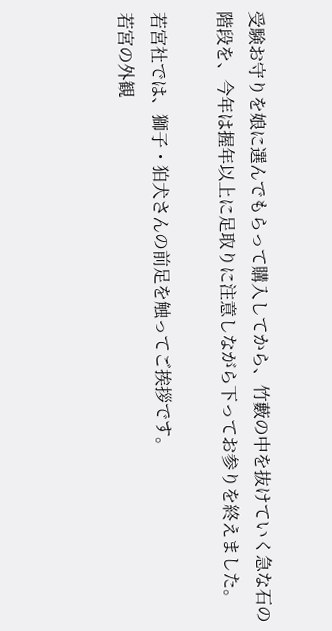受験お守りを娘に選んでもらって購入してから、竹藪の中を抜けていく急な石の階段を、今年は握年以上に足取りに注意しながら下ってお参りを終えました。

若宮社では、獅子・狛犬さんの前足を触ってご挨拶です。
若宮の外観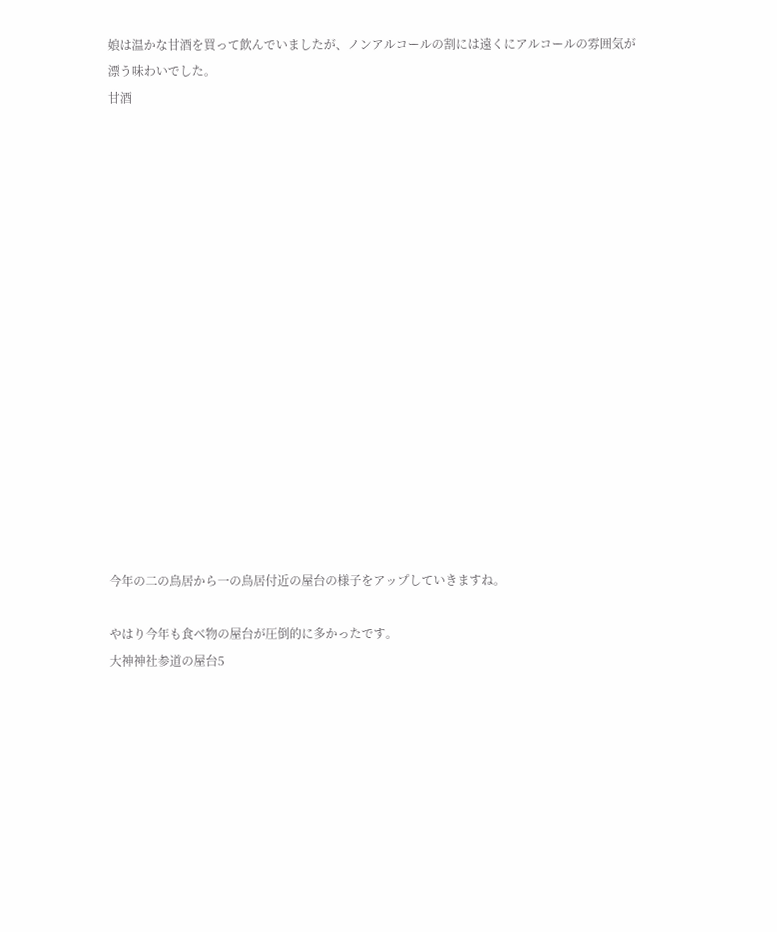娘は温かな甘酒を買って飲んでいましたが、ノンアルコールの割には遠くにアルコールの雰囲気が漂う味わいでした。
甘酒

















今年の二の鳥居から一の鳥居付近の屋台の様子をアップしていきますね。

やはり今年も食べ物の屋台が圧倒的に多かったです。
大神神社参道の屋台5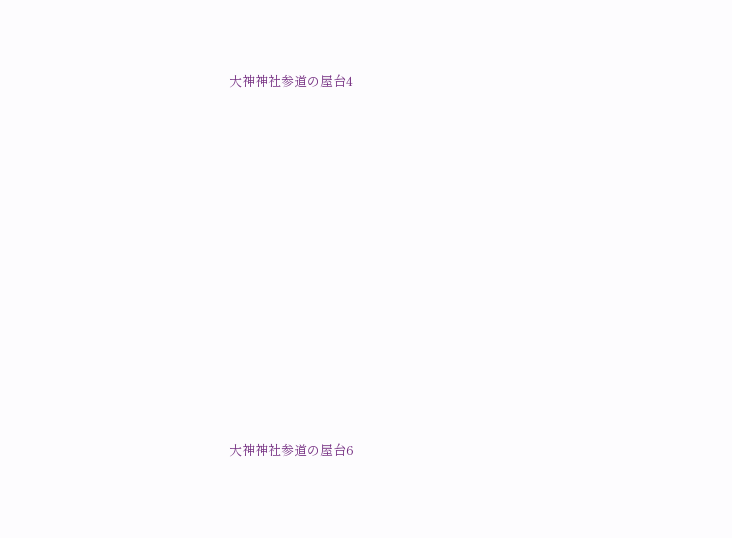大神神社参道の屋台4













大神神社参道の屋台6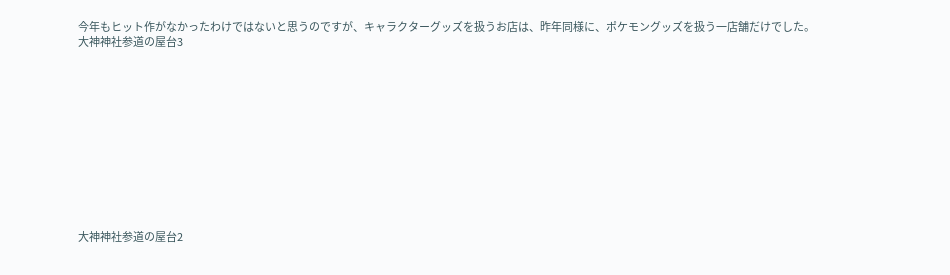今年もヒット作がなかったわけではないと思うのですが、キャラクターグッズを扱うお店は、昨年同様に、ポケモングッズを扱う一店舗だけでした。
大神神社参道の屋台3












大神神社参道の屋台2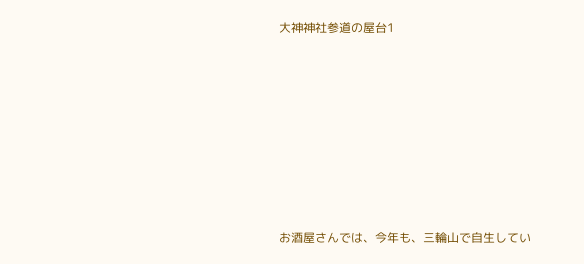大神神社参道の屋台1













お酒屋さんでは、今年も、三輪山で自生してい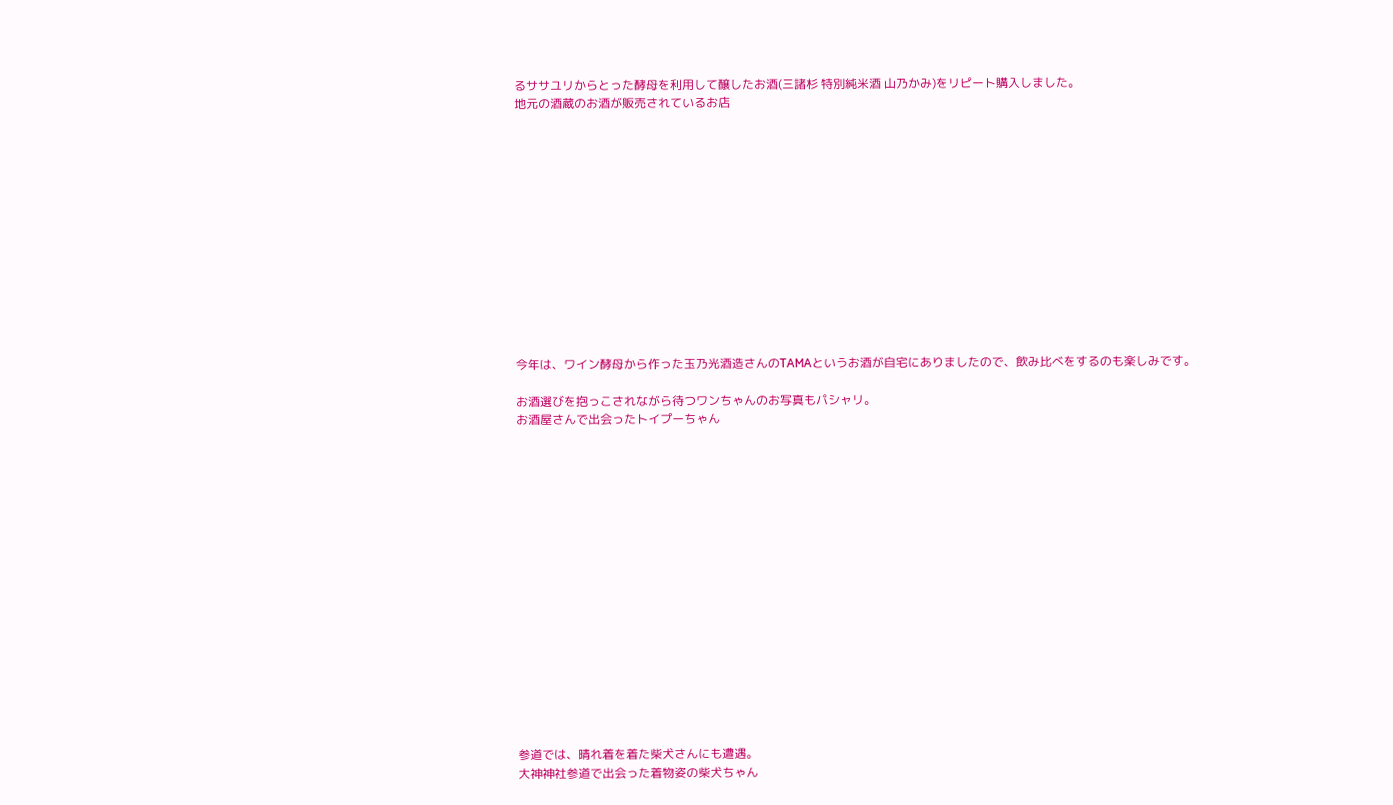るササユリからとった酵母を利用して醸したお酒(三諸杉 特別純米酒 山乃かみ)をリピート購入しました。
地元の酒蔵のお酒が販売されているお店













今年は、ワイン酵母から作った玉乃光酒造さんのTAMAというお酒が自宅にありましたので、飲み比べをするのも楽しみです。

お酒選びを抱っこされながら待つワンちゃんのお写真もパシャリ。
お酒屋さんで出会ったトイプーちゃん

















参道では、晴れ着を着た柴犬さんにも遭遇。
大神神社参道で出会った着物姿の柴犬ちゃん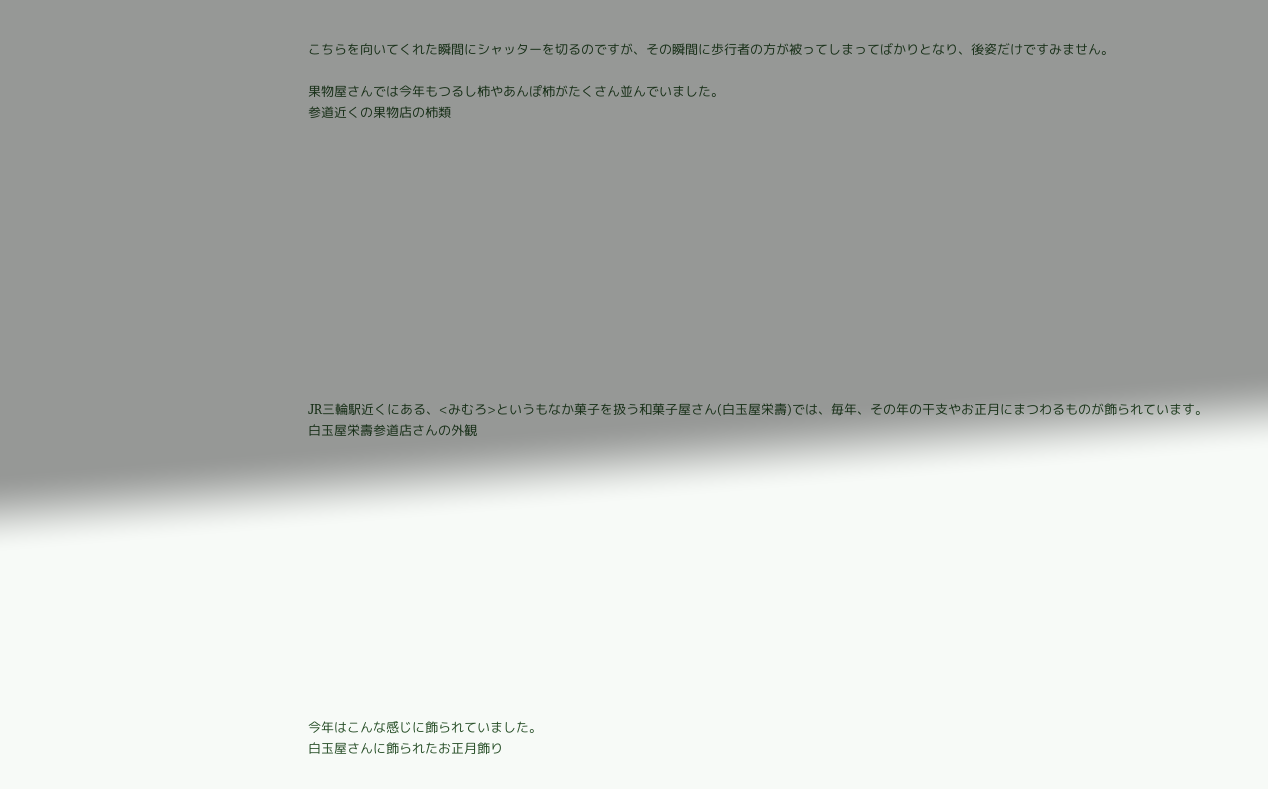こちらを向いてくれた瞬間にシャッターを切るのですが、その瞬間に歩行者の方が被ってしまってばかりとなり、後姿だけですみません。

果物屋さんでは今年もつるし柿やあんぽ柿がたくさん並んでいました。
参道近くの果物店の柿類













JR三輪駅近くにある、<みむろ>というもなか菓子を扱う和菓子屋さん(白玉屋栄壽)では、毎年、その年の干支やお正月にまつわるものが飾られています。
白玉屋栄壽参道店さんの外観













今年はこんな感じに飾られていました。
白玉屋さんに飾られたお正月飾り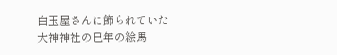白玉屋さんに飾られていた大神神社の巳年の絵馬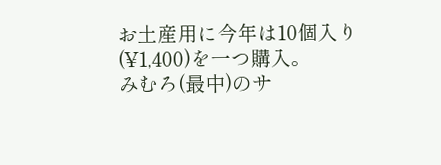お土産用に今年は10個入り(¥1,400)を一つ購入。
みむろ(最中)のサ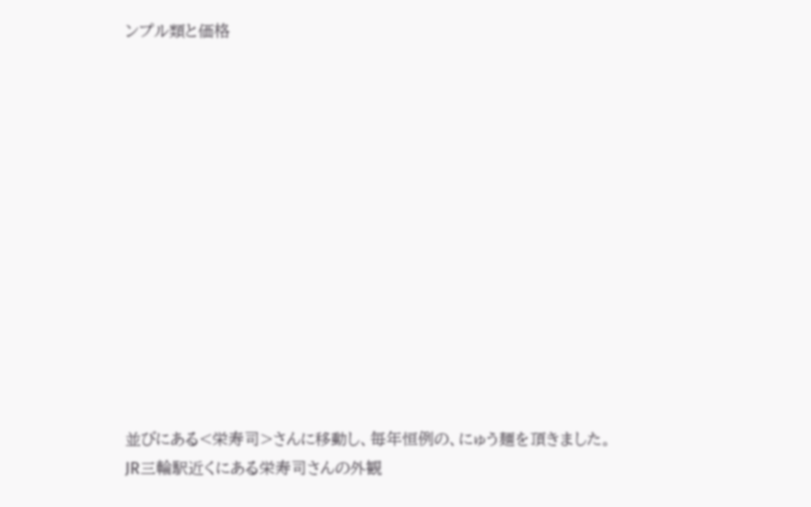ンプル類と価格













並びにある<栄寿司>さんに移動し、毎年恒例の、にゅう麺を頂きました。
JR三輪駅近くにある栄寿司さんの外観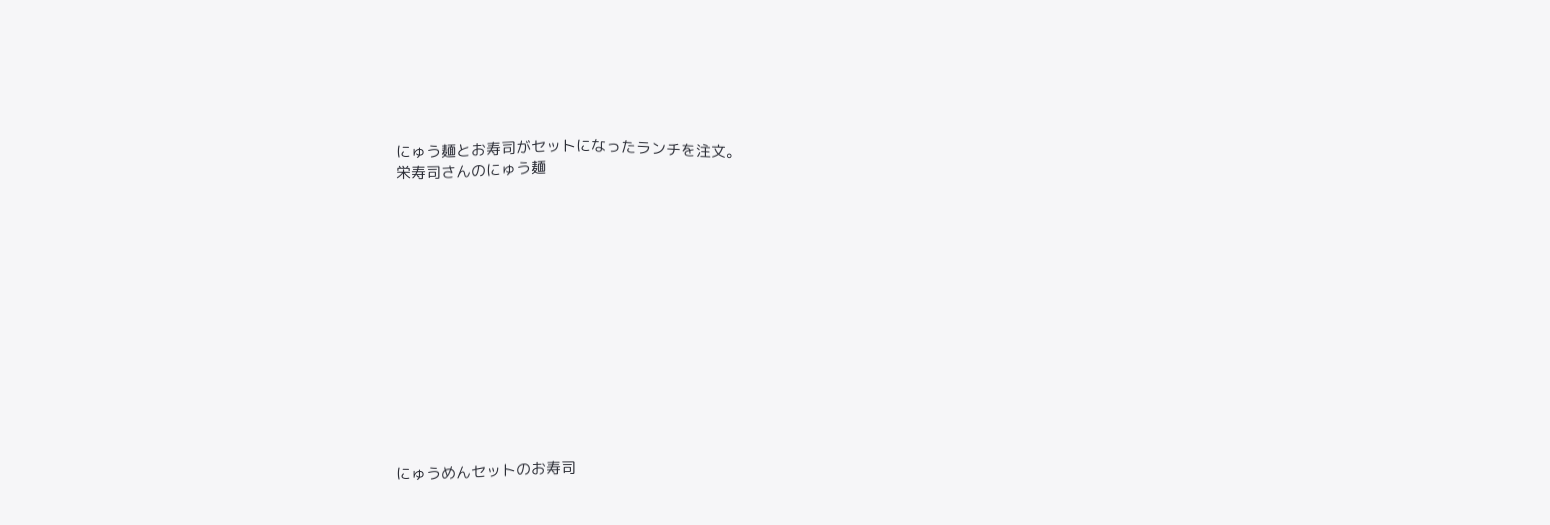にゅう麺とお寿司がセットになったランチを注文。
栄寿司さんのにゅう麺













にゅうめんセットのお寿司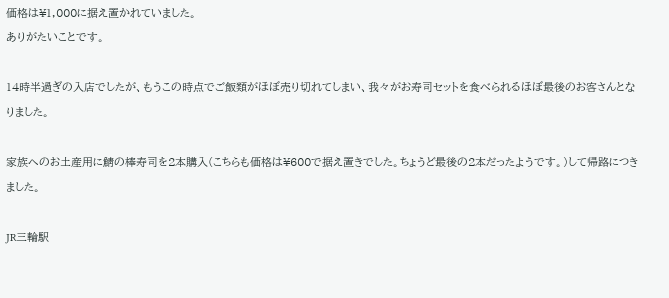価格は¥1,000に据え置かれていました。
ありがたいことです。

14時半過ぎの入店でしたが、もうこの時点でご飯類がほぼ売り切れてしまい、我々がお寿司セットを食べられるほぼ最後のお客さんとなりました。

家族へのお土産用に鯖の棒寿司を2本購入(こちらも価格は¥600で据え置きでした。ちょうど最後の2本だったようです。)して帰路につきました。

JR三輪駅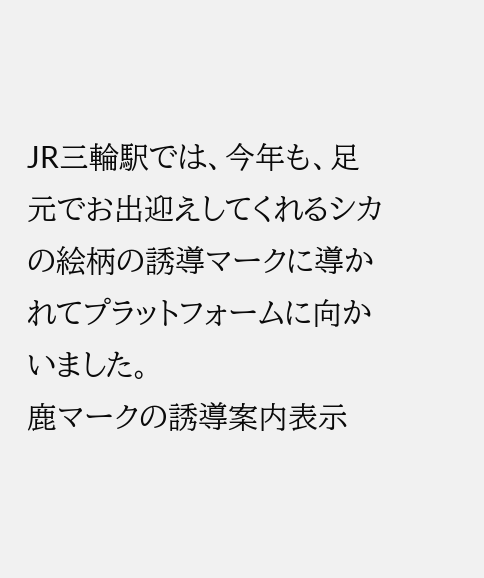JR三輪駅では、今年も、足元でお出迎えしてくれるシカの絵柄の誘導マークに導かれてプラットフォームに向かいました。
鹿マークの誘導案内表示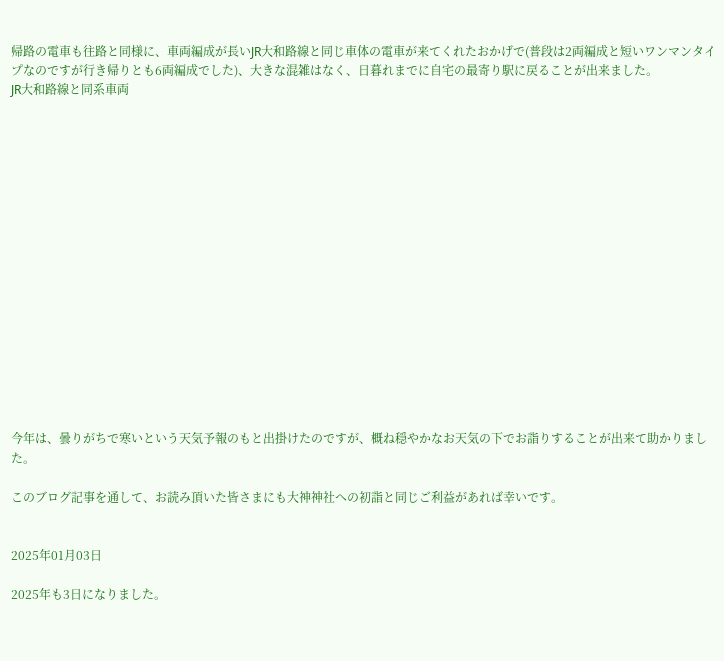帰路の電車も往路と同様に、車両編成が長いJR大和路線と同じ車体の電車が来てくれたおかげで(普段は2両編成と短いワンマンタイプなのですが行き帰りとも6両編成でした)、大きな混雑はなく、日暮れまでに自宅の最寄り駅に戻ることが出来ました。
JR大和路線と同系車両

















今年は、曇りがちで寒いという天気予報のもと出掛けたのですが、概ね穏やかなお天気の下でお詣りすることが出来て助かりました。

このブログ記事を通して、お読み頂いた皆さまにも大神神社への初詣と同じご利益があれば幸いです。


2025年01月03日

2025年も3日になりました。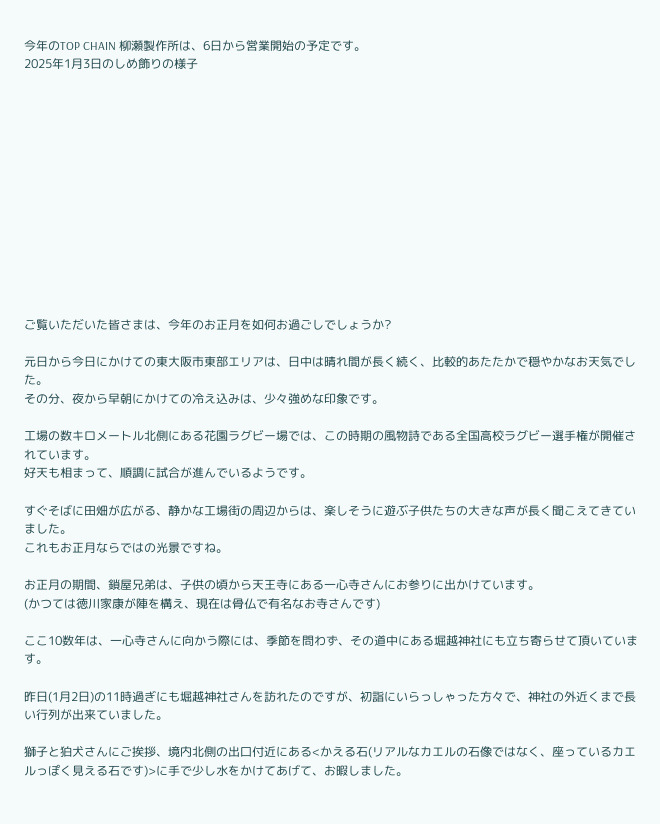今年のTOP CHAIN 柳瀬製作所は、6日から営業開始の予定です。
2025年1月3日のしめ飾りの様子













ご覧いただいた皆さまは、今年のお正月を如何お過ごしでしょうか?

元日から今日にかけての東大阪市東部エリアは、日中は晴れ間が長く続く、比較的あたたかで穏やかなお天気でした。
その分、夜から早朝にかけての冷え込みは、少々強めな印象です。

工場の数キロメートル北側にある花園ラグビー場では、この時期の風物詩である全国高校ラグビー選手権が開催されています。
好天も相まって、順調に試合が進んでいるようです。

すぐそばに田畑が広がる、静かな工場街の周辺からは、楽しそうに遊ぶ子供たちの大きな声が長く聞こえてきていました。
これもお正月ならではの光景ですね。

お正月の期間、鎖屋兄弟は、子供の頃から天王寺にある一心寺さんにお参りに出かけています。
(かつては徳川家康が陣を構え、現在は骨仏で有名なお寺さんです)

ここ10数年は、一心寺さんに向かう際には、季節を問わず、その道中にある堀越神社にも立ち寄らせて頂いています。

昨日(1月2日)の11時過ぎにも堀越神社さんを訪れたのですが、初詣にいらっしゃった方々で、神社の外近くまで長い行列が出来ていました。

獅子と狛犬さんにご挨拶、境内北側の出口付近にある<かえる石(リアルなカエルの石像ではなく、座っているカエルっぽく見える石です)>に手で少し水をかけてあげて、お暇しました。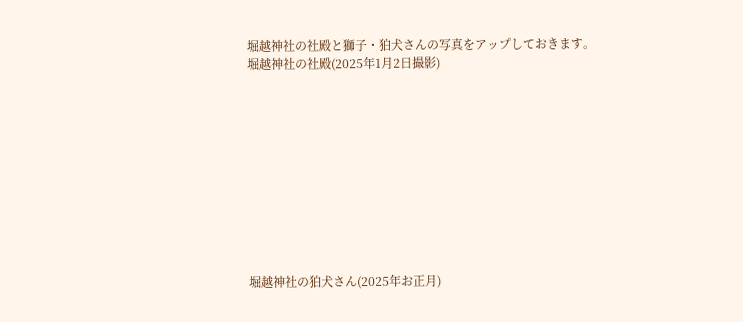堀越神社の社殿と獅子・狛犬さんの写真をアップしておきます。
堀越神社の社殿(2025年1月2日撮影)











堀越神社の狛犬さん(2025年お正月)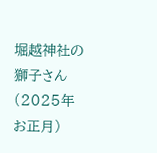堀越神社の獅子さん(2025年お正月)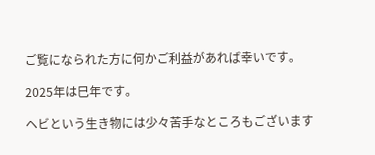ご覧になられた方に何かご利益があれば幸いです。

2025年は巳年です。

ヘビという生き物には少々苦手なところもございます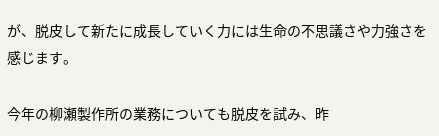が、脱皮して新たに成長していく力には生命の不思議さや力強さを感じます。

今年の柳瀬製作所の業務についても脱皮を試み、昨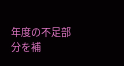年度の不足部分を補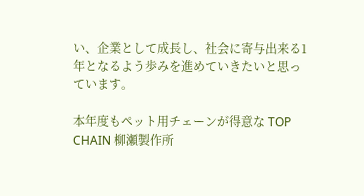い、企業として成長し、社会に寄与出来る1年となるよう歩みを進めていきたいと思っています。

本年度もペット用チェーンが得意な TOP CHAIN 柳瀬製作所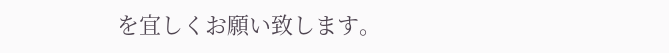を宜しくお願い致します。